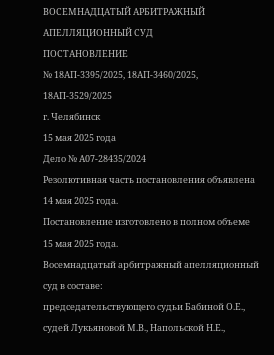ВОСЕМНАДЦАТЫЙ АРБИТРАЖНЫЙ АПЕЛЛЯЦИОННЫЙ СУД
ПОСТАНОВЛЕНИЕ
№ 18АП-3395/2025, 18АП-3460/2025, 18АП-3529/2025
г. Челябинск
15 мая 2025 года
Дело № А07-28435/2024
Резолютивная часть постановления объявлена 14 мая 2025 года.
Постановление изготовлено в полном объеме 15 мая 2025 года.
Восемнадцатый арбитражный апелляционный суд в составе:
председательствующего судьи Бабиной О.Е.,
судей Лукьяновой М.В., Напольской Н.Е.,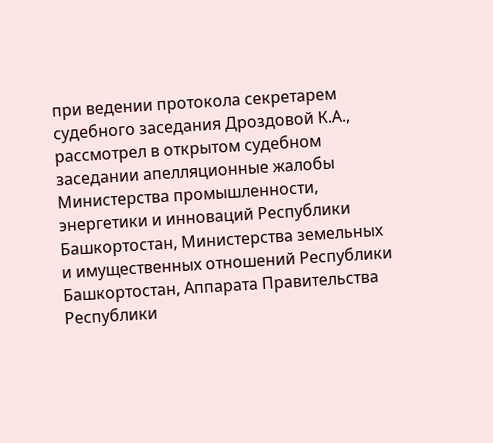при ведении протокола секретарем судебного заседания Дроздовой К.А., рассмотрел в открытом судебном заседании апелляционные жалобы Министерства промышленности, энергетики и инноваций Республики Башкортостан, Министерства земельных и имущественных отношений Республики Башкортостан, Аппарата Правительства Республики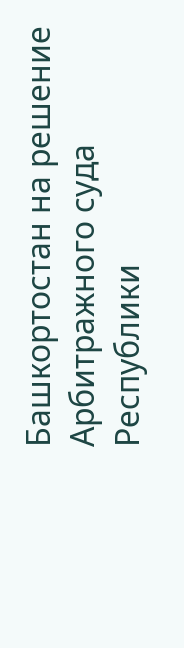Башкортостан на решение Арбитражного суда Республики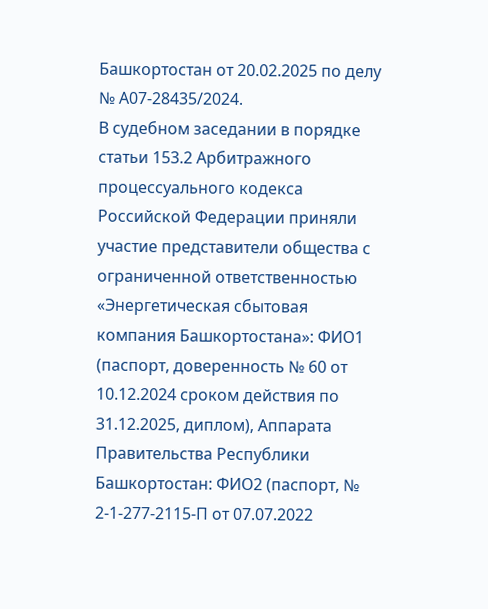Башкортостан от 20.02.2025 по делу № А07-28435/2024.
В судебном заседании в порядке статьи 153.2 Арбитражного процессуального кодекса Российской Федерации приняли участие представители общества с ограниченной ответственностью «Энергетическая сбытовая компания Башкортостана»: ФИО1 (паспорт, доверенность № 60 от 10.12.2024 сроком действия по 31.12.2025, диплом), Аппарата Правительства Республики Башкортостан: ФИО2 (паспорт, № 2-1-277-2115-П от 07.07.2022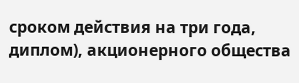сроком действия на три года, диплом), акционерного общества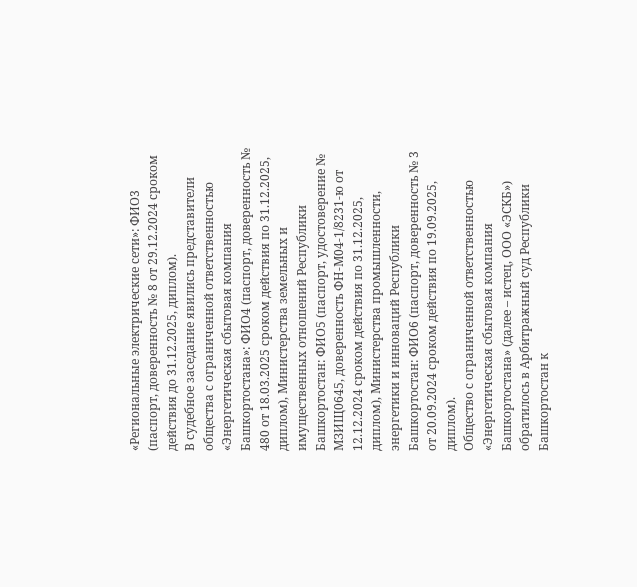«Региональные электрические сети»: ФИО3 (паспорт, доверенность № 8 от 29.12.2024 сроком действия до 31.12.2025, диплом).
В судебное заседание явились представители общества с ограниченной ответственностью «Энергетическая сбытовая компания Башкортостана»: ФИО4 (паспорт, доверенность № 480 от 18.03.2025 сроком действия по 31.12.2025, диплом), Министерства земельных и имущественных отношений Республики Башкортостан: ФИО5 (паспорт, удостоверение № МЗИЩ0645, доверенность ФН-М04-1/8231-ю от 12.12.2024 сроком действия по 31.12.2025, диплом), Министерства промышленности, энергетики и инноваций Республики Башкортостан: ФИО6 (паспорт, доверенность № 3 от 20.09.2024 сроком действия по 19.09.2025, диплом).
Общество с ограниченной ответственностью «Энергетическая сбытовая компания Башкортостана» (далее – истец, ООО «ЭСКБ») обратилось в Арбитражный суд Республики Башкортостан к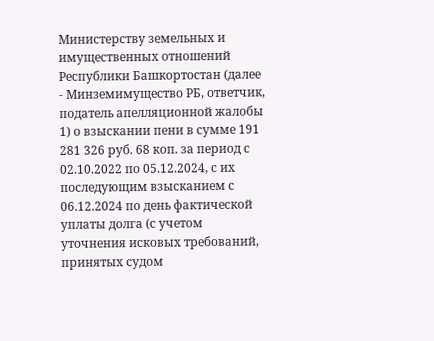Министерству земельных и имущественных отношений Республики Башкортостан (далее - Минземимущество РБ, ответчик, податель апелляционной жалобы 1) о взыскании пени в сумме 191 281 326 руб. 68 коп. за период с 02.10.2022 по 05.12.2024, с их последующим взысканием с 06.12.2024 по день фактической уплаты долга (с учетом уточнения исковых требований, принятых судом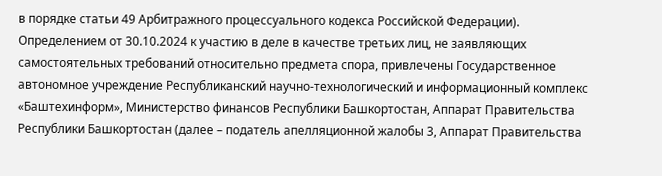в порядке статьи 49 Арбитражного процессуального кодекса Российской Федерации).
Определением от 30.10.2024 к участию в деле в качестве третьих лиц, не заявляющих самостоятельных требований относительно предмета спора, привлечены Государственное автономное учреждение Республиканский научно-технологический и информационный комплекс «Баштехинформ», Министерство финансов Республики Башкортостан, Аппарат Правительства Республики Башкортостан (далее – податель апелляционной жалобы 3, Аппарат Правительства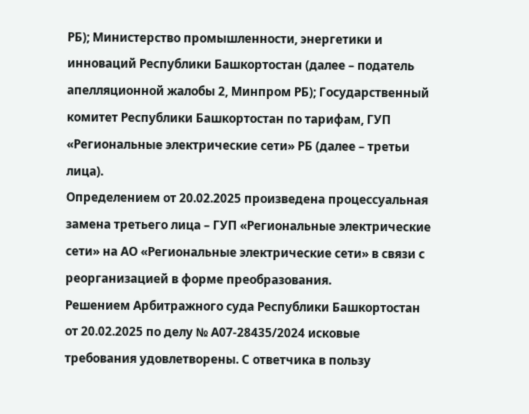РБ); Министерство промышленности, энергетики и инноваций Республики Башкортостан (далее – податель апелляционной жалобы 2, Минпром РБ); Государственный комитет Республики Башкортостан по тарифам, ГУП «Региональные электрические сети» РБ (далее – третьи лица).
Определением от 20.02.2025 произведена процессуальная замена третьего лица – ГУП «Региональные электрические сети» на АО «Региональные электрические сети» в связи с реорганизацией в форме преобразования.
Решением Арбитражного суда Республики Башкортостан от 20.02.2025 по делу № А07-28435/2024 исковые требования удовлетворены. С ответчика в пользу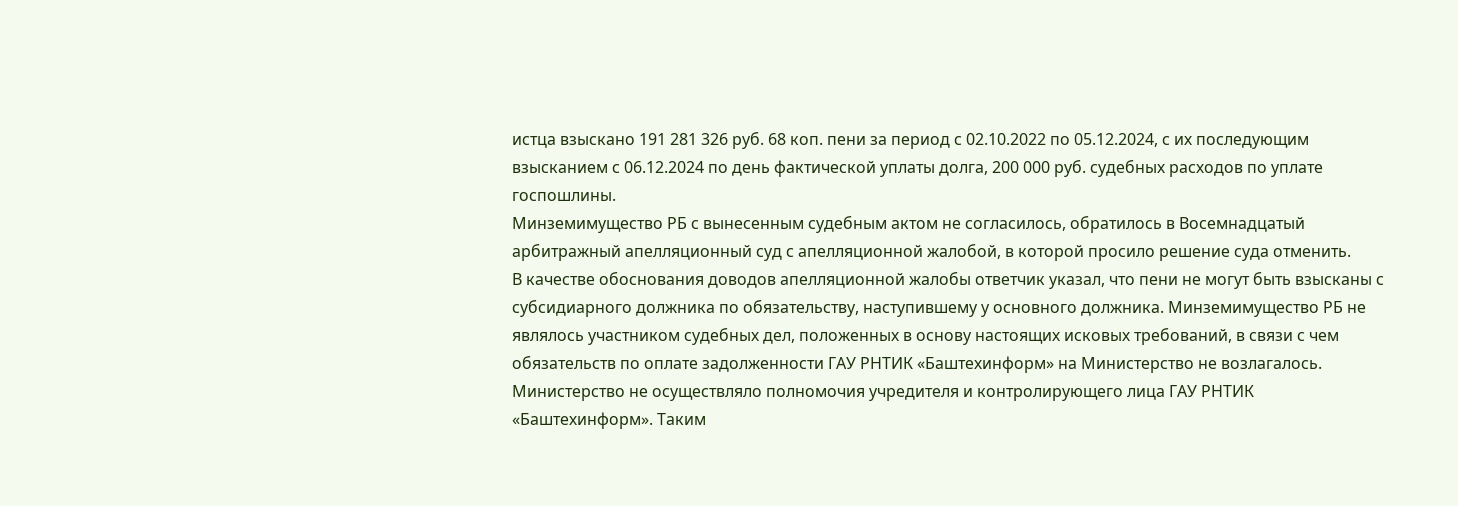истца взыскано 191 281 326 руб. 68 коп. пени за период с 02.10.2022 по 05.12.2024, с их последующим взысканием с 06.12.2024 по день фактической уплаты долга, 200 000 руб. судебных расходов по уплате госпошлины.
Минземимущество РБ с вынесенным судебным актом не согласилось, обратилось в Восемнадцатый арбитражный апелляционный суд с апелляционной жалобой, в которой просило решение суда отменить.
В качестве обоснования доводов апелляционной жалобы ответчик указал, что пени не могут быть взысканы с субсидиарного должника по обязательству, наступившему у основного должника. Минземимущество РБ не являлось участником судебных дел, положенных в основу настоящих исковых требований, в связи с чем обязательств по оплате задолженности ГАУ РНТИК «Баштехинформ» на Министерство не возлагалось. Министерство не осуществляло полномочия учредителя и контролирующего лица ГАУ РНТИК «Баштехинформ». Таким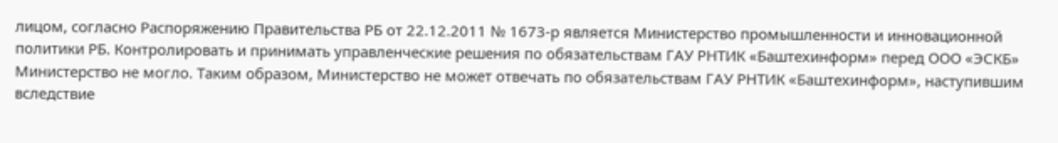лицом, согласно Распоряжению Правительства РБ от 22.12.2011 № 1673-р является Министерство промышленности и инновационной политики РБ. Контролировать и принимать управленческие решения по обязательствам ГАУ РНТИК «Баштехинформ» перед ООО «ЭСКБ» Министерство не могло. Таким образом, Министерство не может отвечать по обязательствам ГАУ РНТИК «Баштехинформ», наступившим вследствие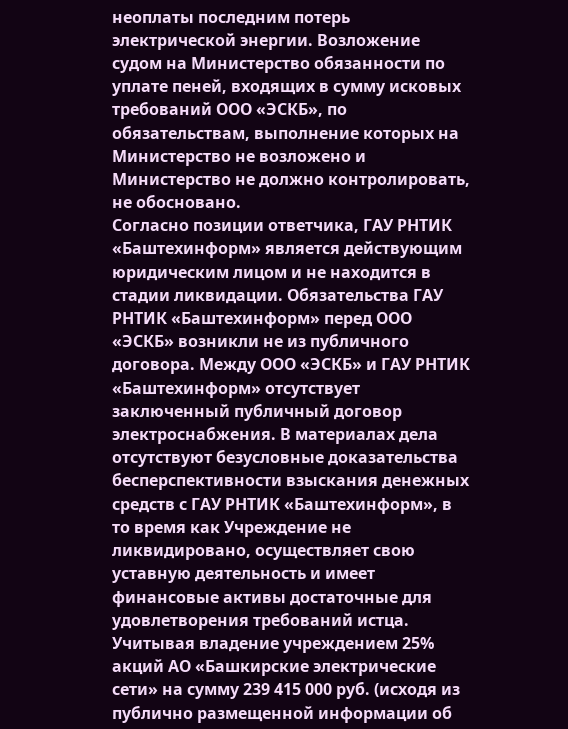неоплаты последним потерь электрической энергии. Возложение судом на Министерство обязанности по уплате пеней, входящих в сумму исковых требований ООО «ЭСКБ», по обязательствам, выполнение которых на Министерство не возложено и Министерство не должно контролировать, не обосновано.
Согласно позиции ответчика, ГАУ РНТИК «Баштехинформ» является действующим юридическим лицом и не находится в стадии ликвидации. Обязательства ГАУ РНТИК «Баштехинформ» перед ООО «ЭСКБ» возникли не из публичного договора. Между ООО «ЭСКБ» и ГАУ РНТИК «Баштехинформ» отсутствует заключенный публичный договор электроснабжения. В материалах дела отсутствуют безусловные доказательства бесперспективности взыскания денежных средств с ГАУ РНТИК «Баштехинформ», в то время как Учреждение не ликвидировано, осуществляет свою уставную деятельность и имеет финансовые активы достаточные для удовлетворения требований истца. Учитывая владение учреждением 25% акций АО «Башкирские электрические сети» на сумму 239 415 000 руб. (исходя из публично размещенной информации об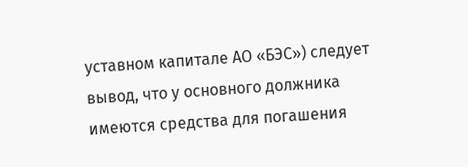уставном капитале АО «БЭС») следует вывод, что у основного должника имеются средства для погашения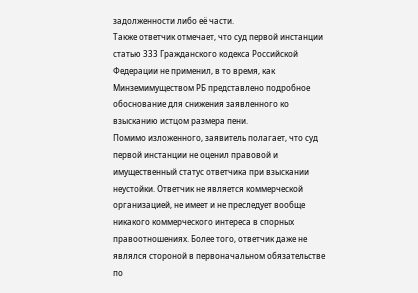задолженности либо её части.
Также ответчик отмечает, что суд первой инстанции статью 333 Гражданского кодекса Российской Федерации не применил, в то время, как Минземимуществом РБ представлено подробное обоснование для снижения заявленного ко взысканию истцом размера пени.
Помимо изложенного, заявитель полагает, что суд первой инстанции не оценил правовой и имущественный статус ответчика при взыскании неустойки. Ответчик не является коммерческой организацией, не имеет и не преследует вообще никакого коммерческого интереса в спорных правоотношениях. Более того, ответчик даже не являлся стороной в первоначальном обязательстве по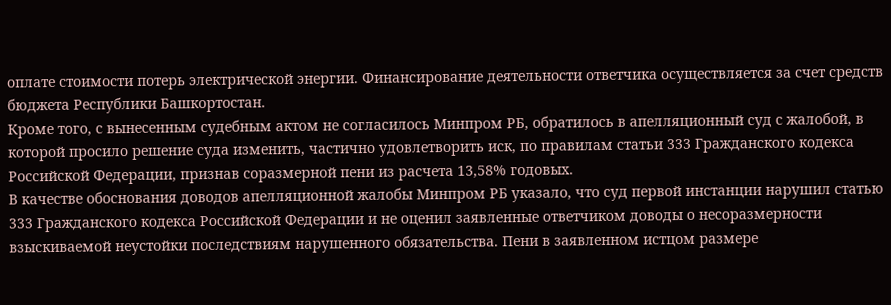оплате стоимости потерь электрической энергии. Финансирование деятельности ответчика осуществляется за счет средств бюджета Республики Башкортостан.
Кроме того, с вынесенным судебным актом не согласилось Минпром РБ, обратилось в апелляционный суд с жалобой, в которой просило решение суда изменить, частично удовлетворить иск, по правилам статьи 333 Гражданского кодекса Российской Федерации, признав соразмерной пени из расчета 13,58% годовых.
В качестве обоснования доводов апелляционной жалобы Минпром РБ указало, что суд первой инстанции нарушил статью 333 Гражданского кодекса Российской Федерации и не оценил заявленные ответчиком доводы о несоразмерности взыскиваемой неустойки последствиям нарушенного обязательства. Пени в заявленном истцом размере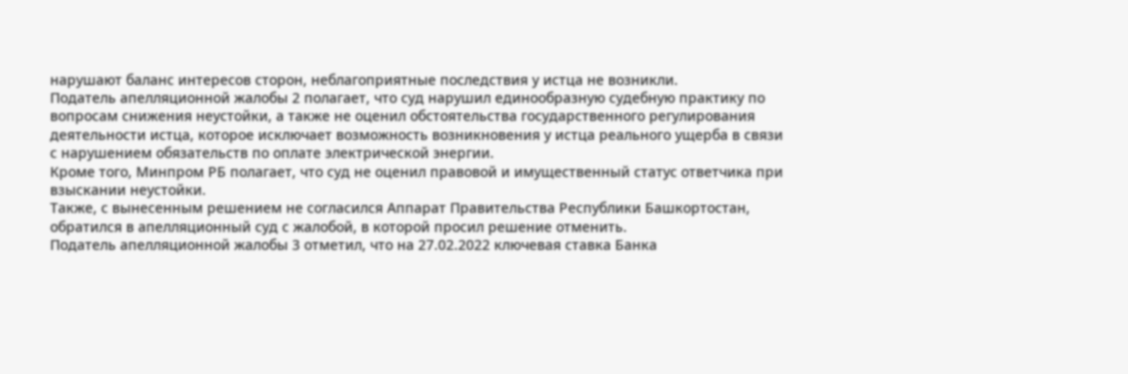нарушают баланс интересов сторон, неблагоприятные последствия у истца не возникли.
Податель апелляционной жалобы 2 полагает, что суд нарушил единообразную судебную практику по вопросам снижения неустойки, а также не оценил обстоятельства государственного регулирования деятельности истца, которое исключает возможность возникновения у истца реального ущерба в связи с нарушением обязательств по оплате электрической энергии.
Кроме того, Минпром РБ полагает, что суд не оценил правовой и имущественный статус ответчика при взыскании неустойки.
Также, с вынесенным решением не согласился Аппарат Правительства Республики Башкортостан, обратился в апелляционный суд с жалобой, в которой просил решение отменить.
Податель апелляционной жалобы 3 отметил, что на 27.02.2022 ключевая ставка Банка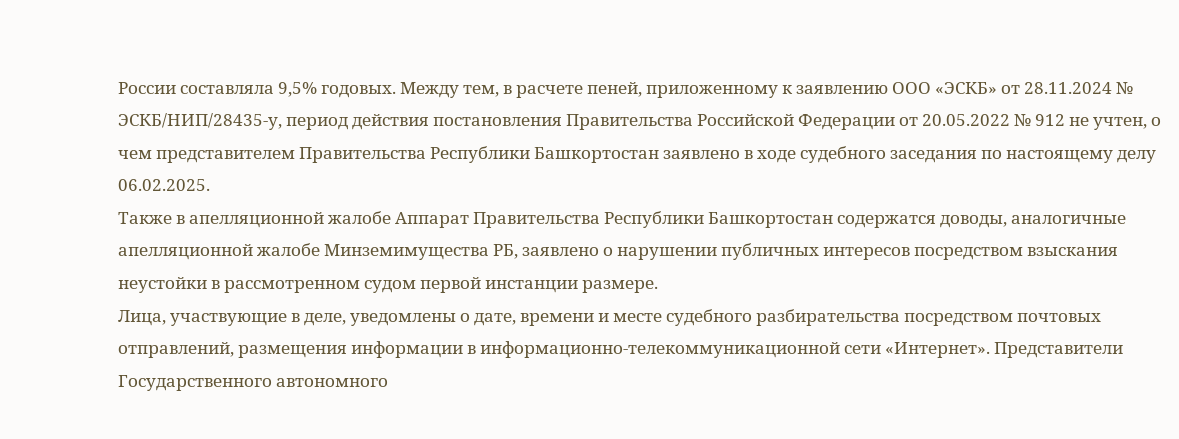России составляла 9,5% годовых. Между тем, в расчете пеней, приложенному к заявлению ООО «ЭСКБ» от 28.11.2024 № ЭСКБ/НИП/28435-у, период действия постановления Правительства Российской Федерации от 20.05.2022 № 912 не учтен, о чем представителем Правительства Республики Башкортостан заявлено в ходе судебного заседания по настоящему делу 06.02.2025.
Также в апелляционной жалобе Аппарат Правительства Республики Башкортостан содержатся доводы, аналогичные апелляционной жалобе Минземимущества РБ, заявлено о нарушении публичных интересов посредством взыскания неустойки в рассмотренном судом первой инстанции размере.
Лица, участвующие в деле, уведомлены о дате, времени и месте судебного разбирательства посредством почтовых отправлений, размещения информации в информационно-телекоммуникационной сети «Интернет». Представители Государственного автономного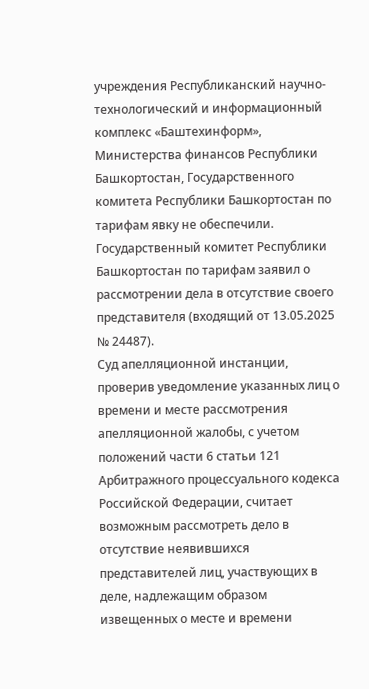учреждения Республиканский научно-технологический и информационный комплекс «Баштехинформ», Министерства финансов Республики Башкортостан, Государственного комитета Республики Башкортостан по тарифам явку не обеспечили. Государственный комитет Республики Башкортостан по тарифам заявил о рассмотрении дела в отсутствие своего представителя (входящий от 13.05.2025 № 24487).
Суд апелляционной инстанции, проверив уведомление указанных лиц о времени и месте рассмотрения апелляционной жалобы, с учетом положений части 6 статьи 121 Арбитражного процессуального кодекса Российской Федерации, считает возможным рассмотреть дело в отсутствие неявившихся представителей лиц, участвующих в деле, надлежащим образом извещенных о месте и времени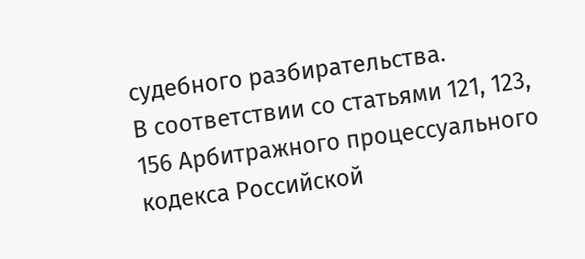судебного разбирательства.
В соответствии со статьями 121, 123, 156 Арбитражного процессуального кодекса Российской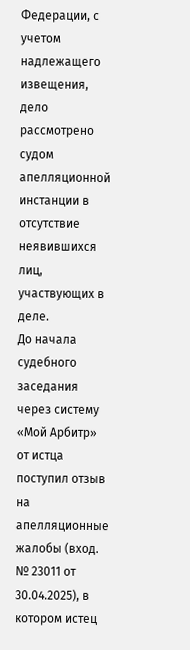Федерации, с учетом надлежащего извещения, дело рассмотрено судом апелляционной инстанции в отсутствие неявившихся лиц, участвующих в деле.
До начала судебного заседания через систему «Мой Арбитр» от истца поступил отзыв на апелляционные жалобы (вход. № 23011 от 30.04.2025), в котором истец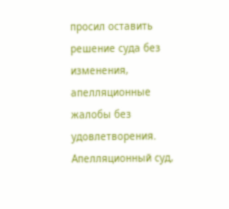просил оставить решение суда без изменения, апелляционные жалобы без удовлетворения.
Апелляционный суд,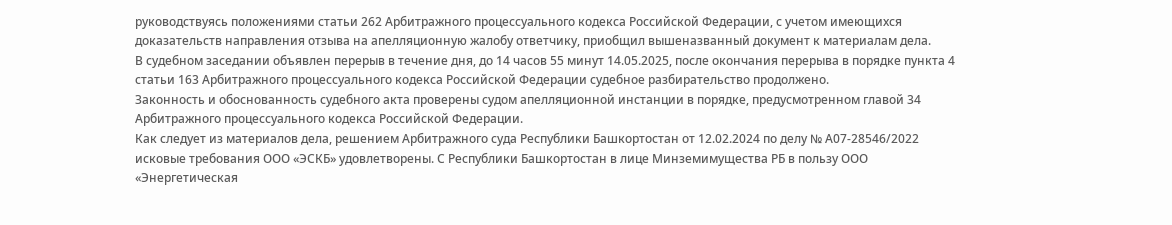руководствуясь положениями статьи 262 Арбитражного процессуального кодекса Российской Федерации, с учетом имеющихся доказательств направления отзыва на апелляционную жалобу ответчику, приобщил вышеназванный документ к материалам дела.
В судебном заседании объявлен перерыв в течение дня, до 14 часов 55 минут 14.05.2025, после окончания перерыва в порядке пункта 4 статьи 163 Арбитражного процессуального кодекса Российской Федерации судебное разбирательство продолжено.
Законность и обоснованность судебного акта проверены судом апелляционной инстанции в порядке, предусмотренном главой 34 Арбитражного процессуального кодекса Российской Федерации.
Как следует из материалов дела, решением Арбитражного суда Республики Башкортостан от 12.02.2024 по делу № А07-28546/2022 исковые требования ООО «ЭСКБ» удовлетворены. С Республики Башкортостан в лице Минземимущества РБ в пользу ООО «Энергетическая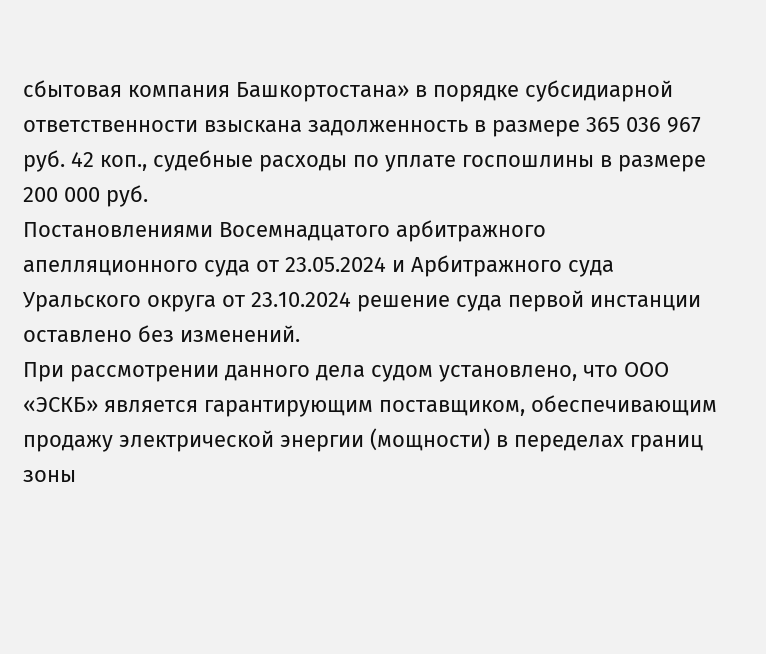сбытовая компания Башкортостана» в порядке субсидиарной ответственности взыскана задолженность в размере 365 036 967 руб. 42 коп., судебные расходы по уплате госпошлины в размере 200 000 руб.
Постановлениями Восемнадцатого арбитражного апелляционного суда от 23.05.2024 и Арбитражного суда Уральского округа от 23.10.2024 решение суда первой инстанции оставлено без изменений.
При рассмотрении данного дела судом установлено, что ООО «ЭСКБ» является гарантирующим поставщиком, обеспечивающим продажу электрической энергии (мощности) в переделах границ зоны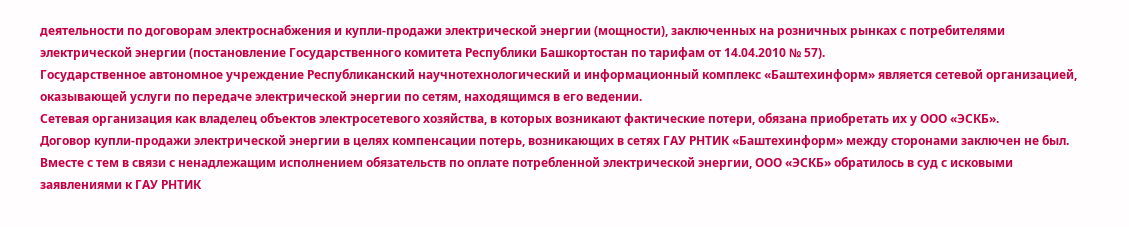деятельности по договорам электроснабжения и купли-продажи электрической энергии (мощности), заключенных на розничных рынках с потребителями электрической энергии (постановление Государственного комитета Республики Башкортостан по тарифам от 14.04.2010 № 57).
Государственное автономное учреждение Республиканский научнотехнологический и информационный комплекс «Баштехинформ» является сетевой организацией, оказывающей услуги по передаче электрической энергии по сетям, находящимся в его ведении.
Сетевая организация как владелец объектов электросетевого хозяйства, в которых возникают фактические потери, обязана приобретать их у ООО «ЭСКБ».
Договор купли-продажи электрической энергии в целях компенсации потерь, возникающих в сетях ГАУ РНТИК «Баштехинформ» между сторонами заключен не был. Вместе с тем в связи с ненадлежащим исполнением обязательств по оплате потребленной электрической энергии, ООО «ЭСКБ» обратилось в суд с исковыми заявлениями к ГАУ РНТИК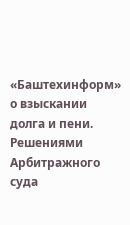«Баштехинформ» о взыскании долга и пени.
Решениями Арбитражного суда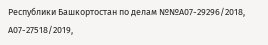Республики Башкортостан по делам №№А07-29296/2018, А07-27518/2019,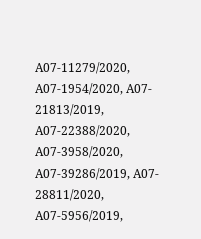А07-11279/2020, А07-1954/2020, А07- 21813/2019, А07-22388/2020, А07-3958/2020, А07-39286/2019, А07- 28811/2020, А07-5956/2019,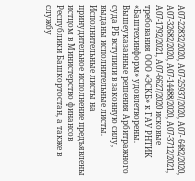А07-22832/2020, А07-25937/2020, А07- 6482/2020, А07-32682/2020, А07-14488/2020, А07-3712/2021, А07-1792/2021, А07-6627/2020 исковые требования ООО «ЭСКБ» к ГАУ РНТИК «Баштехинформ» удовлетворены.
Вышеуказанные решения Арбитражного суда РБ вступили в законную силу, выданы исполнительные листы. Исполнительные листы на принудительное исполнение предъявлены истцом в Министерство финансов Республики Башкортостан, а также в службу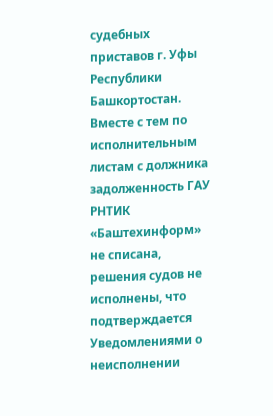судебных приставов г. Уфы Республики Башкортостан.
Вместе с тем по исполнительным листам с должника задолженность ГАУ РНТИК «Баштехинформ» не списана, решения судов не исполнены, что подтверждается Уведомлениями о неисполнении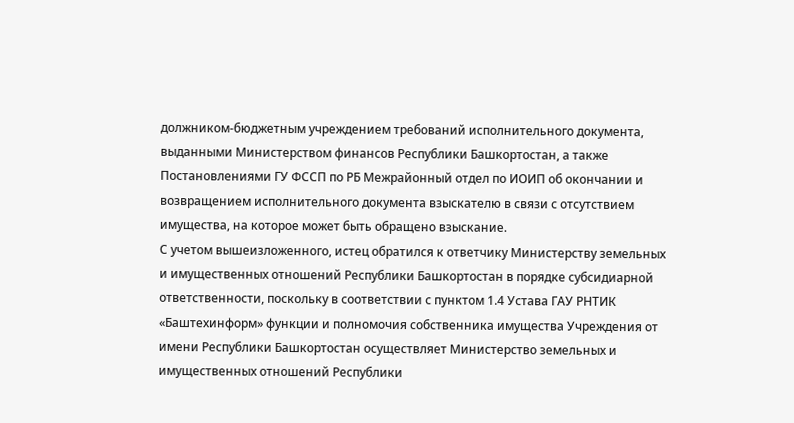должником-бюджетным учреждением требований исполнительного документа, выданными Министерством финансов Республики Башкортостан, а также Постановлениями ГУ ФССП по РБ Межрайонный отдел по ИОИП об окончании и возвращением исполнительного документа взыскателю в связи с отсутствием имущества, на которое может быть обращено взыскание.
С учетом вышеизложенного, истец обратился к ответчику Министерству земельных и имущественных отношений Республики Башкортостан в порядке субсидиарной ответственности, поскольку в соответствии с пунктом 1.4 Устава ГАУ РНТИК «Баштехинформ» функции и полномочия собственника имущества Учреждения от имени Республики Башкортостан осуществляет Министерство земельных и имущественных отношений Республики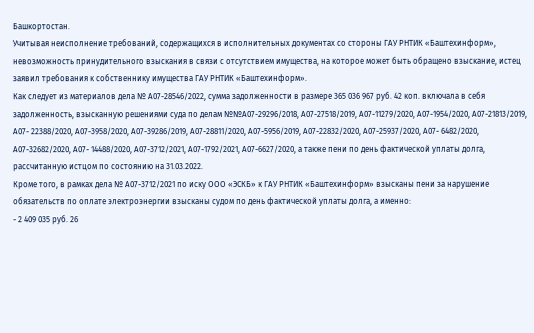Башкортостан.
Учитывая неисполнение требований, содержащихся в исполнительных документах со стороны ГАУ РНТИК «Баштехинформ», невозможность принудительного взыскания в связи с отсутствием имущества, на которое может быть обращено взыскание, истец заявил требования к собственнику имущества ГАУ РНТИК «Баштехинформ».
Как следует из материалов дела № А07-28546/2022, сумма задолженности в размере 365 036 967 руб. 42 коп. включала в себя задолженность, взысканную решениями суда по делам №№А07-29296/2018, А07-27518/2019, А07-11279/2020, А07-1954/2020, А07-21813/2019, А07- 22388/2020, А07-3958/2020, А07-39286/2019, А07-28811/2020, А07-5956/2019, А07-22832/2020, А07-25937/2020, А07- 6482/2020, А07-32682/2020, А07- 14488/2020, А07-3712/2021, А07-1792/2021, А07-6627/2020, а также пени по день фактической уплаты долга, рассчитанную истцом по состоянию на 31.03.2022.
Кроме того, в рамках дела № А07-3712/2021 по иску ООО «ЭСКБ» к ГАУ РНТИК «Баштехинформ» взысканы пени за нарушение обязательств по оплате электроэнергии взысканы судом по день фактической уплаты долга, а именно:
- 2 409 035 руб. 26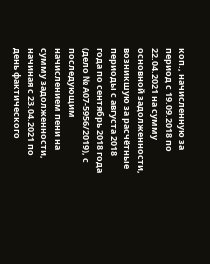коп., начисленную за период с 19.09.2018 по 22.04.2021 на сумму основной задолженности, возникшую за расчётные периоды с августа 2018 года по сентябрь 2018 года (дело № А07-5956/2019), с последующим начислением пени на сумму задолженности, начиная с 23.04.2021 по день фактического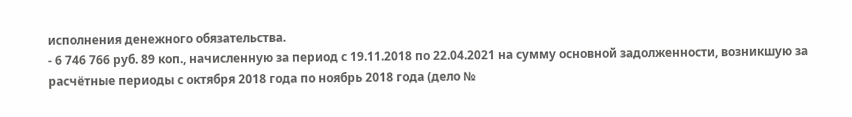исполнения денежного обязательства.
- 6 746 766 руб. 89 коп., начисленную за период с 19.11.2018 по 22.04.2021 на сумму основной задолженности, возникшую за расчётные периоды с октября 2018 года по ноябрь 2018 года (дело №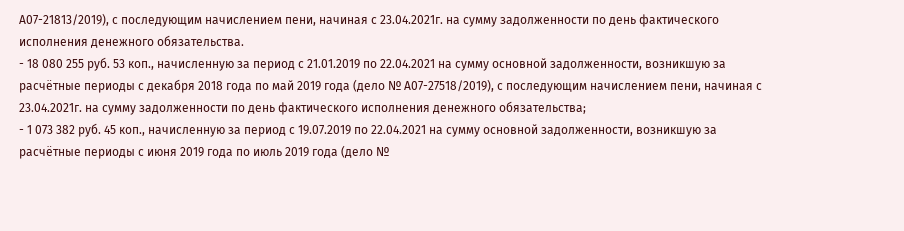А07-21813/2019), с последующим начислением пени, начиная с 23.04.2021г. на сумму задолженности по день фактического исполнения денежного обязательства.
- 18 080 255 руб. 53 коп., начисленную за период с 21.01.2019 по 22.04.2021 на сумму основной задолженности, возникшую за расчётные периоды с декабря 2018 года по май 2019 года (дело № А07-27518/2019), с последующим начислением пени, начиная с 23.04.2021г. на сумму задолженности по день фактического исполнения денежного обязательства;
- 1 073 382 руб. 45 коп., начисленную за период с 19.07.2019 по 22.04.2021 на сумму основной задолженности, возникшую за расчётные периоды с июня 2019 года по июль 2019 года (дело №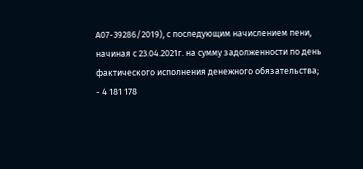А07-39286/2019), с последующим начислением пени, начиная с 23.04.2021г. на сумму задолженности по день фактического исполнения денежного обязательства;
- 4 181 178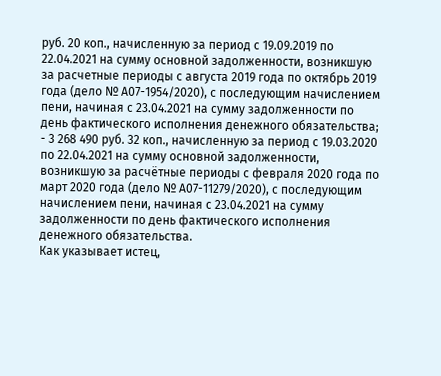руб. 20 коп., начисленную за период с 19.09.2019 по 22.04.2021 на сумму основной задолженности, возникшую за расчетные периоды с августа 2019 года по октябрь 2019 года (дело № А07-1954/2020), с последующим начислением пени, начиная с 23.04.2021 на сумму задолженности по день фактического исполнения денежного обязательства;
- 3 268 490 руб. 32 коп., начисленную за период с 19.03.2020 по 22.04.2021 на сумму основной задолженности, возникшую за расчётные периоды с февраля 2020 года по март 2020 года (дело № А07-11279/2020), с последующим начислением пени, начиная с 23.04.2021 на сумму задолженности по день фактического исполнения денежного обязательства.
Как указывает истец,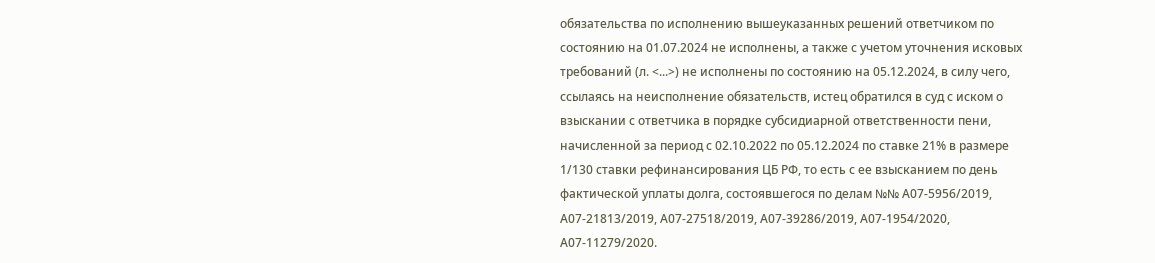обязательства по исполнению вышеуказанных решений ответчиком по состоянию на 01.07.2024 не исполнены, а также с учетом уточнения исковых требований (л. <...>) не исполнены по состоянию на 05.12.2024, в силу чего, ссылаясь на неисполнение обязательств, истец обратился в суд с иском о взыскании с ответчика в порядке субсидиарной ответственности пени, начисленной за период с 02.10.2022 по 05.12.2024 по ставке 21% в размере 1/130 ставки рефинансирования ЦБ РФ, то есть с ее взысканием по день фактической уплаты долга, состоявшегося по делам №№ А07-5956/2019, А07-21813/2019, А07-27518/2019, А07-39286/2019, А07-1954/2020, А07-11279/2020.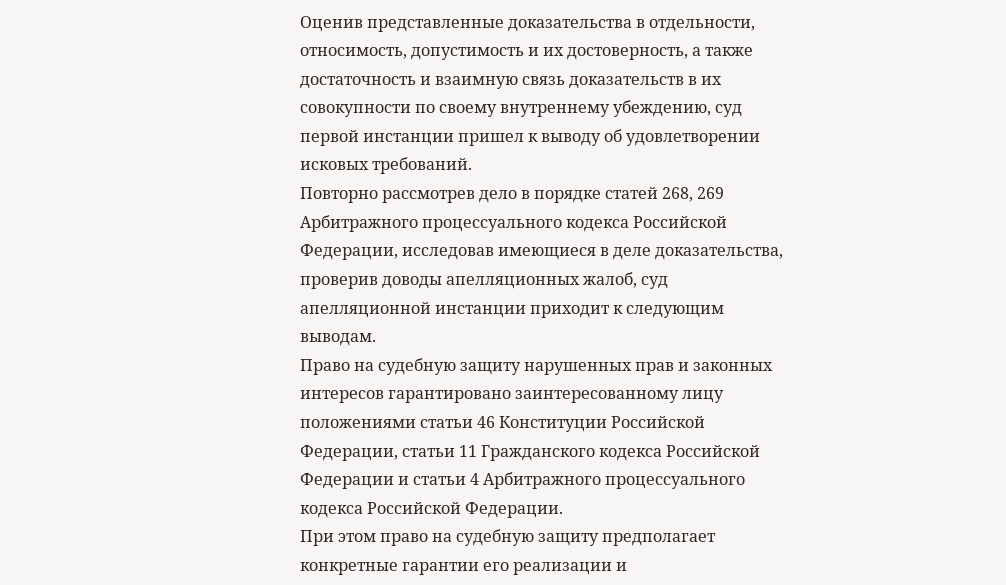Оценив представленные доказательства в отдельности, относимость, допустимость и их достоверность, а также достаточность и взаимную связь доказательств в их совокупности по своему внутреннему убеждению, суд первой инстанции пришел к выводу об удовлетворении исковых требований.
Повторно рассмотрев дело в порядке статей 268, 269 Арбитражного процессуального кодекса Российской Федерации, исследовав имеющиеся в деле доказательства, проверив доводы апелляционных жалоб, суд апелляционной инстанции приходит к следующим выводам.
Право на судебную защиту нарушенных прав и законных интересов гарантировано заинтересованному лицу положениями статьи 46 Конституции Российской Федерации, статьи 11 Гражданского кодекса Российской Федерации и статьи 4 Арбитражного процессуального кодекса Российской Федерации.
При этом право на судебную защиту предполагает конкретные гарантии его реализации и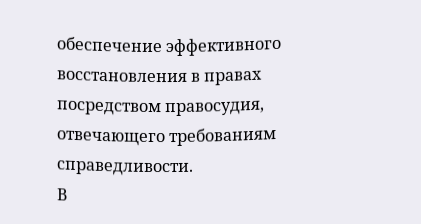обеспечение эффективного восстановления в правах посредством правосудия, отвечающего требованиям справедливости.
В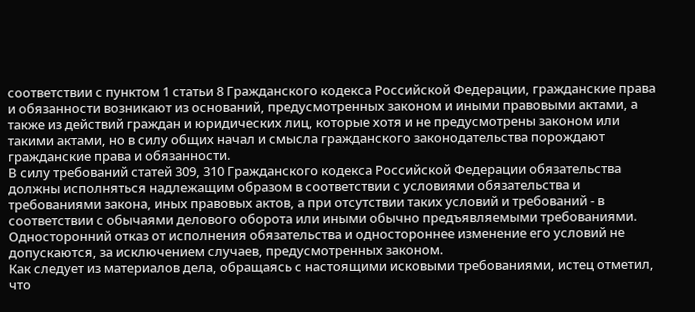соответствии с пунктом 1 статьи 8 Гражданского кодекса Российской Федерации, гражданские права и обязанности возникают из оснований, предусмотренных законом и иными правовыми актами, а также из действий граждан и юридических лиц, которые хотя и не предусмотрены законом или такими актами, но в силу общих начал и смысла гражданского законодательства порождают гражданские права и обязанности.
В силу требований статей 309, 310 Гражданского кодекса Российской Федерации обязательства должны исполняться надлежащим образом в соответствии с условиями обязательства и требованиями закона, иных правовых актов, а при отсутствии таких условий и требований - в соответствии с обычаями делового оборота или иными обычно предъявляемыми требованиями. Односторонний отказ от исполнения обязательства и одностороннее изменение его условий не допускаются, за исключением случаев, предусмотренных законом.
Как следует из материалов дела, обращаясь с настоящими исковыми требованиями, истец отметил, что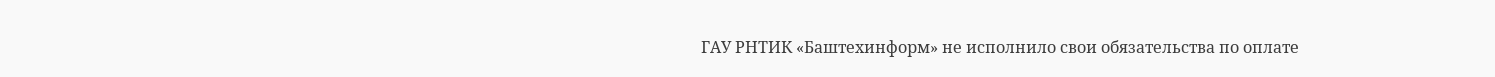ГАУ РНТИК «Баштехинформ» не исполнило свои обязательства по оплате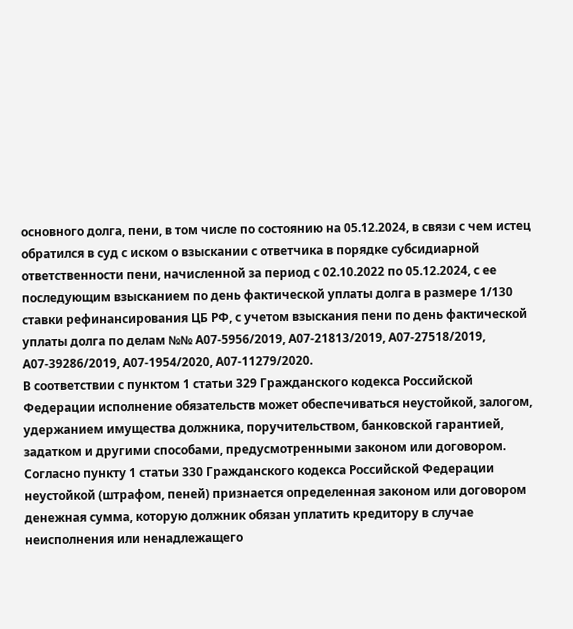основного долга, пени, в том числе по состоянию на 05.12.2024, в связи с чем истец обратился в суд с иском о взыскании с ответчика в порядке субсидиарной ответственности пени, начисленной за период с 02.10.2022 по 05.12.2024, с ее последующим взысканием по день фактической уплаты долга в размере 1/130 ставки рефинансирования ЦБ РФ, с учетом взыскания пени по день фактической уплаты долга по делам №№ А07-5956/2019, А07-21813/2019, А07-27518/2019, А07-39286/2019, А07-1954/2020, А07-11279/2020.
В соответствии с пунктом 1 статьи 329 Гражданского кодекса Российской Федерации исполнение обязательств может обеспечиваться неустойкой, залогом, удержанием имущества должника, поручительством, банковской гарантией, задатком и другими способами, предусмотренными законом или договором.
Согласно пункту 1 статьи 330 Гражданского кодекса Российской Федерации неустойкой (штрафом, пеней) признается определенная законом или договором денежная сумма, которую должник обязан уплатить кредитору в случае неисполнения или ненадлежащего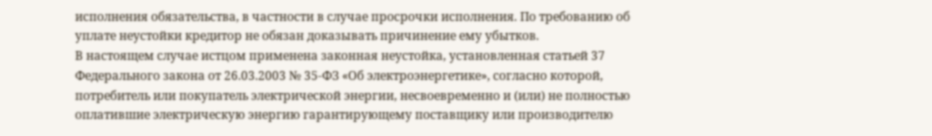исполнения обязательства, в частности в случае просрочки исполнения. По требованию об уплате неустойки кредитор не обязан доказывать причинение ему убытков.
В настоящем случае истцом применена законная неустойка, установленная статьей 37 Федерального закона от 26.03.2003 № 35-ФЗ «Об электроэнергетике», согласно которой, потребитель или покупатель электрической энергии, несвоевременно и (или) не полностью оплатившие электрическую энергию гарантирующему поставщику или производителю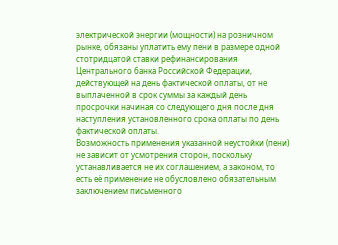электрической энергии (мощности) на розничном рынке, обязаны уплатить ему пени в размере одной стотридцатой ставки рефинансирования Центрального банка Российской Федерации, действующей на день фактической оплаты, от не выплаченной в срок суммы за каждый день просрочки начиная со следующего дня после дня наступления установленного срока оплаты по день фактической оплаты.
Возможность применения указанной неустойки (пени) не зависит от усмотрения сторон, поскольку устанавливается не их соглашением, а законом, то есть её применение не обусловлено обязательным заключением письменного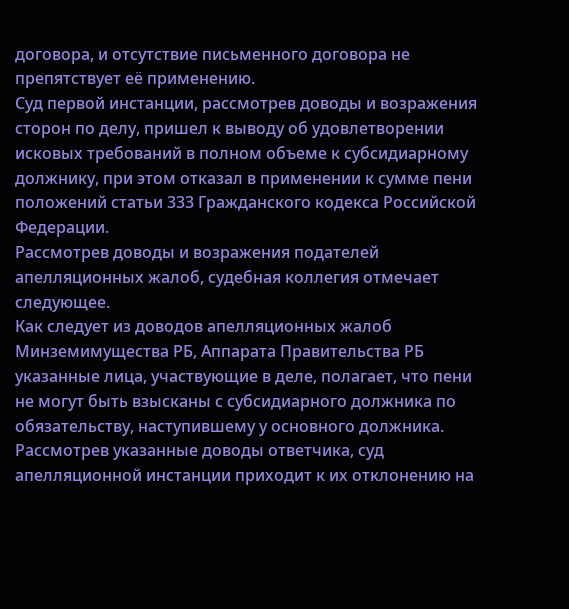договора, и отсутствие письменного договора не препятствует её применению.
Суд первой инстанции, рассмотрев доводы и возражения сторон по делу, пришел к выводу об удовлетворении исковых требований в полном объеме к субсидиарному должнику, при этом отказал в применении к сумме пени положений статьи 333 Гражданского кодекса Российской Федерации.
Рассмотрев доводы и возражения подателей апелляционных жалоб, судебная коллегия отмечает следующее.
Как следует из доводов апелляционных жалоб Минземимущества РБ, Аппарата Правительства РБ указанные лица, участвующие в деле, полагает, что пени не могут быть взысканы с субсидиарного должника по обязательству, наступившему у основного должника.
Рассмотрев указанные доводы ответчика, суд апелляционной инстанции приходит к их отклонению на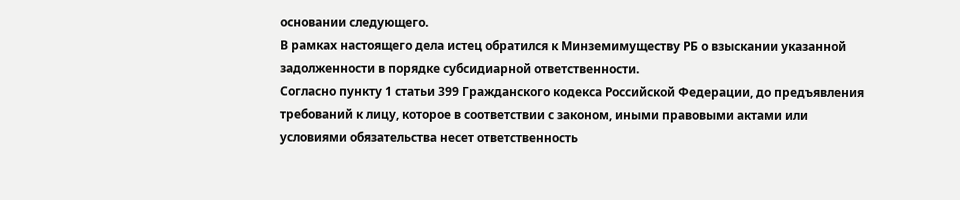основании следующего.
В рамках настоящего дела истец обратился к Минземимуществу РБ о взыскании указанной задолженности в порядке субсидиарной ответственности.
Согласно пункту 1 статьи 399 Гражданского кодекса Российской Федерации, до предъявления требований к лицу, которое в соответствии с законом, иными правовыми актами или условиями обязательства несет ответственность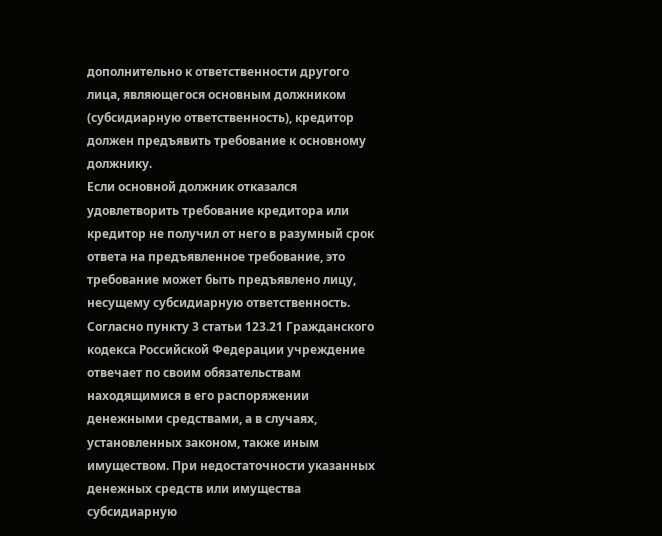дополнительно к ответственности другого лица, являющегося основным должником (субсидиарную ответственность), кредитор должен предъявить требование к основному должнику.
Если основной должник отказался удовлетворить требование кредитора или кредитор не получил от него в разумный срок ответа на предъявленное требование, это требование может быть предъявлено лицу, несущему субсидиарную ответственность.
Согласно пункту 3 статьи 123.21 Гражданского кодекса Российской Федерации учреждение отвечает по своим обязательствам находящимися в его распоряжении денежными средствами, а в случаях, установленных законом, также иным имуществом. При недостаточности указанных денежных средств или имущества субсидиарную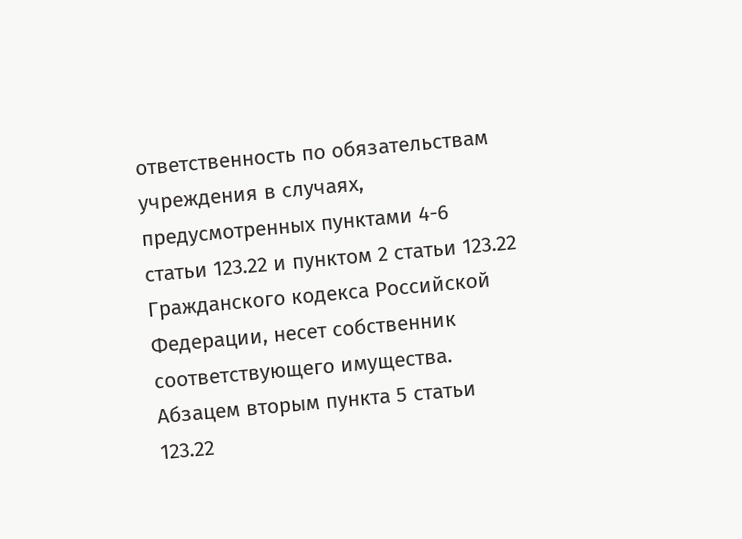ответственность по обязательствам учреждения в случаях, предусмотренных пунктами 4-6 статьи 123.22 и пунктом 2 статьи 123.22 Гражданского кодекса Российской Федерации, несет собственник соответствующего имущества.
Абзацем вторым пункта 5 статьи 123.22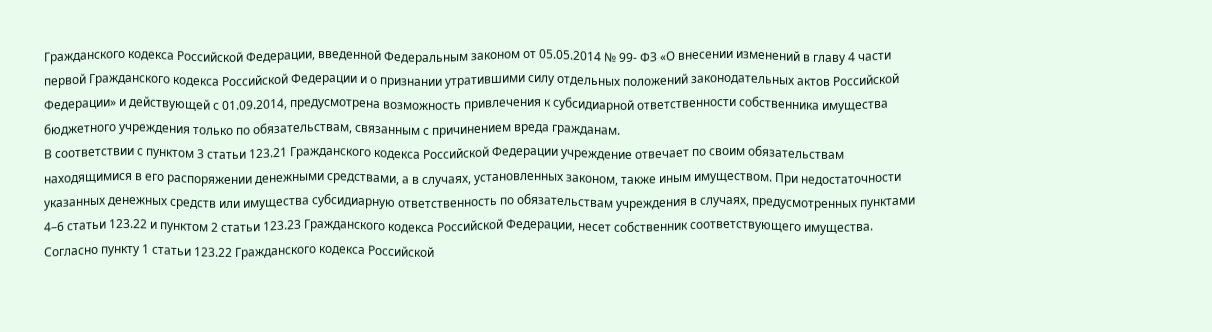Гражданского кодекса Российской Федерации, введенной Федеральным законом от 05.05.2014 № 99- ФЗ «О внесении изменений в главу 4 части первой Гражданского кодекса Российской Федерации и о признании утратившими силу отдельных положений законодательных актов Российской Федерации» и действующей с 01.09.2014, предусмотрена возможность привлечения к субсидиарной ответственности собственника имущества бюджетного учреждения только по обязательствам, связанным с причинением вреда гражданам.
В соответствии с пунктом 3 статьи 123.21 Гражданского кодекса Российской Федерации учреждение отвечает по своим обязательствам находящимися в его распоряжении денежными средствами, а в случаях, установленных законом, также иным имуществом. При недостаточности указанных денежных средств или имущества субсидиарную ответственность по обязательствам учреждения в случаях, предусмотренных пунктами 4–6 статьи 123.22 и пунктом 2 статьи 123.23 Гражданского кодекса Российской Федерации, несет собственник соответствующего имущества.
Согласно пункту 1 статьи 123.22 Гражданского кодекса Российской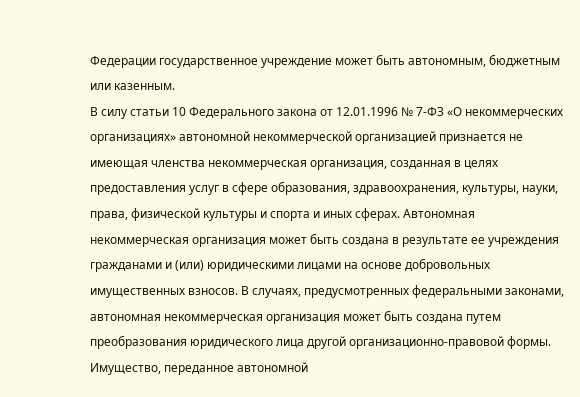Федерации государственное учреждение может быть автономным, бюджетным или казенным.
В силу статьи 10 Федерального закона от 12.01.1996 № 7-ФЗ «О некоммерческих организациях» автономной некоммерческой организацией признается не имеющая членства некоммерческая организация, созданная в целях предоставления услуг в сфере образования, здравоохранения, культуры, науки, права, физической культуры и спорта и иных сферах. Автономная некоммерческая организация может быть создана в результате ее учреждения гражданами и (или) юридическими лицами на основе добровольных имущественных взносов. В случаях, предусмотренных федеральными законами, автономная некоммерческая организация может быть создана путем преобразования юридического лица другой организационно-правовой формы.
Имущество, переданное автономной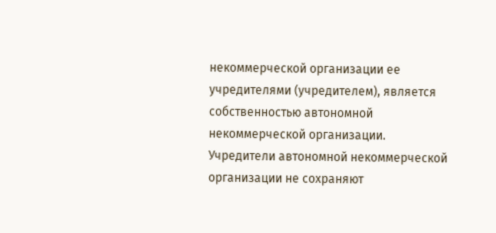некоммерческой организации ее учредителями (учредителем), является собственностью автономной некоммерческой организации. Учредители автономной некоммерческой организации не сохраняют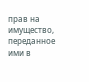прав на имущество, переданное ими в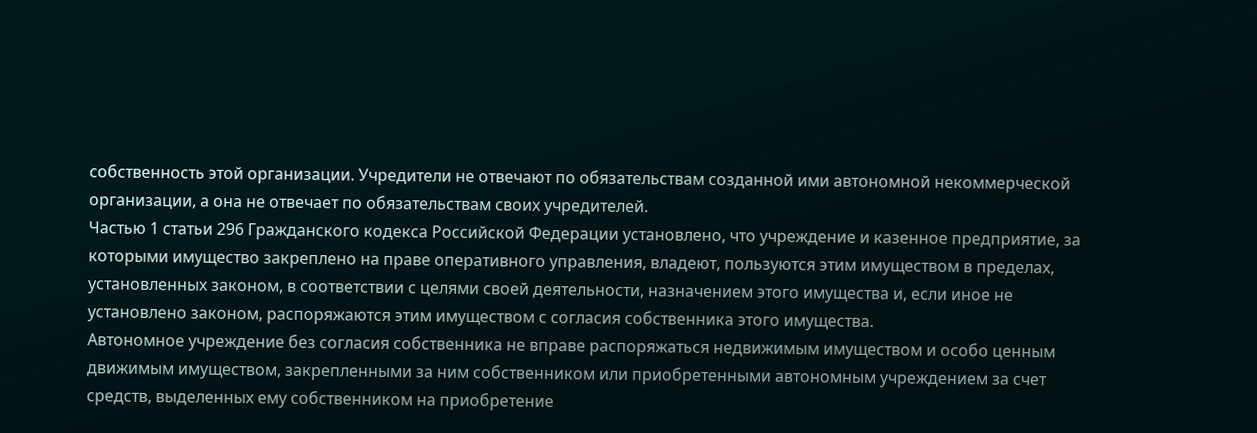собственность этой организации. Учредители не отвечают по обязательствам созданной ими автономной некоммерческой организации, а она не отвечает по обязательствам своих учредителей.
Частью 1 статьи 296 Гражданского кодекса Российской Федерации установлено, что учреждение и казенное предприятие, за которыми имущество закреплено на праве оперативного управления, владеют, пользуются этим имуществом в пределах, установленных законом, в соответствии с целями своей деятельности, назначением этого имущества и, если иное не установлено законом, распоряжаются этим имуществом с согласия собственника этого имущества.
Автономное учреждение без согласия собственника не вправе распоряжаться недвижимым имуществом и особо ценным движимым имуществом, закрепленными за ним собственником или приобретенными автономным учреждением за счет средств, выделенных ему собственником на приобретение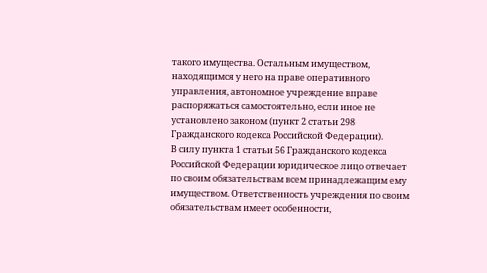такого имущества. Остальным имуществом, находящимся у него на праве оперативного управления, автономное учреждение вправе распоряжаться самостоятельно, если иное не установлено законом (пункт 2 статьи 298 Гражданского кодекса Российской Федерации).
В силу пункта 1 статьи 56 Гражданского кодекса Российской Федерации юридическое лицо отвечает по своим обязательствам всем принадлежащим ему имуществом. Ответственность учреждения по своим обязательствам имеет особенности,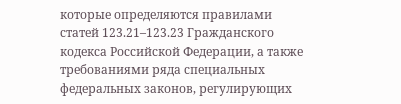которые определяются правилами статей 123.21–123.23 Гражданского кодекса Российской Федерации, а также требованиями ряда специальных федеральных законов, регулирующих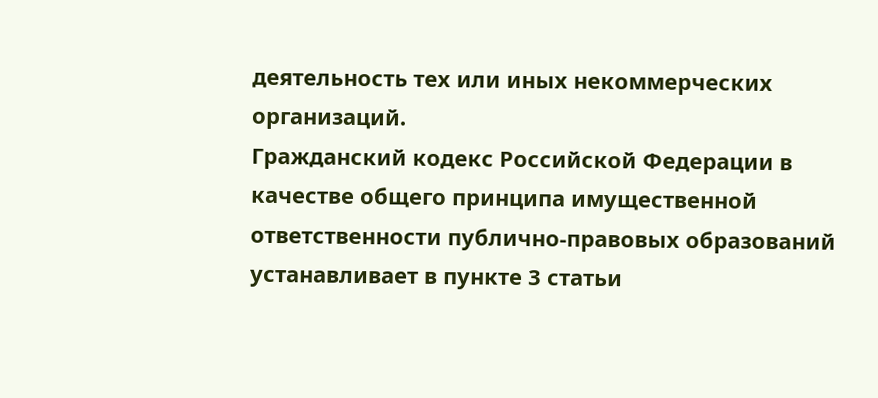деятельность тех или иных некоммерческих организаций.
Гражданский кодекс Российской Федерации в качестве общего принципа имущественной ответственности публично-правовых образований устанавливает в пункте 3 статьи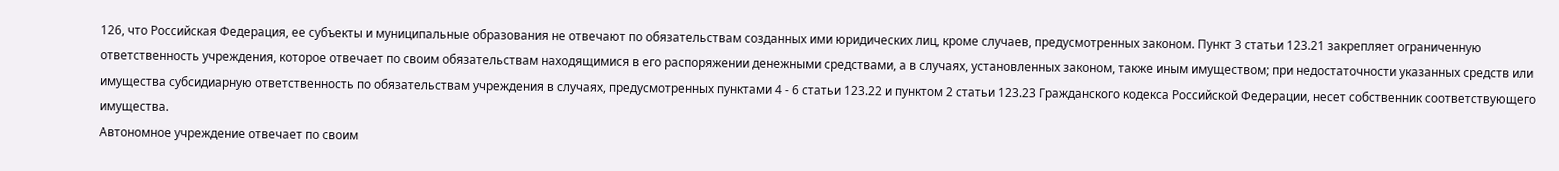126, что Российская Федерация, ее субъекты и муниципальные образования не отвечают по обязательствам созданных ими юридических лиц, кроме случаев, предусмотренных законом. Пункт 3 статьи 123.21 закрепляет ограниченную ответственность учреждения, которое отвечает по своим обязательствам находящимися в его распоряжении денежными средствами, а в случаях, установленных законом, также иным имуществом; при недостаточности указанных средств или имущества субсидиарную ответственность по обязательствам учреждения в случаях, предусмотренных пунктами 4 - 6 статьи 123.22 и пунктом 2 статьи 123.23 Гражданского кодекса Российской Федерации, несет собственник соответствующего имущества.
Автономное учреждение отвечает по своим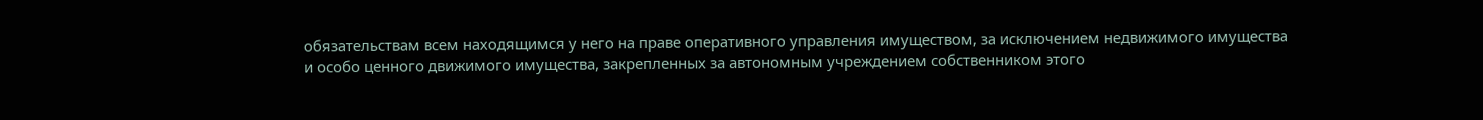обязательствам всем находящимся у него на праве оперативного управления имуществом, за исключением недвижимого имущества и особо ценного движимого имущества, закрепленных за автономным учреждением собственником этого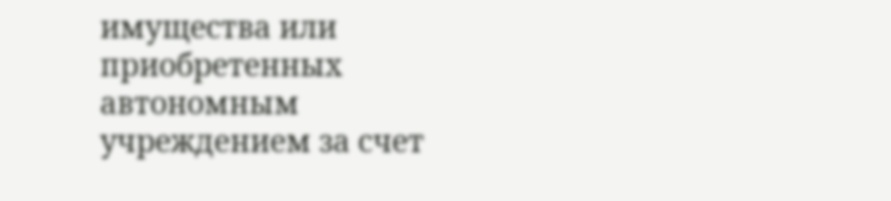имущества или приобретенных автономным учреждением за счет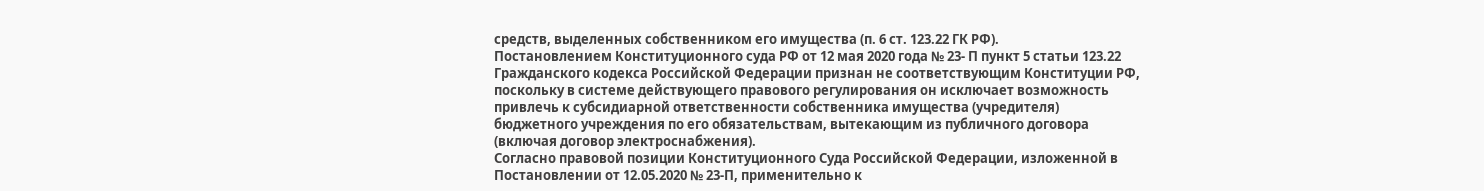средств, выделенных собственником его имущества (п. 6 ст. 123.22 ГК РФ).
Постановлением Конституционного суда РФ от 12 мая 2020 года № 23- П пункт 5 статьи 123.22 Гражданского кодекса Российской Федерации признан не соответствующим Конституции РФ, поскольку в системе действующего правового регулирования он исключает возможность привлечь к субсидиарной ответственности собственника имущества (учредителя) бюджетного учреждения по его обязательствам, вытекающим из публичного договора (включая договор электроснабжения).
Согласно правовой позиции Конституционного Суда Российской Федерации, изложенной в Постановлении от 12.05.2020 № 23-П, применительно к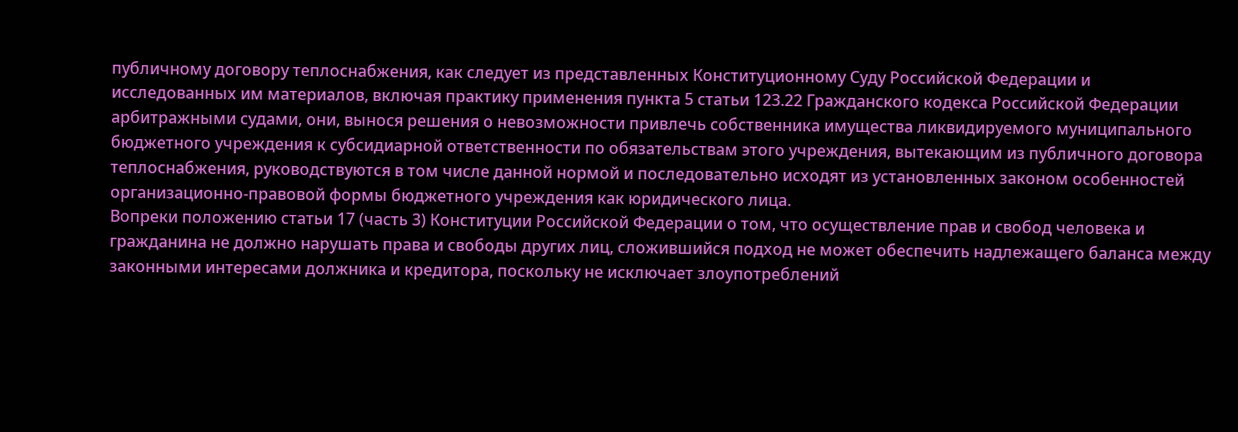публичному договору теплоснабжения, как следует из представленных Конституционному Суду Российской Федерации и исследованных им материалов, включая практику применения пункта 5 статьи 123.22 Гражданского кодекса Российской Федерации арбитражными судами, они, вынося решения о невозможности привлечь собственника имущества ликвидируемого муниципального бюджетного учреждения к субсидиарной ответственности по обязательствам этого учреждения, вытекающим из публичного договора теплоснабжения, руководствуются в том числе данной нормой и последовательно исходят из установленных законом особенностей организационно-правовой формы бюджетного учреждения как юридического лица.
Вопреки положению статьи 17 (часть 3) Конституции Российской Федерации о том, что осуществление прав и свобод человека и гражданина не должно нарушать права и свободы других лиц, сложившийся подход не может обеспечить надлежащего баланса между законными интересами должника и кредитора, поскольку не исключает злоупотреблений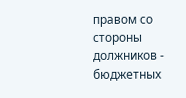правом со стороны должников - бюджетных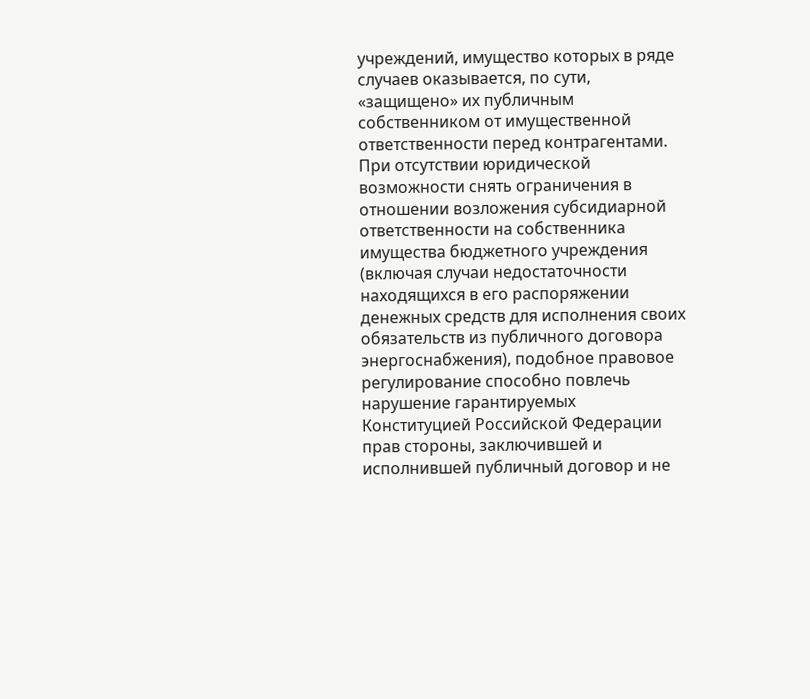учреждений, имущество которых в ряде случаев оказывается, по сути, «защищено» их публичным собственником от имущественной ответственности перед контрагентами.
При отсутствии юридической возможности снять ограничения в отношении возложения субсидиарной ответственности на собственника имущества бюджетного учреждения (включая случаи недостаточности находящихся в его распоряжении денежных средств для исполнения своих обязательств из публичного договора энергоснабжения), подобное правовое регулирование способно повлечь нарушение гарантируемых Конституцией Российской Федерации прав стороны, заключившей и исполнившей публичный договор и не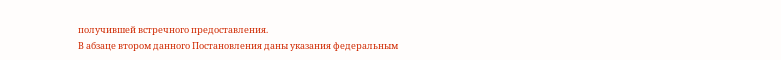получившей встречного предоставления.
В абзаце втором данного Постановления даны указания федеральным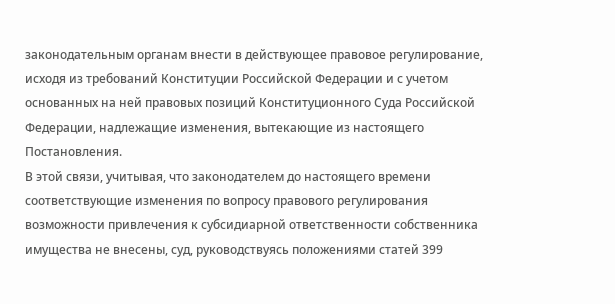законодательным органам внести в действующее правовое регулирование, исходя из требований Конституции Российской Федерации и с учетом основанных на ней правовых позиций Конституционного Суда Российской Федерации, надлежащие изменения, вытекающие из настоящего Постановления.
В этой связи, учитывая, что законодателем до настоящего времени соответствующие изменения по вопросу правового регулирования возможности привлечения к субсидиарной ответственности собственника имущества не внесены, суд, руководствуясь положениями статей 399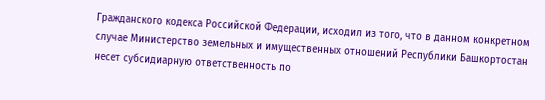Гражданского кодекса Российской Федерации, исходил из того, что в данном конкретном случае Министерство земельных и имущественных отношений Республики Башкортостан несет субсидиарную ответственность по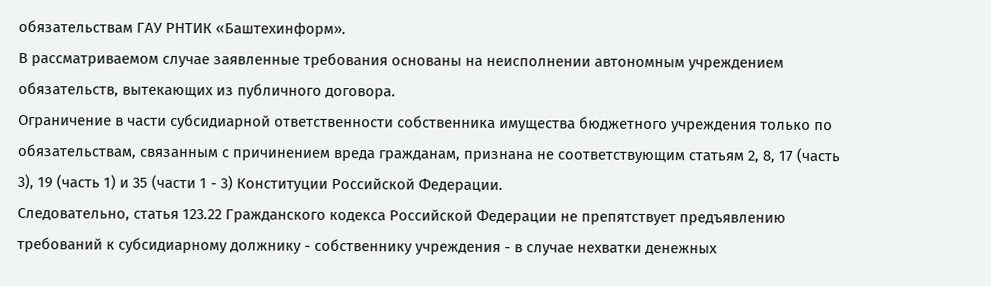обязательствам ГАУ РНТИК «Баштехинформ».
В рассматриваемом случае заявленные требования основаны на неисполнении автономным учреждением обязательств, вытекающих из публичного договора.
Ограничение в части субсидиарной ответственности собственника имущества бюджетного учреждения только по обязательствам, связанным с причинением вреда гражданам, признана не соответствующим статьям 2, 8, 17 (часть 3), 19 (часть 1) и 35 (части 1 - 3) Конституции Российской Федерации.
Следовательно, статья 123.22 Гражданского кодекса Российской Федерации не препятствует предъявлению требований к субсидиарному должнику - собственнику учреждения - в случае нехватки денежных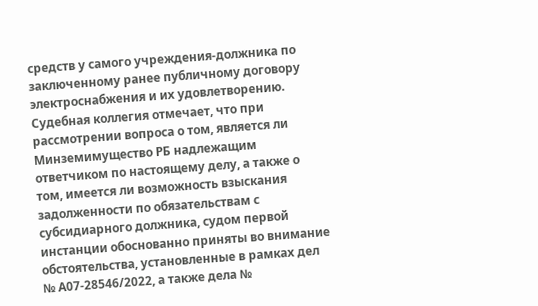средств у самого учреждения-должника по заключенному ранее публичному договору электроснабжения и их удовлетворению.
Судебная коллегия отмечает, что при рассмотрении вопроса о том, является ли Минземимущество РБ надлежащим ответчиком по настоящему делу, а также о том, имеется ли возможность взыскания задолженности по обязательствам с субсидиарного должника, судом первой инстанции обоснованно приняты во внимание обстоятельства, установленные в рамках дел № А07-28546/2022, а также дела №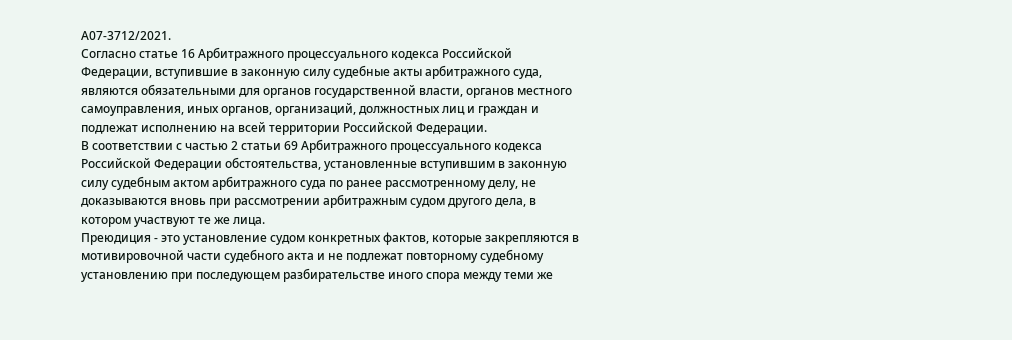А07-3712/2021.
Согласно статье 16 Арбитражного процессуального кодекса Российской Федерации, вступившие в законную силу судебные акты арбитражного суда, являются обязательными для органов государственной власти, органов местного самоуправления, иных органов, организаций, должностных лиц и граждан и подлежат исполнению на всей территории Российской Федерации.
В соответствии с частью 2 статьи 69 Арбитражного процессуального кодекса Российской Федерации обстоятельства, установленные вступившим в законную силу судебным актом арбитражного суда по ранее рассмотренному делу, не доказываются вновь при рассмотрении арбитражным судом другого дела, в котором участвуют те же лица.
Преюдиция - это установление судом конкретных фактов, которые закрепляются в мотивировочной части судебного акта и не подлежат повторному судебному установлению при последующем разбирательстве иного спора между теми же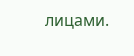лицами.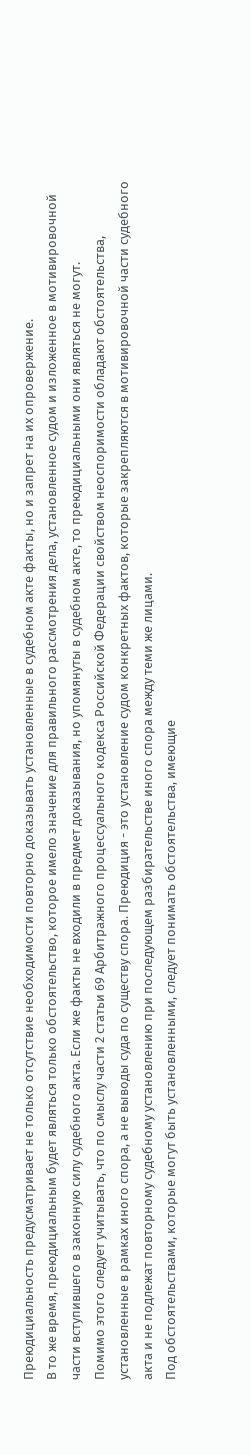Преюдициальность предусматривает не только отсутствие необходимости повторно доказывать установленные в судебном акте факты, но и запрет на их опровержение.
В то же время, преюдициальным будет являться только обстоятельство, которое имело значение для правильного рассмотрения дела, установленное судом и изложенное в мотивировочной части вступившего в законную силу судебного акта. Если же факты не входили в предмет доказывания, но упомянуты в судебном акте, то преюдициальными они являться не могут.
Помимо этого следует учитывать, что по смыслу части 2 статьи 69 Арбитражного процессуального кодекса Российской Федерации свойством неоспоримости обладают обстоятельства, установленные в рамках иного спора, а не выводы суда по существу спора. Преюдиция - это установление судом конкретных фактов, которые закрепляются в мотивировочной части судебного акта и не подлежат повторному судебному установлению при последующем разбирательстве иного спора между теми же лицами.
Под обстоятельствами, которые могут быть установленными, следует понимать обстоятельства, имеющие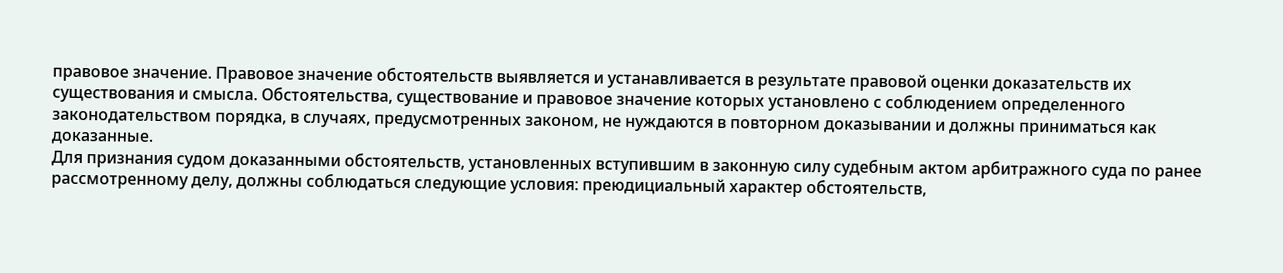правовое значение. Правовое значение обстоятельств выявляется и устанавливается в результате правовой оценки доказательств их существования и смысла. Обстоятельства, существование и правовое значение которых установлено с соблюдением определенного законодательством порядка, в случаях, предусмотренных законом, не нуждаются в повторном доказывании и должны приниматься как доказанные.
Для признания судом доказанными обстоятельств, установленных вступившим в законную силу судебным актом арбитражного суда по ранее рассмотренному делу, должны соблюдаться следующие условия: преюдициальный характер обстоятельств,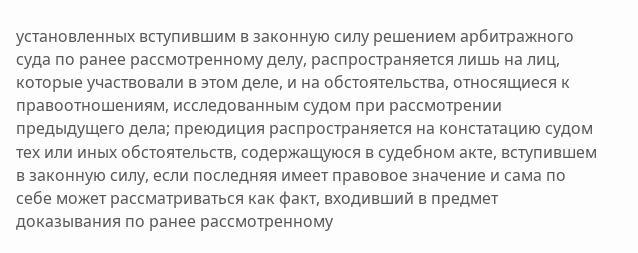установленных вступившим в законную силу решением арбитражного суда по ранее рассмотренному делу, распространяется лишь на лиц, которые участвовали в этом деле, и на обстоятельства, относящиеся к правоотношениям, исследованным судом при рассмотрении предыдущего дела; преюдиция распространяется на констатацию судом тех или иных обстоятельств, содержащуюся в судебном акте, вступившем в законную силу, если последняя имеет правовое значение и сама по себе может рассматриваться как факт, входивший в предмет доказывания по ранее рассмотренному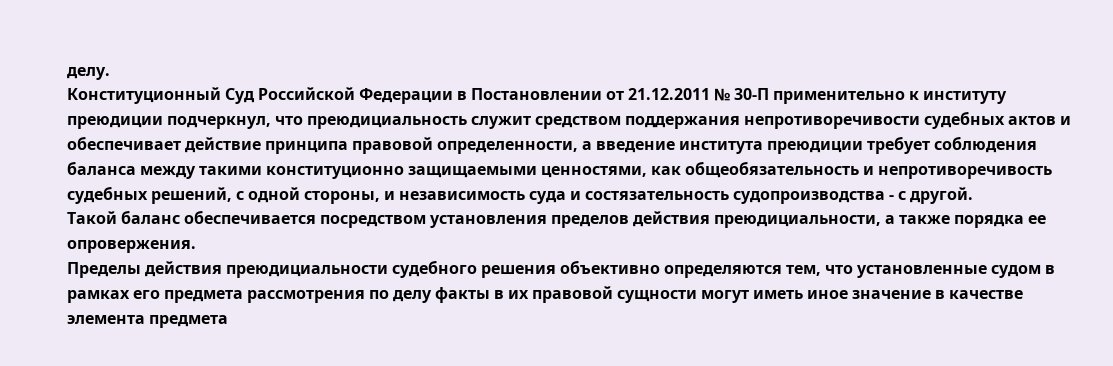делу.
Конституционный Суд Российской Федерации в Постановлении от 21.12.2011 № 30-П применительно к институту преюдиции подчеркнул, что преюдициальность служит средством поддержания непротиворечивости судебных актов и обеспечивает действие принципа правовой определенности, а введение института преюдиции требует соблюдения баланса между такими конституционно защищаемыми ценностями, как общеобязательность и непротиворечивость судебных решений, с одной стороны, и независимость суда и состязательность судопроизводства - с другой.
Такой баланс обеспечивается посредством установления пределов действия преюдициальности, а также порядка ее опровержения.
Пределы действия преюдициальности судебного решения объективно определяются тем, что установленные судом в рамках его предмета рассмотрения по делу факты в их правовой сущности могут иметь иное значение в качестве элемента предмета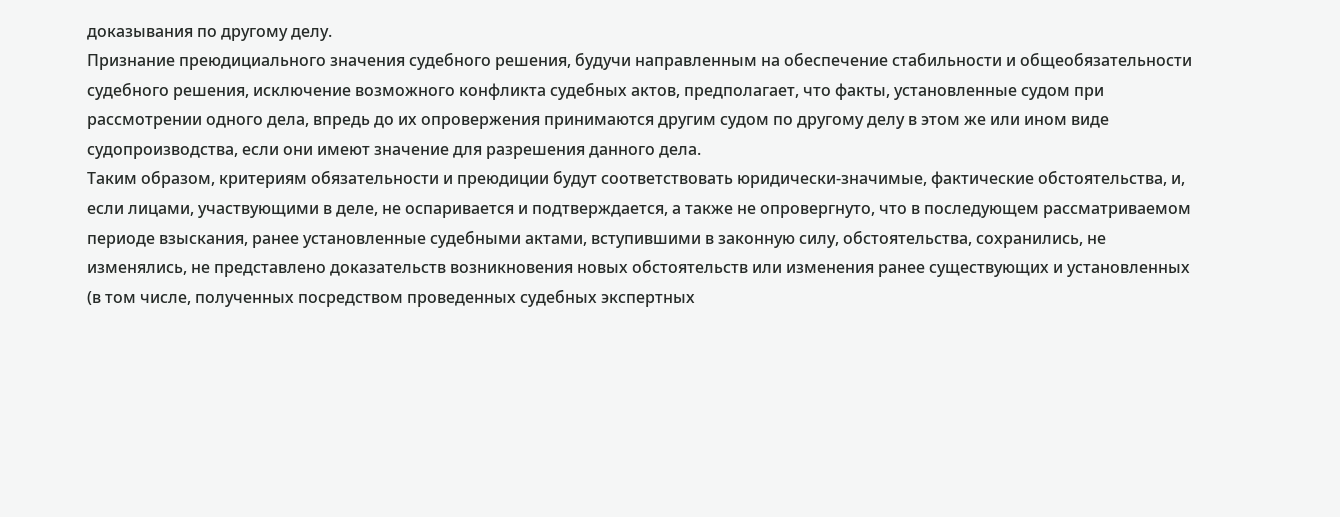доказывания по другому делу.
Признание преюдициального значения судебного решения, будучи направленным на обеспечение стабильности и общеобязательности судебного решения, исключение возможного конфликта судебных актов, предполагает, что факты, установленные судом при рассмотрении одного дела, впредь до их опровержения принимаются другим судом по другому делу в этом же или ином виде судопроизводства, если они имеют значение для разрешения данного дела.
Таким образом, критериям обязательности и преюдиции будут соответствовать юридически-значимые, фактические обстоятельства, и, если лицами, участвующими в деле, не оспаривается и подтверждается, а также не опровергнуто, что в последующем рассматриваемом периоде взыскания, ранее установленные судебными актами, вступившими в законную силу, обстоятельства, сохранились, не изменялись, не представлено доказательств возникновения новых обстоятельств или изменения ранее существующих и установленных (в том числе, полученных посредством проведенных судебных экспертных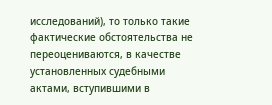исследований), то только такие фактические обстоятельства не переоцениваются, в качестве установленных судебными актами, вступившими в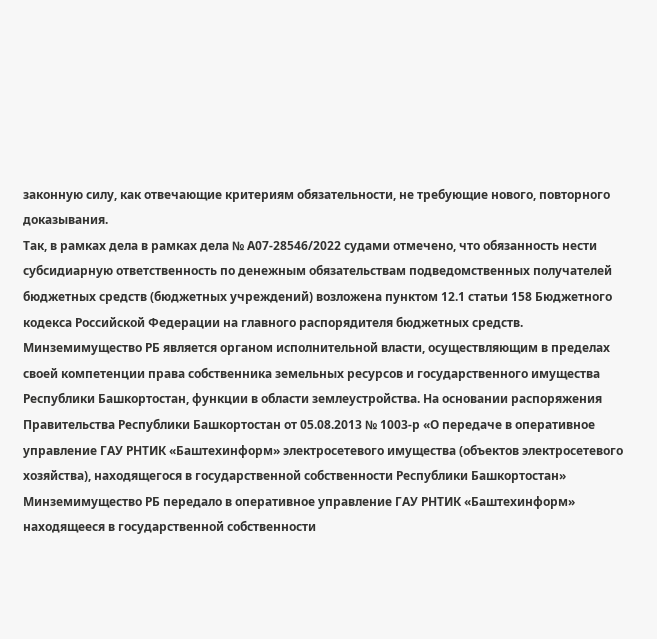законную силу, как отвечающие критериям обязательности, не требующие нового, повторного доказывания.
Так, в рамках дела в рамках дела № А07-28546/2022 судами отмечено, что обязанность нести субсидиарную ответственность по денежным обязательствам подведомственных получателей бюджетных средств (бюджетных учреждений) возложена пунктом 12.1 статьи 158 Бюджетного кодекса Российской Федерации на главного распорядителя бюджетных средств.
Минземимущество РБ является органом исполнительной власти, осуществляющим в пределах своей компетенции права собственника земельных ресурсов и государственного имущества Республики Башкортостан, функции в области землеустройства. На основании распоряжения Правительства Республики Башкортостан от 05.08.2013 № 1003-р «О передаче в оперативное управление ГАУ РНТИК «Баштехинформ» электросетевого имущества (объектов электросетевого хозяйства), находящегося в государственной собственности Республики Башкортостан» Минземимущество РБ передало в оперативное управление ГАУ РНТИК «Баштехинформ» находящееся в государственной собственности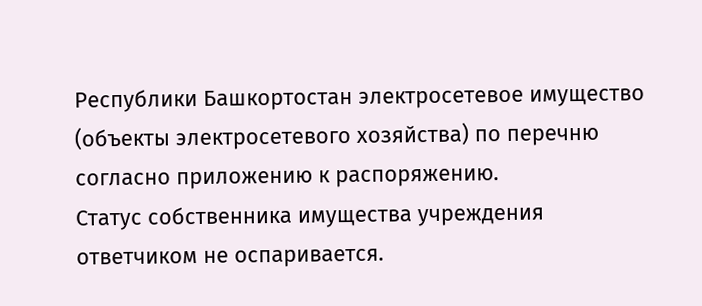Республики Башкортостан электросетевое имущество (объекты электросетевого хозяйства) по перечню согласно приложению к распоряжению.
Статус собственника имущества учреждения ответчиком не оспаривается.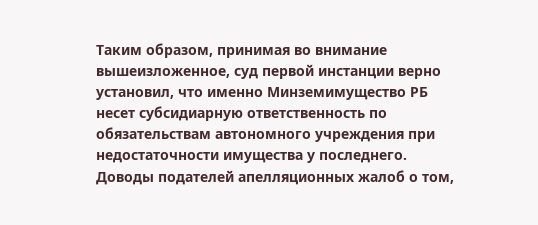Таким образом, принимая во внимание вышеизложенное, суд первой инстанции верно установил, что именно Минземимущество РБ несет субсидиарную ответственность по обязательствам автономного учреждения при недостаточности имущества у последнего.
Доводы подателей апелляционных жалоб о том,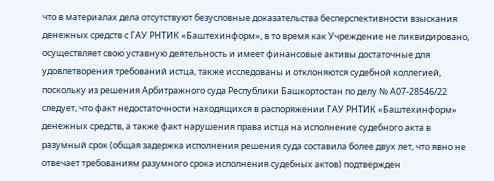что в материалах дела отсутствуют безусловные доказательства бесперспективности взыскания денежных средств с ГАУ РНТИК «Баштехинформ», в то время как Учреждение не ликвидировано, осуществляет свою уставную деятельность и имеет финансовые активы достаточные для удовлетворения требований истца, также исследованы и отклоняются судебной коллегией, поскольку из решения Арбитражного суда Республики Башкортостан по делу № А07-28546/22 следует, что факт недостаточности находящихся в распоряжении ГАУ РНТИК «Баштехинформ» денежных средств, а также факт нарушения права истца на исполнение судебного акта в разумный срок (общая задержка исполнения решения суда составила более двух лет, что явно не отвечает требованиям разумного срока исполнения судебных актов) подтвержден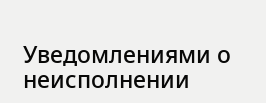Уведомлениями о неисполнении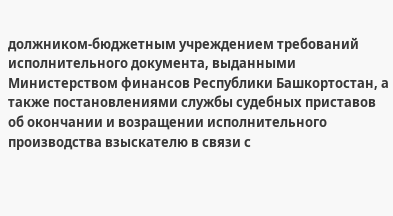должником-бюджетным учреждением требований исполнительного документа, выданными Министерством финансов Республики Башкортостан, а также постановлениями службы судебных приставов об окончании и возращении исполнительного производства взыскателю в связи с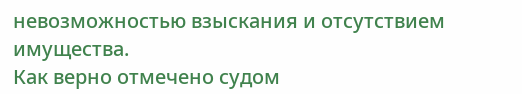невозможностью взыскания и отсутствием имущества.
Как верно отмечено судом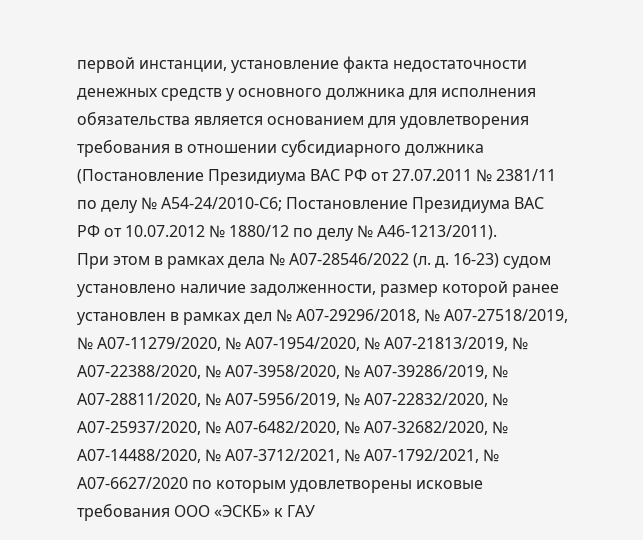первой инстанции, установление факта недостаточности денежных средств у основного должника для исполнения обязательства является основанием для удовлетворения требования в отношении субсидиарного должника (Постановление Президиума ВАС РФ от 27.07.2011 № 2381/11 по делу № А54-24/2010-С6; Постановление Президиума ВАС РФ от 10.07.2012 № 1880/12 по делу № А46-1213/2011).
При этом в рамках дела № А07-28546/2022 (л. д. 16-23) судом установлено наличие задолженности, размер которой ранее установлен в рамках дел № А07-29296/2018, № А07-27518/2019, № А07-11279/2020, № А07-1954/2020, № А07-21813/2019, № А07-22388/2020, № А07-3958/2020, № А07-39286/2019, № А07-28811/2020, № А07-5956/2019, № А07-22832/2020, № А07-25937/2020, № А07-6482/2020, № А07-32682/2020, № А07-14488/2020, № А07-3712/2021, № А07-1792/2021, № А07-6627/2020 по которым удовлетворены исковые требования ООО «ЭСКБ» к ГАУ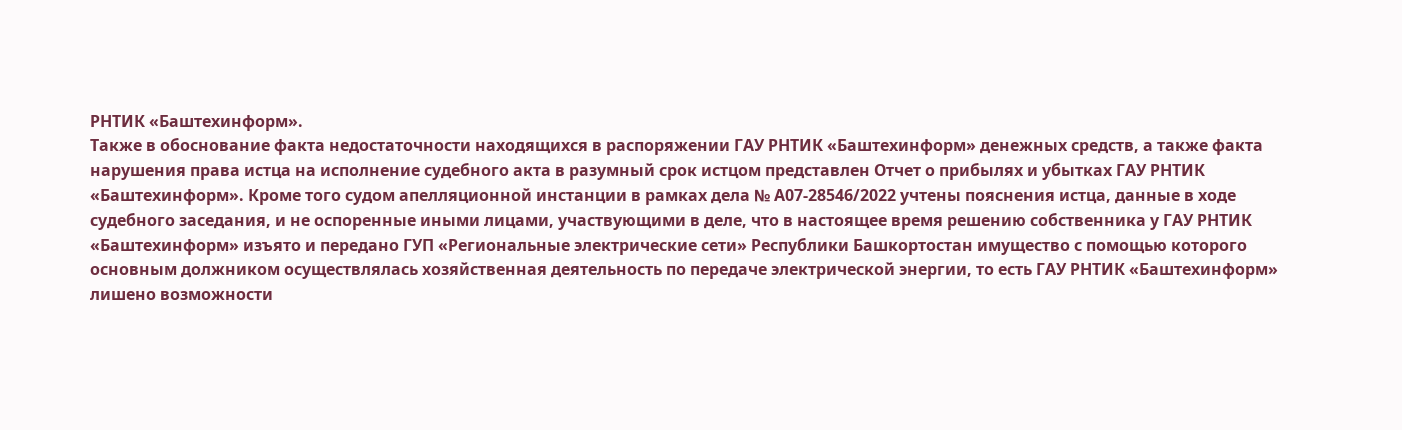РНТИК «Баштехинформ».
Также в обоснование факта недостаточности находящихся в распоряжении ГАУ РНТИК «Баштехинформ» денежных средств, а также факта нарушения права истца на исполнение судебного акта в разумный срок истцом представлен Отчет о прибылях и убытках ГАУ РНТИК «Баштехинформ». Кроме того судом апелляционной инстанции в рамках дела № А07-28546/2022 учтены пояснения истца, данные в ходе судебного заседания, и не оспоренные иными лицами, участвующими в деле, что в настоящее время решению собственника у ГАУ РНТИК «Баштехинформ» изъято и передано ГУП «Региональные электрические сети» Республики Башкортостан имущество с помощью которого основным должником осуществлялась хозяйственная деятельность по передаче электрической энергии, то есть ГАУ РНТИК «Баштехинформ» лишено возможности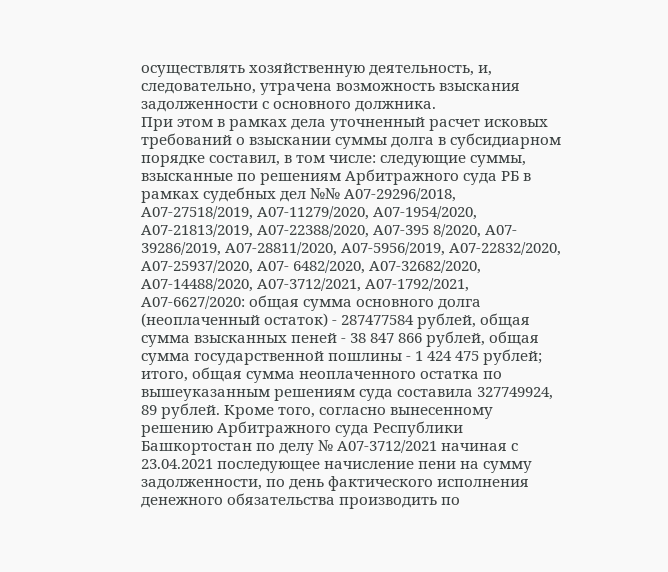осуществлять хозяйственную деятельность, и, следовательно, утрачена возможность взыскания задолженности с основного должника.
При этом в рамках дела уточненный расчет исковых требований о взыскании суммы долга в субсидиарном порядке составил, в том числе: следующие суммы, взысканные по решениям Арбитражного суда РБ в рамках судебных дел №№ А07-29296/2018, А07-27518/2019, А07-11279/2020, А07-1954/2020, А07-21813/2019, А07-22388/2020, А07-395 8/2020, А07- 39286/2019, А07-28811/2020, А07-5956/2019, А07-22832/2020, А07-25937/2020, А07- 6482/2020, А07-32682/2020, А07-14488/2020, А07-3712/2021, А07-1792/2021, А07-6627/2020: общая сумма основного долга (неоплаченный остаток) - 287477584 рублей, общая сумма взысканных пеней - 38 847 866 рублей, общая сумма государственной пошлины - 1 424 475 рублей; итого, общая сумма неоплаченного остатка по вышеуказанным решениям суда составила 327749924, 89 рублей. Кроме того, согласно вынесенному решению Арбитражного суда Республики Башкортостан по делу № А07-3712/2021 начиная с 23.04.2021 последующее начисление пени на сумму задолженности, по день фактического исполнения денежного обязательства производить по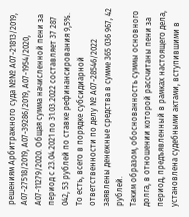решениям Арбитражного суда №№ А07-21813/2019, А07-27518/2019, А07-39286/2019, А07-1954/2020, А07-11279/2020. Общая сумма начисленной пени за период с 23.04.2021 по 31.03.2022 составляет 37 287 042, 53 рублей по ставке рефинансирования 9,5%. То есть, всего в порядке субсидиарной ответственности по делу № А07-28546/2022 заявлены денежные средства в сумме 365 036 967, 42 рублей.
Таким образом, обоснованность суммы основного долга, в отношении которой рассчитаны пени за период, предъявленный в рамках настоящего дела, установлена судебными актами, вступившими в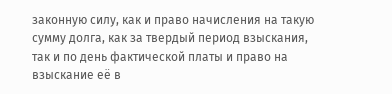законную силу, как и право начисления на такую сумму долга, как за твердый период взыскания, так и по день фактической платы и право на взыскание её в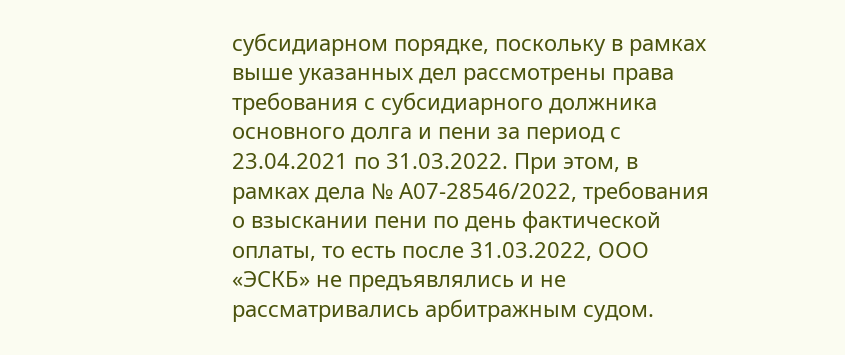субсидиарном порядке, поскольку в рамках выше указанных дел рассмотрены права требования с субсидиарного должника основного долга и пени за период с 23.04.2021 по 31.03.2022. При этом, в рамках дела № А07-28546/2022, требования о взыскании пени по день фактической оплаты, то есть после 31.03.2022, ООО «ЭСКБ» не предъявлялись и не рассматривались арбитражным судом.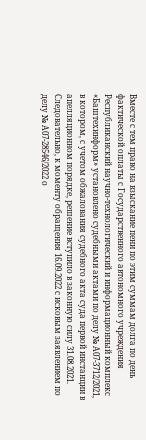Вместе с тем право на взыскание пени по этим суммам долга по день фактической оплаты с Государственного автономного учреждения Республиканский научно-технологический и информационный комплекс «Баштехинформ» установлено судебными актами по делу № А07-3712/2021, в котором, с учетом обжалования судебного акта суда первой инстанции в апелляционном порядке, решение вступило в законную силу 31.08.2021.
Следовательно, к моменту обращения 16.09.2022 с исковым заявлением по делу № А07-28546/2022 о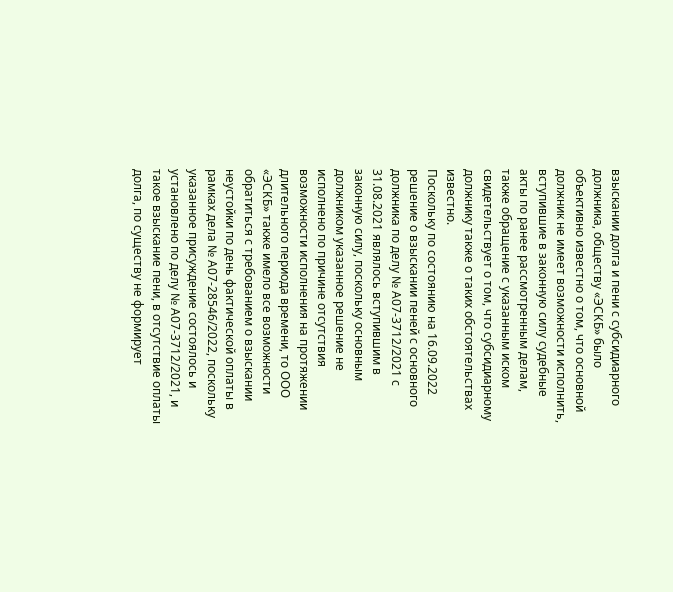взыскании долга и пени с субсидиарного должника, обществу «ЭСКБ» было объективно известно о том, что основной должник не имеет возможности исполнить, вступившие в законную силу судебные акты по ранее рассмотренным делам, также обращение с указанным иском свидетельствует о том, что субсидиарному должнику также о таких обстоятельствах известно.
Поскольку по состоянию на 16.09.2022 решение о взыскании пеней с основного должника по делу № А07-3712/2021 с 31.08.2021 являлось вступившим в законную силу, поскольку основным должником указанное решение не исполнено по причине отсутствия возможности исполнения на протяжении длительного периода времени, то ООО «ЭСКБ» также имело все возможности обратиться с требованием о взыскании неустойки по день фактической оплаты в рамках дела № А07-28546/2022, поскольку указанное присуждение состоялось и установлено по делу № А07-3712/2021, и такое взыскание пени, в отсутствие оплаты долга, по существу не формирует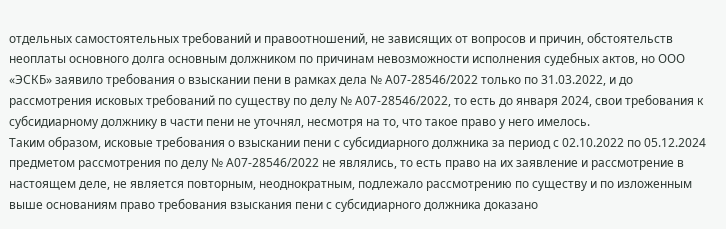отдельных самостоятельных требований и правоотношений, не зависящих от вопросов и причин, обстоятельств неоплаты основного долга основным должником по причинам невозможности исполнения судебных актов, но ООО «ЭСКБ» заявило требования о взыскании пени в рамках дела № А07-28546/2022 только по 31.03.2022, и до рассмотрения исковых требований по существу по делу № А07-28546/2022, то есть до января 2024, свои требования к субсидиарному должнику в части пени не уточнял, несмотря на то, что такое право у него имелось.
Таким образом, исковые требования о взыскании пени с субсидиарного должника за период с 02.10.2022 по 05.12.2024 предметом рассмотрения по делу № А07-28546/2022 не являлись, то есть право на их заявление и рассмотрение в настоящем деле, не является повторным, неоднократным, подлежало рассмотрению по существу и по изложенным выше основаниям право требования взыскания пени с субсидиарного должника доказано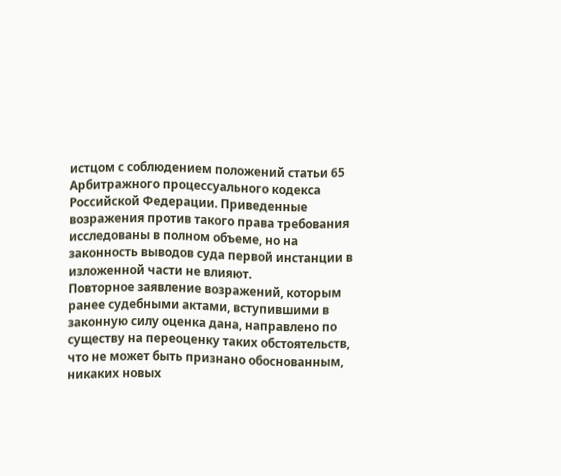истцом с соблюдением положений статьи 65 Арбитражного процессуального кодекса Российской Федерации. Приведенные возражения против такого права требования исследованы в полном объеме, но на законность выводов суда первой инстанции в изложенной части не влияют.
Повторное заявление возражений, которым ранее судебными актами, вступившими в законную силу оценка дана, направлено по существу на переоценку таких обстоятельств, что не может быть признано обоснованным, никаких новых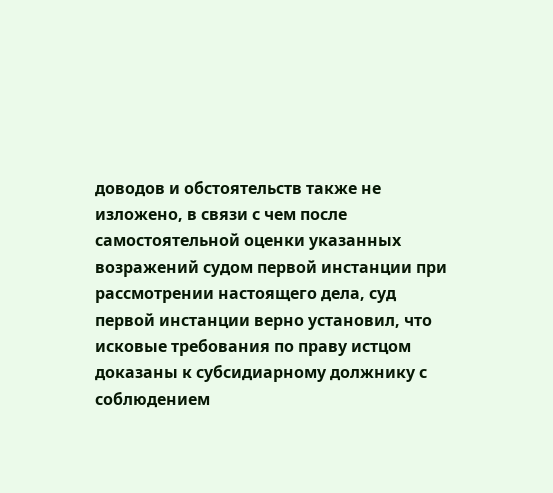доводов и обстоятельств также не изложено, в связи с чем после самостоятельной оценки указанных возражений судом первой инстанции при рассмотрении настоящего дела, суд первой инстанции верно установил, что исковые требования по праву истцом доказаны к субсидиарному должнику с соблюдением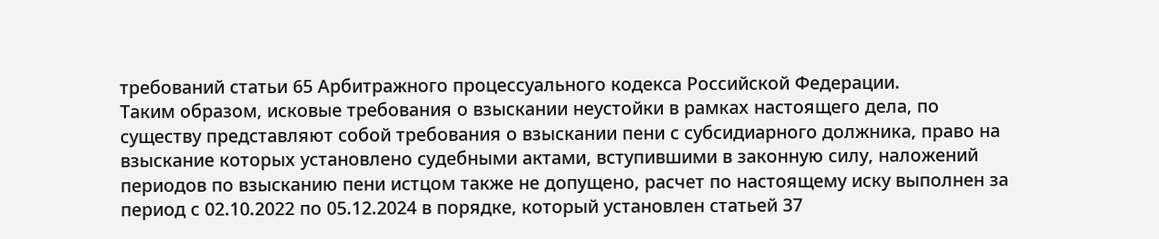требований статьи 65 Арбитражного процессуального кодекса Российской Федерации.
Таким образом, исковые требования о взыскании неустойки в рамках настоящего дела, по существу представляют собой требования о взыскании пени с субсидиарного должника, право на взыскание которых установлено судебными актами, вступившими в законную силу, наложений периодов по взысканию пени истцом также не допущено, расчет по настоящему иску выполнен за период с 02.10.2022 по 05.12.2024 в порядке, который установлен статьей 37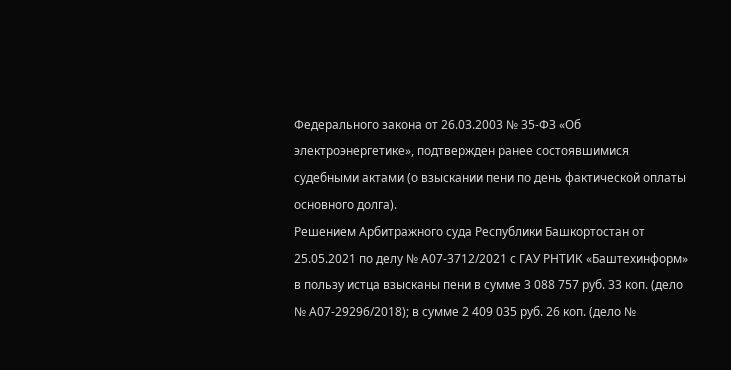Федерального закона от 26.03.2003 № 35-ФЗ «Об электроэнергетике», подтвержден ранее состоявшимися судебными актами (о взыскании пени по день фактической оплаты основного долга).
Решением Арбитражного суда Республики Башкортостан от 25.05.2021 по делу № А07-3712/2021 с ГАУ РНТИК «Баштехинформ» в пользу истца взысканы пени в сумме 3 088 757 руб. 33 коп. (дело № А07-29296/2018); в сумме 2 409 035 руб. 26 коп. (дело №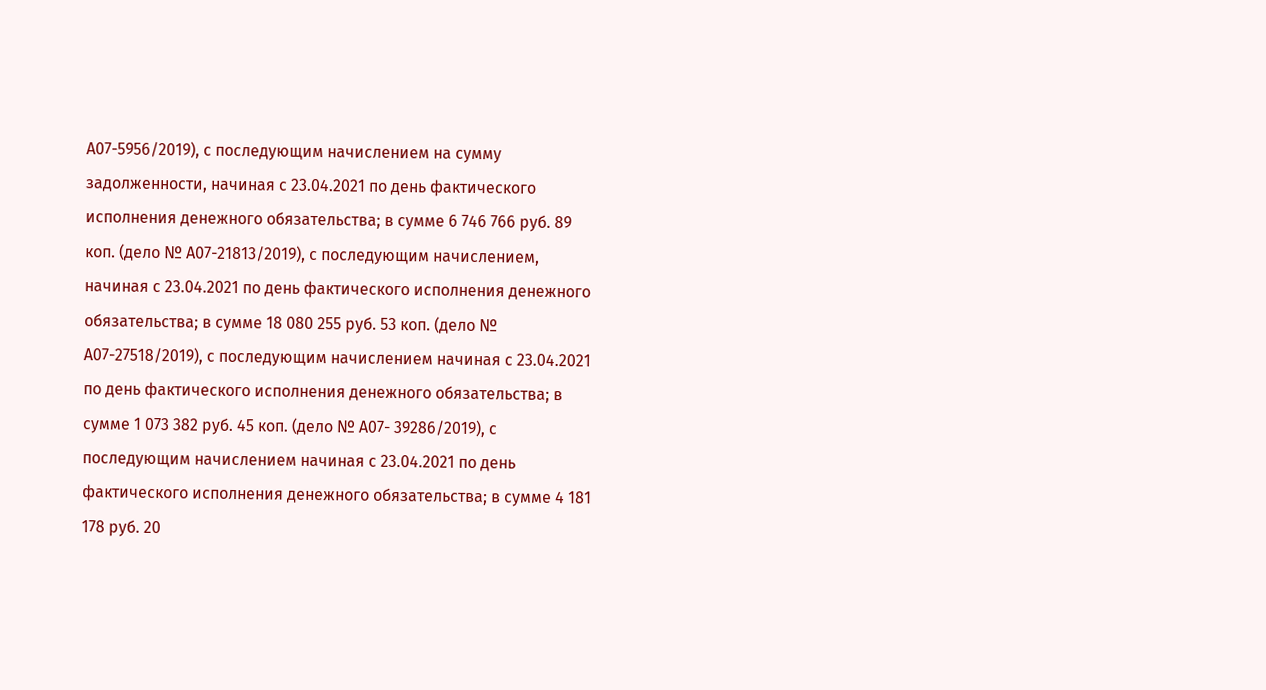А07-5956/2019), с последующим начислением на сумму задолженности, начиная с 23.04.2021 по день фактического исполнения денежного обязательства; в сумме 6 746 766 руб. 89 коп. (дело № А07-21813/2019), с последующим начислением, начиная с 23.04.2021 по день фактического исполнения денежного обязательства; в сумме 18 080 255 руб. 53 коп. (дело № А07-27518/2019), с последующим начислением начиная с 23.04.2021 по день фактического исполнения денежного обязательства; в сумме 1 073 382 руб. 45 коп. (дело № А07- 39286/2019), с последующим начислением начиная с 23.04.2021 по день фактического исполнения денежного обязательства; в сумме 4 181 178 руб. 20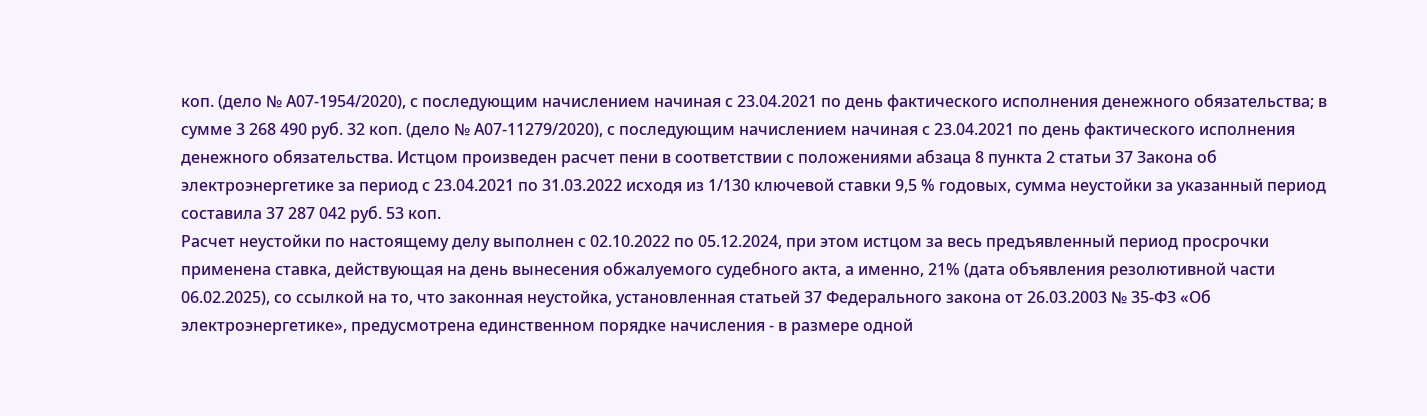коп. (дело № А07-1954/2020), с последующим начислением начиная с 23.04.2021 по день фактического исполнения денежного обязательства; в сумме 3 268 490 руб. 32 коп. (дело № А07-11279/2020), с последующим начислением начиная с 23.04.2021 по день фактического исполнения денежного обязательства. Истцом произведен расчет пени в соответствии с положениями абзаца 8 пункта 2 статьи 37 Закона об электроэнергетике за период с 23.04.2021 по 31.03.2022 исходя из 1/130 ключевой ставки 9,5 % годовых, сумма неустойки за указанный период составила 37 287 042 руб. 53 коп.
Расчет неустойки по настоящему делу выполнен с 02.10.2022 по 05.12.2024, при этом истцом за весь предъявленный период просрочки применена ставка, действующая на день вынесения обжалуемого судебного акта, а именно, 21% (дата объявления резолютивной части 06.02.2025), со ссылкой на то, что законная неустойка, установленная статьей 37 Федерального закона от 26.03.2003 № 35-ФЗ «Об электроэнергетике», предусмотрена единственном порядке начисления - в размере одной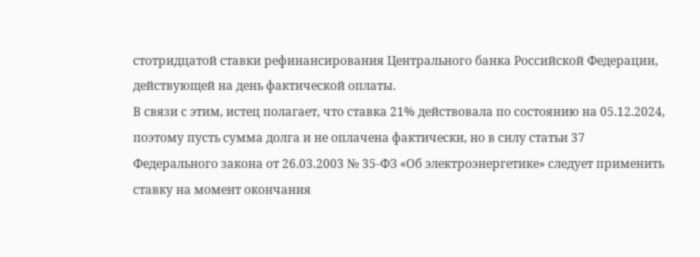стотридцатой ставки рефинансирования Центрального банка Российской Федерации, действующей на день фактической оплаты.
В связи с этим, истец полагает, что ставка 21% действовала по состоянию на 05.12.2024, поэтому пусть сумма долга и не оплачена фактически, но в силу статьи 37 Федерального закона от 26.03.2003 № 35-ФЗ «Об электроэнергетике» следует применить ставку на момент окончания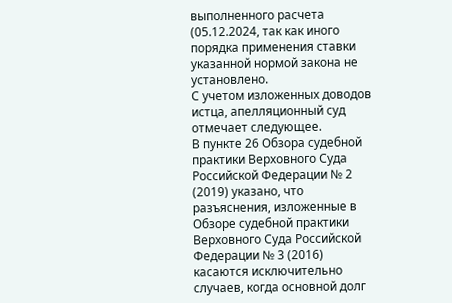выполненного расчета (05.12.2024, так как иного порядка применения ставки указанной нормой закона не установлено.
С учетом изложенных доводов истца, апелляционный суд отмечает следующее.
В пункте 26 Обзора судебной практики Верховного Суда Российской Федерации № 2 (2019) указано, что разъяснения, изложенные в Обзоре судебной практики Верховного Суда Российской Федерации № 3 (2016) касаются исключительно случаев, когда основной долг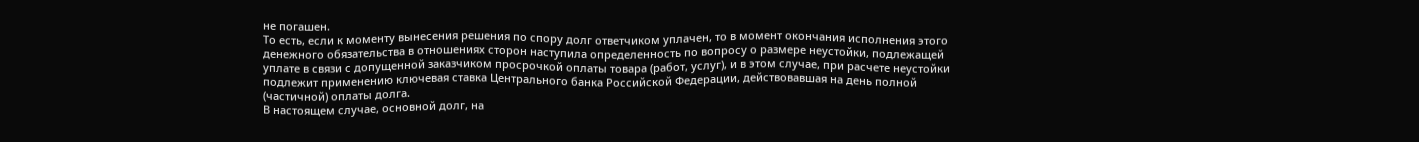не погашен.
То есть, если к моменту вынесения решения по спору долг ответчиком уплачен, то в момент окончания исполнения этого денежного обязательства в отношениях сторон наступила определенность по вопросу о размере неустойки, подлежащей уплате в связи с допущенной заказчиком просрочкой оплаты товара (работ, услуг), и в этом случае, при расчете неустойки подлежит применению ключевая ставка Центрального банка Российской Федерации, действовавшая на день полной (частичной) оплаты долга.
В настоящем случае, основной долг, на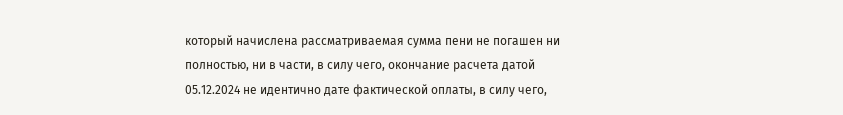который начислена рассматриваемая сумма пени не погашен ни полностью, ни в части, в силу чего, окончание расчета датой 05.12.2024 не идентично дате фактической оплаты, в силу чего,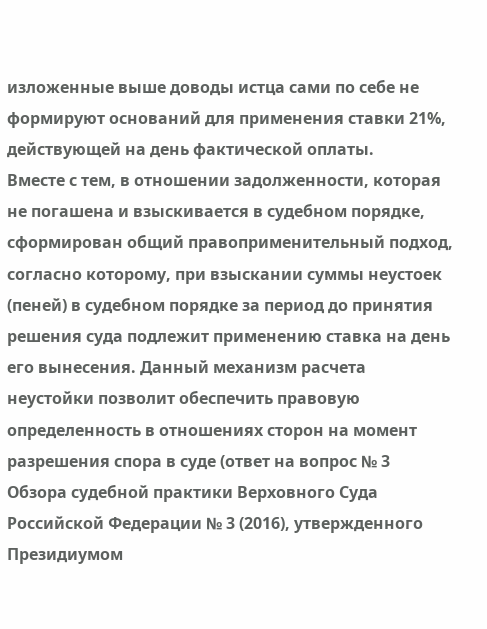изложенные выше доводы истца сами по себе не формируют оснований для применения ставки 21%, действующей на день фактической оплаты.
Вместе с тем, в отношении задолженности, которая не погашена и взыскивается в судебном порядке, сформирован общий правоприменительный подход, согласно которому, при взыскании суммы неустоек (пеней) в судебном порядке за период до принятия решения суда подлежит применению ставка на день его вынесения. Данный механизм расчета неустойки позволит обеспечить правовую определенность в отношениях сторон на момент разрешения спора в суде (ответ на вопрос № 3 Обзора судебной практики Верховного Суда Российской Федерации № 3 (2016), утвержденного Президиумом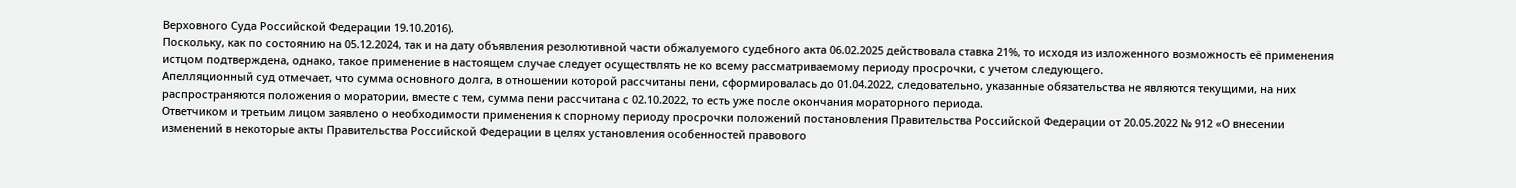Верховного Суда Российской Федерации 19.10.2016).
Поскольку, как по состоянию на 05.12.2024, так и на дату объявления резолютивной части обжалуемого судебного акта 06.02.2025 действовала ставка 21%, то исходя из изложенного возможность её применения истцом подтверждена, однако, такое применение в настоящем случае следует осуществлять не ко всему рассматриваемому периоду просрочки, с учетом следующего.
Апелляционный суд отмечает, что сумма основного долга, в отношении которой рассчитаны пени, сформировалась до 01.04.2022, следовательно, указанные обязательства не являются текущими, на них распространяются положения о моратории, вместе с тем, сумма пени рассчитана с 02.10.2022, то есть уже после окончания мораторного периода.
Ответчиком и третьим лицом заявлено о необходимости применения к спорному периоду просрочки положений постановления Правительства Российской Федерации от 20.05.2022 № 912 «О внесении изменений в некоторые акты Правительства Российской Федерации в целях установления особенностей правового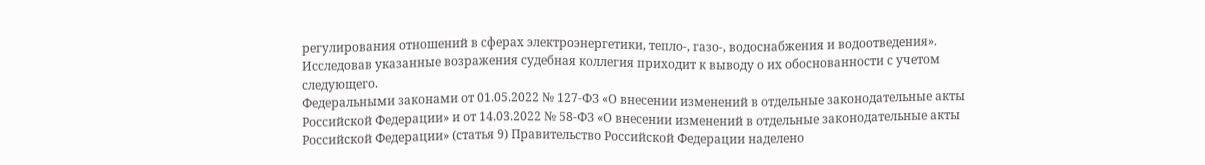регулирования отношений в сферах электроэнергетики, тепло-, газо-, водоснабжения и водоотведения».
Исследовав указанные возражения судебная коллегия приходит к выводу о их обоснованности с учетом следующего.
Федеральными законами от 01.05.2022 № 127-ФЗ «О внесении изменений в отдельные законодательные акты Российской Федерации» и от 14.03.2022 № 58-ФЗ «О внесении изменений в отдельные законодательные акты Российской Федерации» (статья 9) Правительство Российской Федерации наделено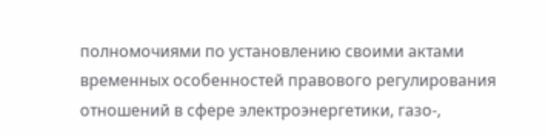полномочиями по установлению своими актами временных особенностей правового регулирования отношений в сфере электроэнергетики, газо-,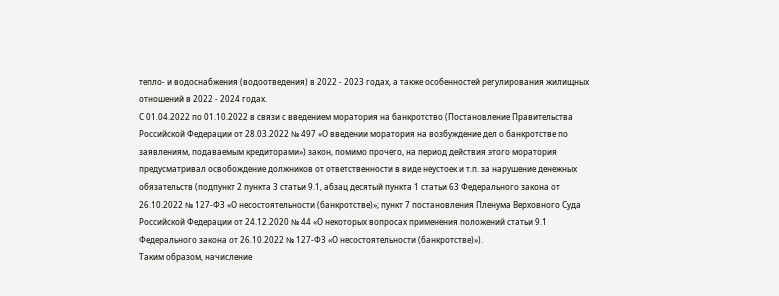тепло- и водоснабжения (водоотведения) в 2022 - 2023 годах, а также особенностей регулирования жилищных отношений в 2022 - 2024 годах.
С 01.04.2022 по 01.10.2022 в связи с введением моратория на банкротство (Постановление Правительства Российской Федерации от 28.03.2022 № 497 «О введении моратория на возбуждение дел о банкротстве по заявлениям, подаваемым кредиторами») закон, помимо прочего, на период действия этого моратория предусматривал освобождение должников от ответственности в виде неустоек и т.п. за нарушение денежных обязательств (подпункт 2 пункта 3 статьи 9.1, абзац десятый пункта 1 статьи 63 Федерального закона от 26.10.2022 № 127-ФЗ «О несостоятельности (банкротстве)»; пункт 7 постановления Пленума Верховного Суда Российской Федерации от 24.12.2020 № 44 «О некоторых вопросах применения положений статьи 9.1 Федерального закона от 26.10.2022 № 127-ФЗ «О несостоятельности (банкротстве)»).
Таким образом, начисление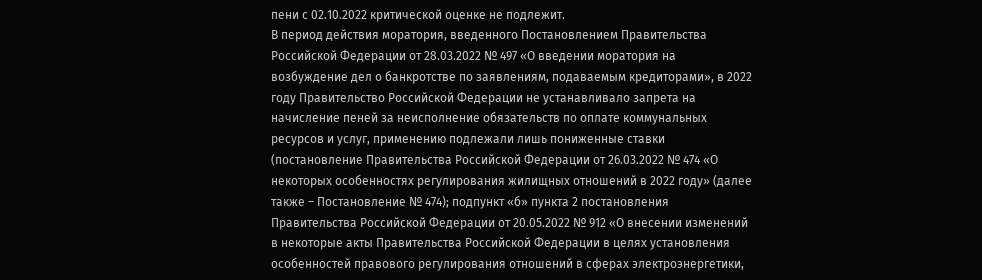пени с 02.10.2022 критической оценке не подлежит.
В период действия моратория, введенного Постановлением Правительства Российской Федерации от 28.03.2022 № 497 «О введении моратория на возбуждение дел о банкротстве по заявлениям, подаваемым кредиторами», в 2022 году Правительство Российской Федерации не устанавливало запрета на начисление пеней за неисполнение обязательств по оплате коммунальных ресурсов и услуг, применению подлежали лишь пониженные ставки (постановление Правительства Российской Федерации от 26.03.2022 № 474 «О некоторых особенностях регулирования жилищных отношений в 2022 году» (далее также – Постановление № 474); подпункт «б» пункта 2 постановления Правительства Российской Федерации от 20.05.2022 № 912 «О внесении изменений в некоторые акты Правительства Российской Федерации в целях установления особенностей правового регулирования отношений в сферах электроэнергетики,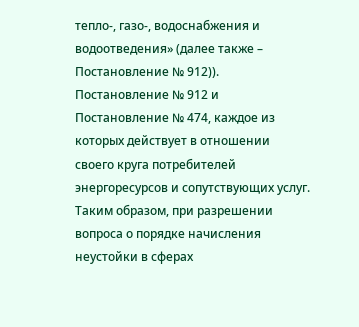тепло-, газо-, водоснабжения и водоотведения» (далее также – Постановление № 912)).
Постановление № 912 и Постановление № 474, каждое из которых действует в отношении своего круга потребителей энергоресурсов и сопутствующих услуг.
Таким образом, при разрешении вопроса о порядке начисления неустойки в сферах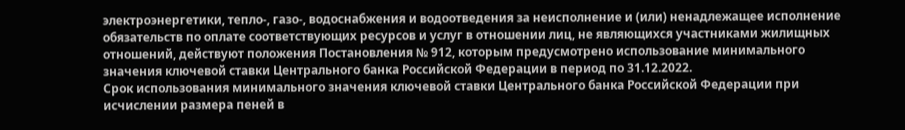электроэнергетики, тепло-, газо-, водоснабжения и водоотведения за неисполнение и (или) ненадлежащее исполнение обязательств по оплате соответствующих ресурсов и услуг в отношении лиц, не являющихся участниками жилищных отношений, действуют положения Постановления № 912, которым предусмотрено использование минимального значения ключевой ставки Центрального банка Российской Федерации в период по 31.12.2022.
Срок использования минимального значения ключевой ставки Центрального банка Российской Федерации при исчислении размера пеней в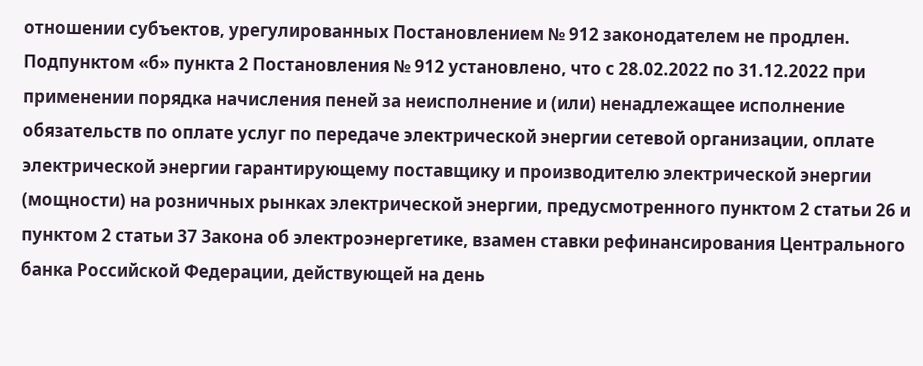отношении субъектов, урегулированных Постановлением № 912 законодателем не продлен.
Подпунктом «б» пункта 2 Постановления № 912 установлено, что с 28.02.2022 по 31.12.2022 при применении порядка начисления пеней за неисполнение и (или) ненадлежащее исполнение обязательств по оплате услуг по передаче электрической энергии сетевой организации, оплате электрической энергии гарантирующему поставщику и производителю электрической энергии (мощности) на розничных рынках электрической энергии, предусмотренного пунктом 2 статьи 26 и пунктом 2 статьи 37 Закона об электроэнергетике, взамен ставки рефинансирования Центрального банка Российской Федерации, действующей на день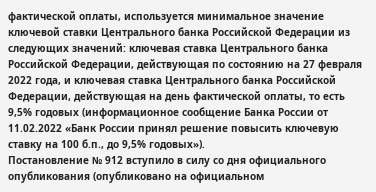фактической оплаты, используется минимальное значение ключевой ставки Центрального банка Российской Федерации из следующих значений: ключевая ставка Центрального банка Российской Федерации, действующая по состоянию на 27 февраля 2022 года, и ключевая ставка Центрального банка Российской Федерации, действующая на день фактической оплаты, то есть 9,5% годовых (информационное сообщение Банка России от 11.02.2022 «Банк России принял решение повысить ключевую ставку на 100 б.п., до 9,5% годовых»).
Постановление № 912 вступило в силу со дня официального опубликования (опубликовано на официальном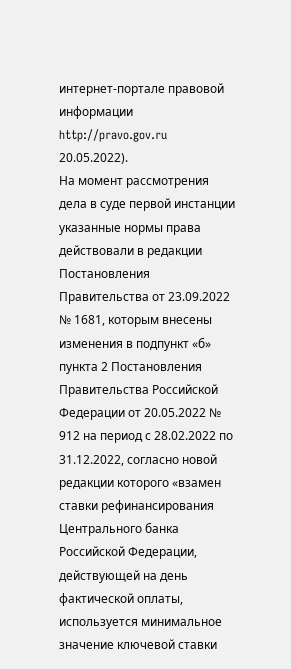интернет-портале правовой информации http://pravo.gov.ru 20.05.2022).
На момент рассмотрения дела в суде первой инстанции указанные нормы права действовали в редакции Постановления Правительства от 23.09.2022 № 1681, которым внесены изменения в подпункт «б» пункта 2 Постановления Правительства Российской Федерации от 20.05.2022 № 912 на период с 28.02.2022 по 31.12.2022, согласно новой редакции которого «взамен ставки рефинансирования Центрального банка Российской Федерации, действующей на день фактической оплаты, используется минимальное значение ключевой ставки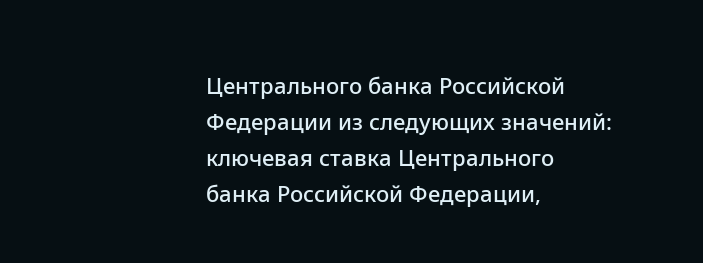Центрального банка Российской Федерации из следующих значений: ключевая ставка Центрального банка Российской Федерации,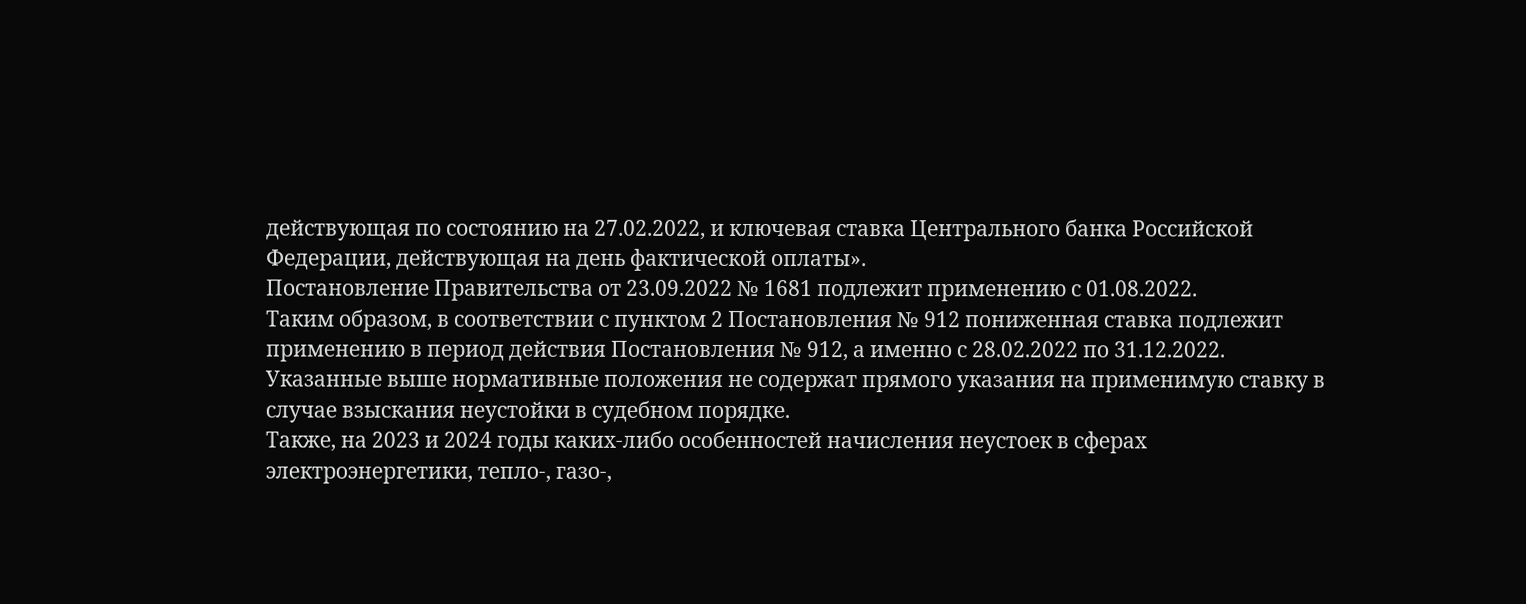действующая по состоянию на 27.02.2022, и ключевая ставка Центрального банка Российской Федерации, действующая на день фактической оплаты».
Постановление Правительства от 23.09.2022 № 1681 подлежит применению с 01.08.2022.
Таким образом, в соответствии с пунктом 2 Постановления № 912 пониженная ставка подлежит применению в период действия Постановления № 912, а именно с 28.02.2022 по 31.12.2022.
Указанные выше нормативные положения не содержат прямого указания на применимую ставку в случае взыскания неустойки в судебном порядке.
Также, на 2023 и 2024 годы каких-либо особенностей начисления неустоек в сферах электроэнергетики, тепло-, газо-,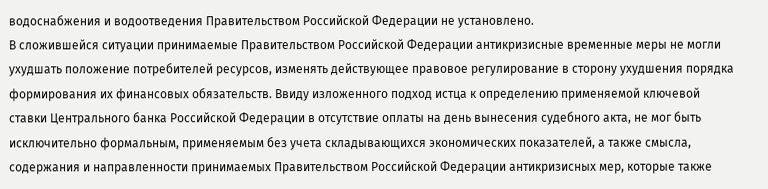водоснабжения и водоотведения Правительством Российской Федерации не установлено.
В сложившейся ситуации принимаемые Правительством Российской Федерации антикризисные временные меры не могли ухудшать положение потребителей ресурсов, изменять действующее правовое регулирование в сторону ухудшения порядка формирования их финансовых обязательств. Ввиду изложенного подход истца к определению применяемой ключевой ставки Центрального банка Российской Федерации в отсутствие оплаты на день вынесения судебного акта, не мог быть исключительно формальным, применяемым без учета складывающихся экономических показателей, а также смысла, содержания и направленности принимаемых Правительством Российской Федерации антикризисных мер, которые также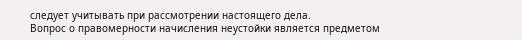следует учитывать при рассмотрении настоящего дела.
Вопрос о правомерности начисления неустойки является предметом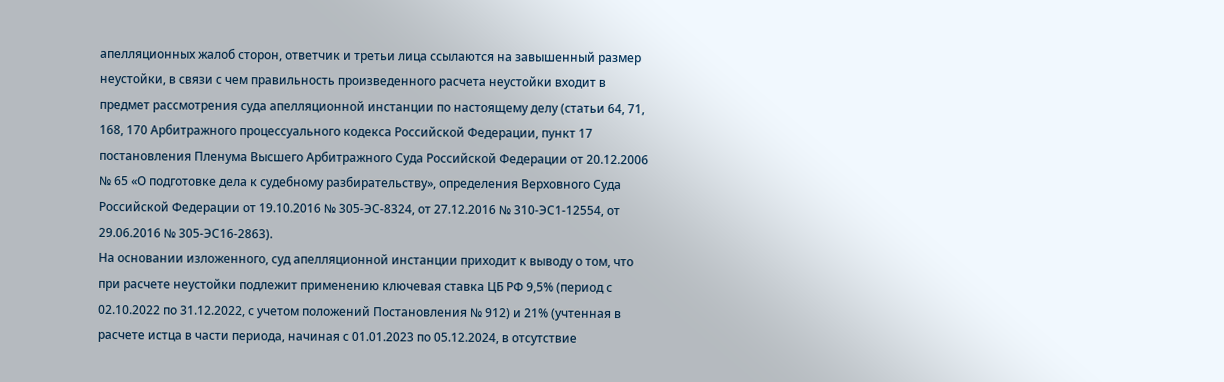апелляционных жалоб сторон, ответчик и третьи лица ссылаются на завышенный размер неустойки, в связи с чем правильность произведенного расчета неустойки входит в предмет рассмотрения суда апелляционной инстанции по настоящему делу (статьи 64, 71, 168, 170 Арбитражного процессуального кодекса Российской Федерации, пункт 17 постановления Пленума Высшего Арбитражного Суда Российской Федерации от 20.12.2006 № 65 «О подготовке дела к судебному разбирательству», определения Верховного Суда Российской Федерации от 19.10.2016 № 305-ЭС-8324, от 27.12.2016 № 310-ЭС1-12554, от 29.06.2016 № 305-ЭС16-2863).
На основании изложенного, суд апелляционной инстанции приходит к выводу о том, что при расчете неустойки подлежит применению ключевая ставка ЦБ РФ 9,5% (период с 02.10.2022 по 31.12.2022, с учетом положений Постановления № 912) и 21% (учтенная в расчете истца в части периода, начиная с 01.01.2023 по 05.12.2024, в отсутствие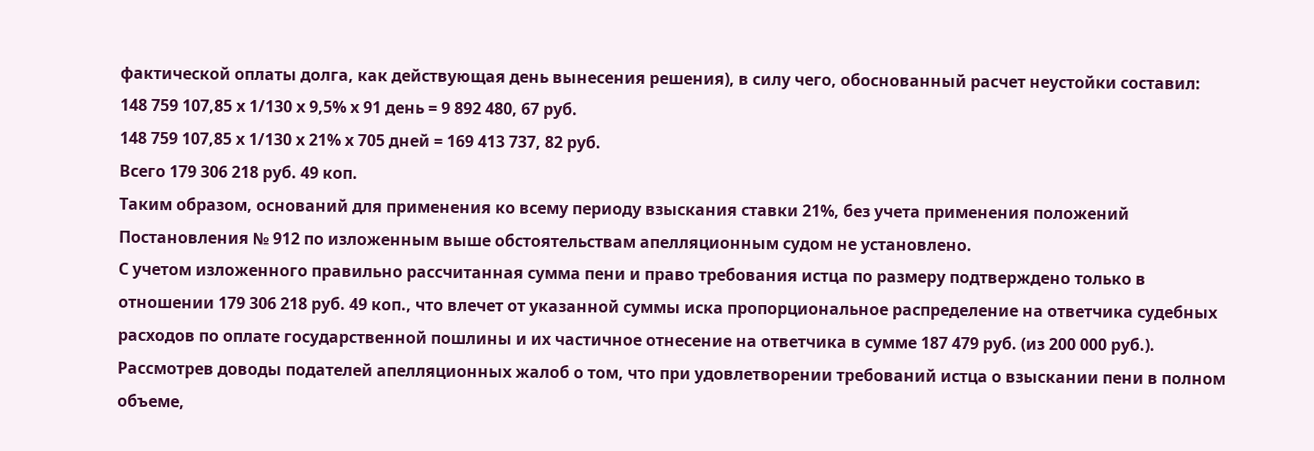фактической оплаты долга, как действующая день вынесения решения), в силу чего, обоснованный расчет неустойки составил:
148 759 107,85 х 1/130 х 9,5% х 91 день = 9 892 480, 67 руб.
148 759 107,85 х 1/130 х 21% х 705 дней = 169 413 737, 82 руб.
Всего 179 306 218 руб. 49 коп.
Таким образом, оснований для применения ко всему периоду взыскания ставки 21%, без учета применения положений Постановления № 912 по изложенным выше обстоятельствам апелляционным судом не установлено.
С учетом изложенного правильно рассчитанная сумма пени и право требования истца по размеру подтверждено только в отношении 179 306 218 руб. 49 коп., что влечет от указанной суммы иска пропорциональное распределение на ответчика судебных расходов по оплате государственной пошлины и их частичное отнесение на ответчика в сумме 187 479 руб. (из 200 000 руб.).
Рассмотрев доводы подателей апелляционных жалоб о том, что при удовлетворении требований истца о взыскании пени в полном объеме,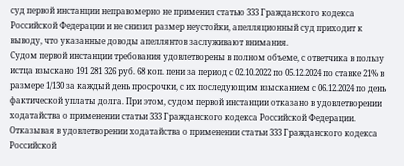суд первой инстанции неправомерно не применил статью 333 Гражданского кодекса Российской Федерации и не снизил размер неустойки, апелляционный суд приходит к выводу, что указанные доводы апеллянтов заслуживают внимания.
Судом первой инстанции требования удовлетворены в полном объеме, с ответчика в пользу истца взыскано 191 281 326 руб. 68 коп. пени за период с 02.10.2022 по 05.12.2024 по ставке 21% в размере 1/130 за каждый день просрочки, с их последующим взысканием с 06.12.2024 по день фактической уплаты долга. При этом, судом первой инстанции отказано в удовлетворении ходатайства о применении статьи 333 Гражданского кодекса Российской Федерации.
Отказывая в удовлетворении ходатайства о применении статьи 333 Гражданского кодекса Российской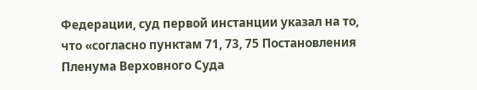Федерации, суд первой инстанции указал на то, что «согласно пунктам 71, 73, 75 Постановления Пленума Верховного Суда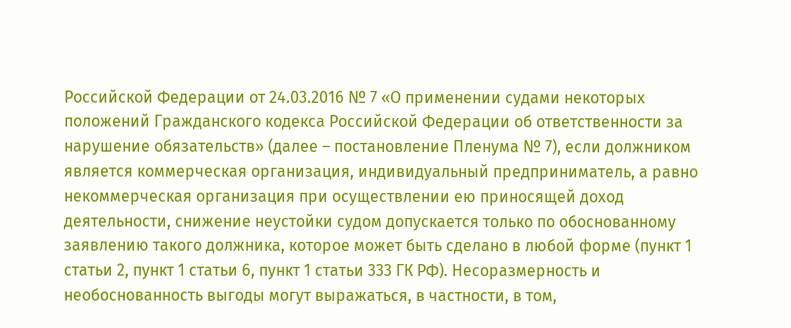Российской Федерации от 24.03.2016 № 7 «О применении судами некоторых положений Гражданского кодекса Российской Федерации об ответственности за нарушение обязательств» (далее – постановление Пленума № 7), если должником является коммерческая организация, индивидуальный предприниматель, а равно некоммерческая организация при осуществлении ею приносящей доход деятельности, снижение неустойки судом допускается только по обоснованному заявлению такого должника, которое может быть сделано в любой форме (пункт 1 статьи 2, пункт 1 статьи 6, пункт 1 статьи 333 ГК РФ). Несоразмерность и необоснованность выгоды могут выражаться, в частности, в том,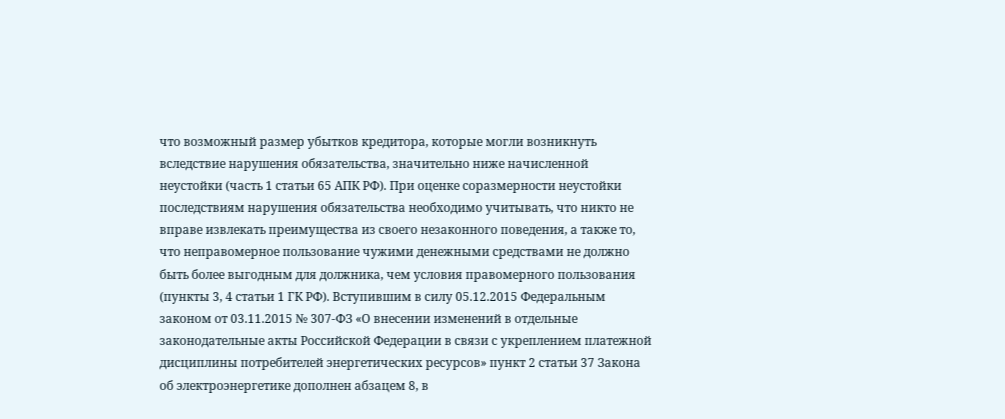что возможный размер убытков кредитора, которые могли возникнуть вследствие нарушения обязательства, значительно ниже начисленной неустойки (часть 1 статьи 65 АПК РФ). При оценке соразмерности неустойки последствиям нарушения обязательства необходимо учитывать, что никто не вправе извлекать преимущества из своего незаконного поведения, а также то, что неправомерное пользование чужими денежными средствами не должно быть более выгодным для должника, чем условия правомерного пользования (пункты 3, 4 статьи 1 ГК РФ). Вступившим в силу 05.12.2015 Федеральным законом от 03.11.2015 № 307-ФЗ «О внесении изменений в отдельные законодательные акты Российской Федерации в связи с укреплением платежной дисциплины потребителей энергетических ресурсов» пункт 2 статьи 37 Закона об электроэнергетике дополнен абзацем 8, в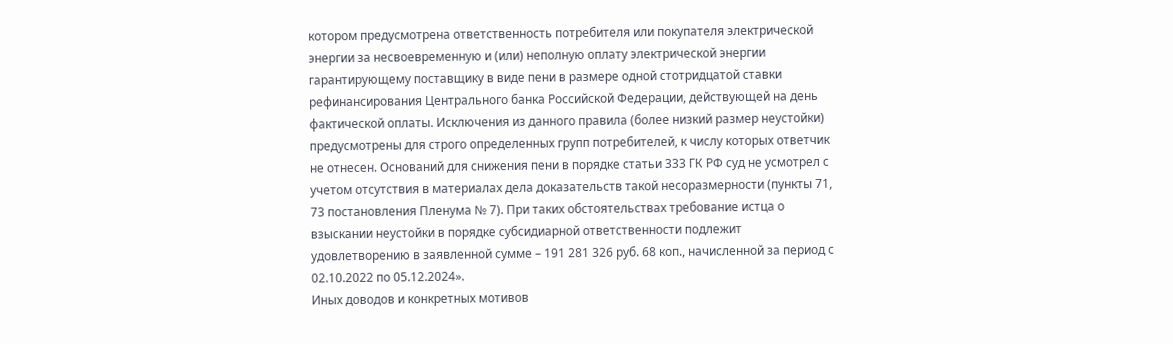котором предусмотрена ответственность потребителя или покупателя электрической энергии за несвоевременную и (или) неполную оплату электрической энергии гарантирующему поставщику в виде пени в размере одной стотридцатой ставки рефинансирования Центрального банка Российской Федерации, действующей на день фактической оплаты. Исключения из данного правила (более низкий размер неустойки) предусмотрены для строго определенных групп потребителей, к числу которых ответчик не отнесен. Оснований для снижения пени в порядке статьи 333 ГК РФ суд не усмотрел с учетом отсутствия в материалах дела доказательств такой несоразмерности (пункты 71, 73 постановления Пленума № 7). При таких обстоятельствах требование истца о взыскании неустойки в порядке субсидиарной ответственности подлежит удовлетворению в заявленной сумме – 191 281 326 руб. 68 коп., начисленной за период с 02.10.2022 по 05.12.2024».
Иных доводов и конкретных мотивов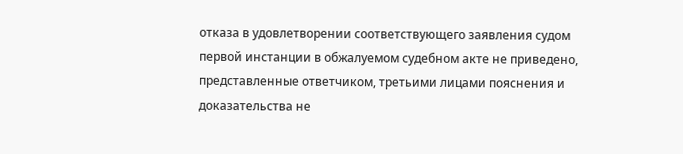отказа в удовлетворении соответствующего заявления судом первой инстанции в обжалуемом судебном акте не приведено, представленные ответчиком, третьими лицами пояснения и доказательства не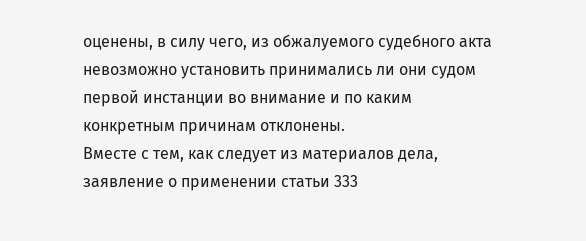оценены, в силу чего, из обжалуемого судебного акта невозможно установить принимались ли они судом первой инстанции во внимание и по каким конкретным причинам отклонены.
Вместе с тем, как следует из материалов дела, заявление о применении статьи 333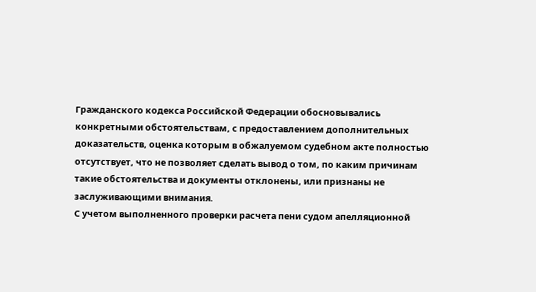Гражданского кодекса Российской Федерации обосновывались конкретными обстоятельствам, с предоставлением дополнительных доказательств, оценка которым в обжалуемом судебном акте полностью отсутствует, что не позволяет сделать вывод о том, по каким причинам такие обстоятельства и документы отклонены, или признаны не заслуживающими внимания.
С учетом выполненного проверки расчета пени судом апелляционной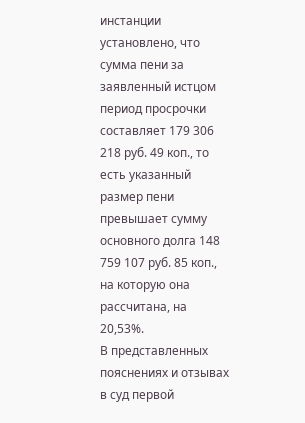инстанции установлено, что сумма пени за заявленный истцом период просрочки составляет 179 306 218 руб. 49 коп., то есть указанный размер пени превышает сумму основного долга 148 759 107 руб. 85 коп., на которую она рассчитана, на 20,53%.
В представленных пояснениях и отзывах в суд первой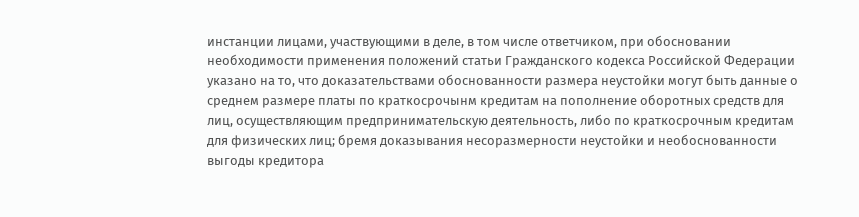инстанции лицами, участвующими в деле, в том числе ответчиком, при обосновании необходимости применения положений статьи Гражданского кодекса Российской Федерации указано на то, что доказательствами обоснованности размера неустойки могут быть данные о среднем размере платы по краткосрочынм кредитам на пополнение оборотных средств для лиц, осуществляющим предпринимательскую деятельность, либо по краткосрочным кредитам для физических лиц; бремя доказывания несоразмерности неустойки и необоснованности выгоды кредитора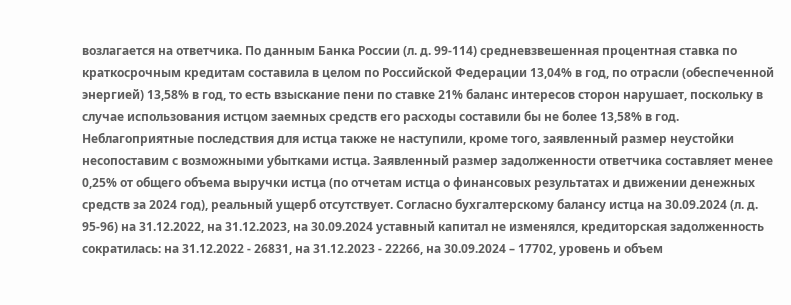возлагается на ответчика. По данным Банка России (л. д. 99-114) средневзвешенная процентная ставка по краткосрочным кредитам составила в целом по Российской Федерации 13,04% в год, по отрасли (обеспеченной энергией) 13,58% в год, то есть взыскание пени по ставке 21% баланс интересов сторон нарушает, поскольку в случае использования истцом заемных средств его расходы составили бы не более 13,58% в год. Неблагоприятные последствия для истца также не наступили, кроме того, заявленный размер неустойки несопоставим с возможными убытками истца. Заявленный размер задолженности ответчика составляет менее 0,25% от общего объема выручки истца (по отчетам истца о финансовых результатах и движении денежных средств за 2024 год), реальный ущерб отсутствует. Согласно бухгалтерскому балансу истца на 30.09.2024 (л. д. 95-96) на 31.12.2022, на 31.12.2023, на 30.09.2024 уставный капитал не изменялся, кредиторская задолженность сократилась: на 31.12.2022 - 26831, на 31.12.2023 - 22266, на 30.09.2024 – 17702, уровень и объем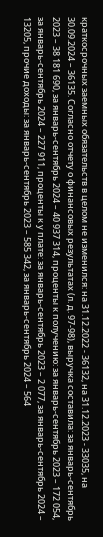краткосрочных заемных обязательств в целом не изменился: на 31.12.2022 - 36132, на 31.12.2023 - 33035, на 30.09.2024 – 36135. Согласно отчету о финансовых результатах (л. д. 97-98), выручка составила: за январь-сентябрь 2023 – 38 181 690, за январь-сентябрь 2024 – 40 937 314, проценты к получению: за январь-сентябрь 2023 – 172 054, за январь-сентябрь 2024 – 227 911, проценты к у плате: за январь-сентябрь 2023 – 2 077, за январь-сентябрь 2024 – 13205, прочие доходы: за январь-сентябрь 2023 – 585 342, за январь-сентябрь 2024 – 564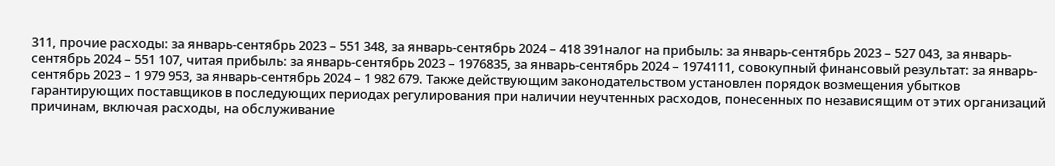311, прочие расходы: за январь-сентябрь 2023 – 551 348, за январь-сентябрь 2024 – 418 391налог на прибыль: за январь-сентябрь 2023 – 527 043, за январь-сентябрь 2024 – 551 107, читая прибыль: за январь-сентябрь 2023 – 1976835, за январь-сентябрь 2024 – 1974111, совокупный финансовый результат: за январь-сентябрь 2023 – 1 979 953, за январь-сентябрь 2024 – 1 982 679. Также действующим законодательством установлен порядок возмещения убытков гарантирующих поставщиков в последующих периодах регулирования при наличии неучтенных расходов, понесенных по независящим от этих организаций причинам, включая расходы, на обслуживание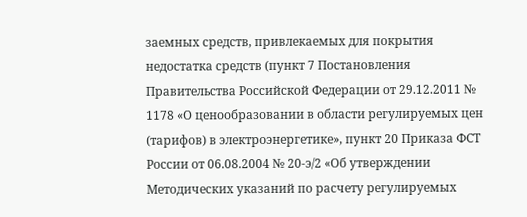заемных средств, привлекаемых для покрытия недостатка средств (пункт 7 Постановления Правительства Российской Федерации от 29.12.2011 № 1178 «О ценообразовании в области регулируемых цен (тарифов) в электроэнергетике», пункт 20 Приказа ФСТ России от 06.08.2004 № 20-э/2 «Об утверждении Методических указаний по расчету регулируемых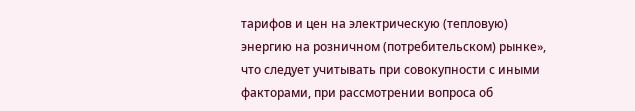тарифов и цен на электрическую (тепловую) энергию на розничном (потребительском) рынке», что следует учитывать при совокупности с иными факторами, при рассмотрении вопроса об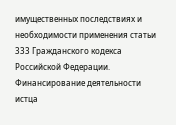имущественных последствиях и необходимости применения статьи 333 Гражданского кодекса Российской Федерации. Финансирование деятельности истца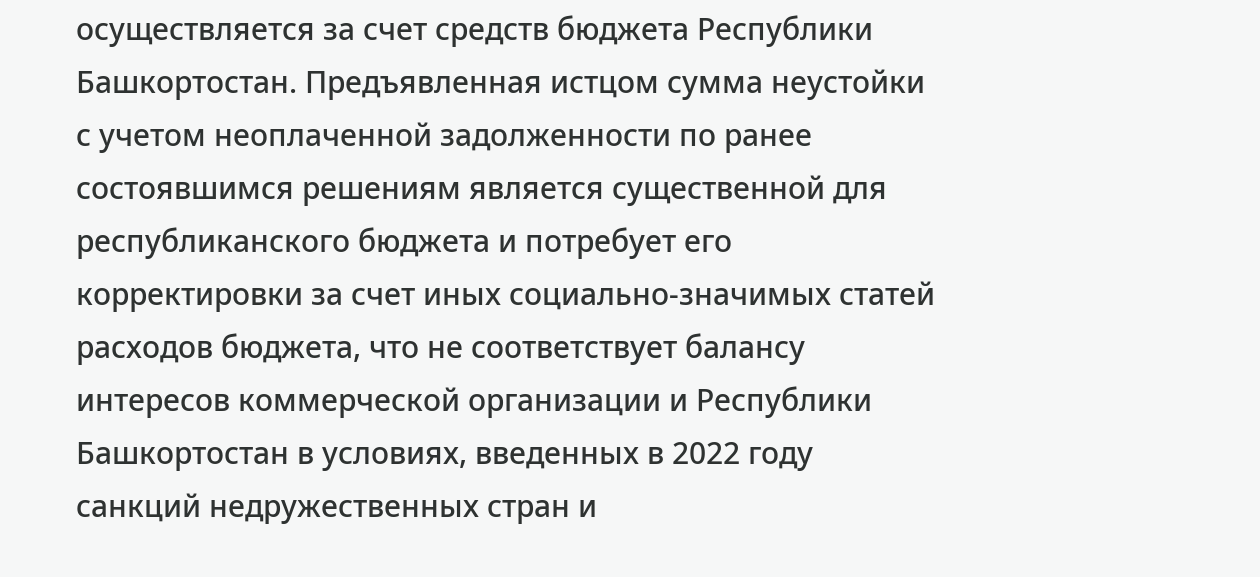осуществляется за счет средств бюджета Республики Башкортостан. Предъявленная истцом сумма неустойки с учетом неоплаченной задолженности по ранее состоявшимся решениям является существенной для республиканского бюджета и потребует его корректировки за счет иных социально-значимых статей расходов бюджета, что не соответствует балансу интересов коммерческой организации и Республики Башкортостан в условиях, введенных в 2022 году санкций недружественных стран и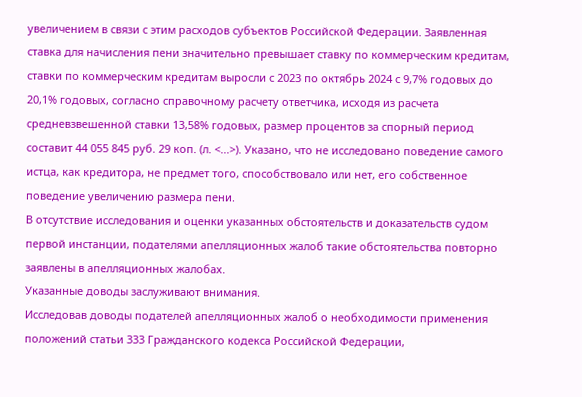увеличением в связи с этим расходов субъектов Российской Федерации. Заявленная ставка для начисления пени значительно превышает ставку по коммерческим кредитам, ставки по коммерческим кредитам выросли с 2023 по октябрь 2024 с 9,7% годовых до 20,1% годовых, согласно справочному расчету ответчика, исходя из расчета средневзвешенной ставки 13,58% годовых, размер процентов за спорный период составит 44 055 845 руб. 29 коп. (л. <...>). Указано, что не исследовано поведение самого истца, как кредитора, не предмет того, способствовало или нет, его собственное поведение увеличению размера пени.
В отсутствие исследования и оценки указанных обстоятельств и доказательств судом первой инстанции, подателями апелляционных жалоб такие обстоятельства повторно заявлены в апелляционных жалобах.
Указанные доводы заслуживают внимания.
Исследовав доводы подателей апелляционных жалоб о необходимости применения положений статьи 333 Гражданского кодекса Российской Федерации,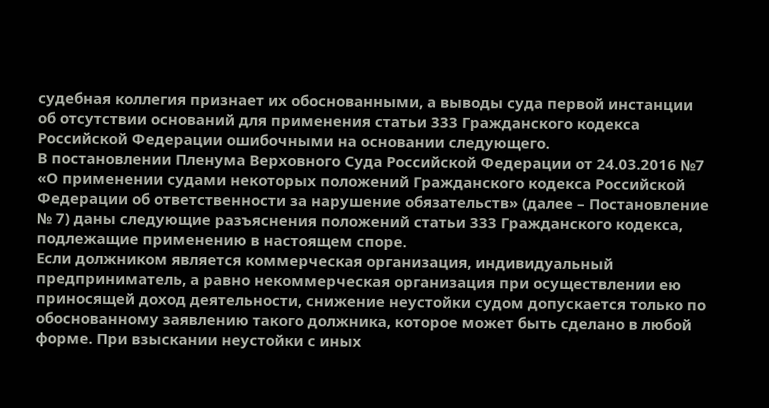судебная коллегия признает их обоснованными, а выводы суда первой инстанции об отсутствии оснований для применения статьи 333 Гражданского кодекса Российской Федерации ошибочными на основании следующего.
В постановлении Пленума Верховного Суда Российской Федерации от 24.03.2016 №7 «О применении судами некоторых положений Гражданского кодекса Российской Федерации об ответственности за нарушение обязательств» (далее – Постановление № 7) даны следующие разъяснения положений статьи 333 Гражданского кодекса, подлежащие применению в настоящем споре.
Если должником является коммерческая организация, индивидуальный предприниматель, а равно некоммерческая организация при осуществлении ею приносящей доход деятельности, снижение неустойки судом допускается только по обоснованному заявлению такого должника, которое может быть сделано в любой форме. При взыскании неустойки с иных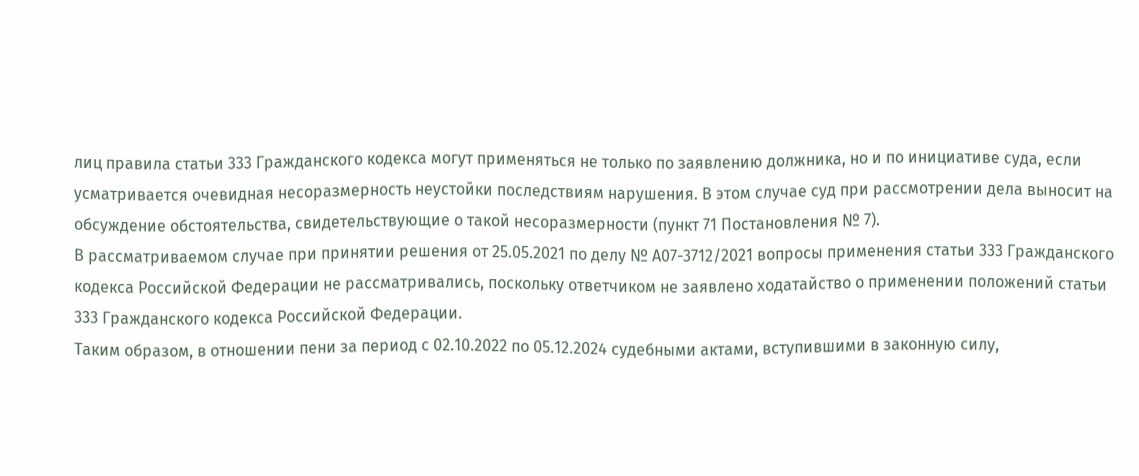лиц правила статьи 333 Гражданского кодекса могут применяться не только по заявлению должника, но и по инициативе суда, если усматривается очевидная несоразмерность неустойки последствиям нарушения. В этом случае суд при рассмотрении дела выносит на обсуждение обстоятельства, свидетельствующие о такой несоразмерности (пункт 71 Постановления № 7).
В рассматриваемом случае при принятии решения от 25.05.2021 по делу № А07-3712/2021 вопросы применения статьи 333 Гражданского кодекса Российской Федерации не рассматривались, поскольку ответчиком не заявлено ходатайство о применении положений статьи 333 Гражданского кодекса Российской Федерации.
Таким образом, в отношении пени за период с 02.10.2022 по 05.12.2024 судебными актами, вступившими в законную силу,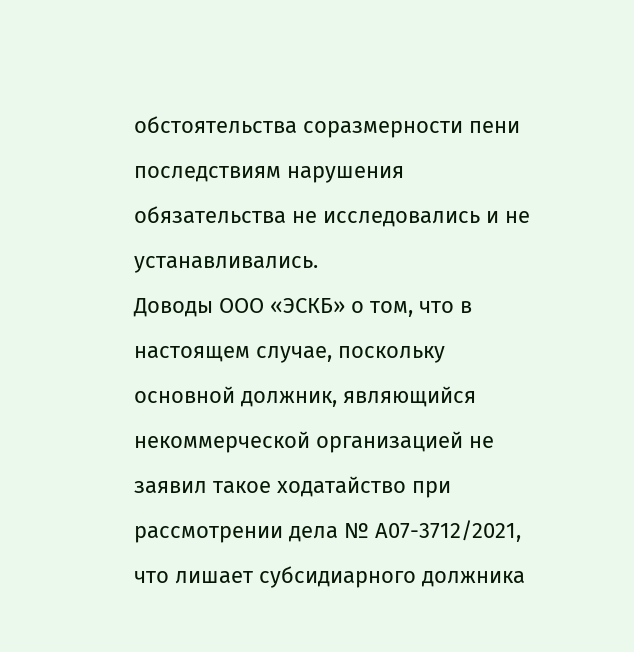обстоятельства соразмерности пени последствиям нарушения обязательства не исследовались и не устанавливались.
Доводы ООО «ЭСКБ» о том, что в настоящем случае, поскольку основной должник, являющийся некоммерческой организацией не заявил такое ходатайство при рассмотрении дела № А07-3712/2021, что лишает субсидиарного должника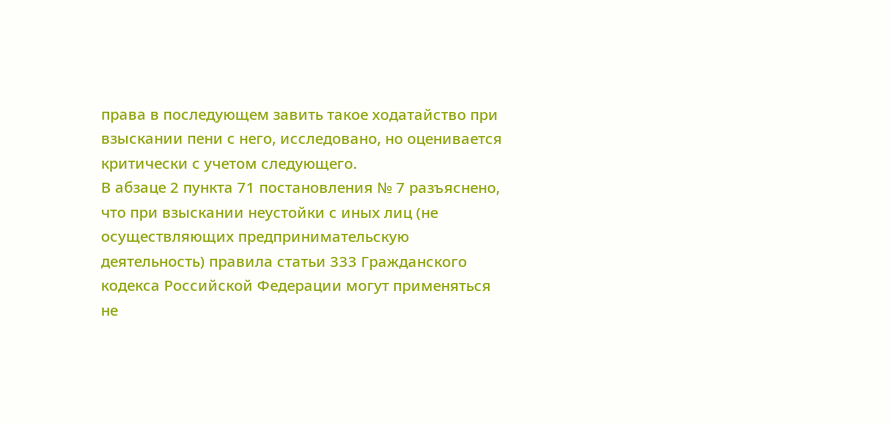права в последующем завить такое ходатайство при взыскании пени с него, исследовано, но оценивается критически с учетом следующего.
В абзаце 2 пункта 71 постановления № 7 разъяснено, что при взыскании неустойки с иных лиц (не осуществляющих предпринимательскую деятельность) правила статьи 333 Гражданского кодекса Российской Федерации могут применяться не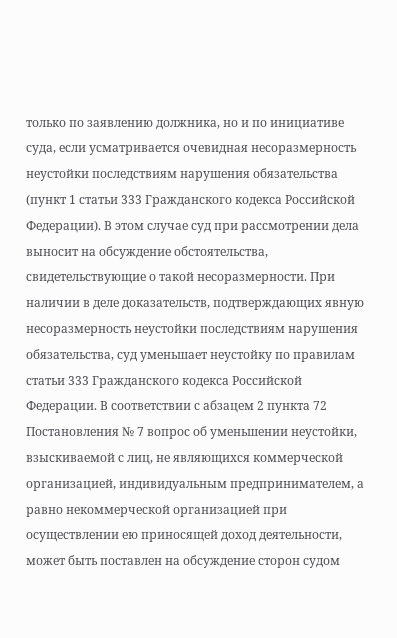только по заявлению должника, но и по инициативе суда, если усматривается очевидная несоразмерность неустойки последствиям нарушения обязательства (пункт 1 статьи 333 Гражданского кодекса Российской Федерации). В этом случае суд при рассмотрении дела выносит на обсуждение обстоятельства, свидетельствующие о такой несоразмерности. При наличии в деле доказательств, подтверждающих явную несоразмерность неустойки последствиям нарушения обязательства, суд уменьшает неустойку по правилам статьи 333 Гражданского кодекса Российской Федерации. В соответствии с абзацем 2 пункта 72 Постановления № 7 вопрос об уменьшении неустойки, взыскиваемой с лиц, не являющихся коммерческой организацией, индивидуальным предпринимателем, а равно некоммерческой организацией при осуществлении ею приносящей доход деятельности, может быть поставлен на обсуждение сторон судом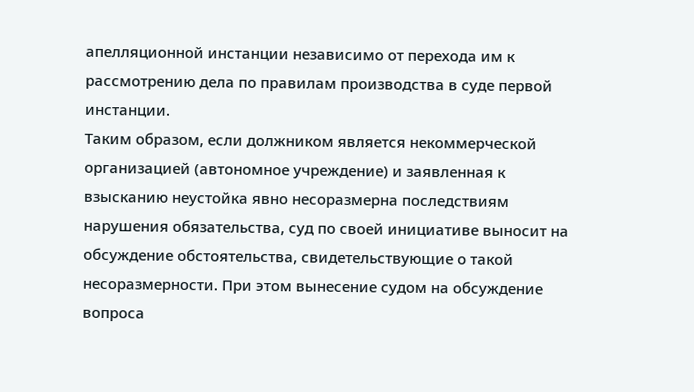апелляционной инстанции независимо от перехода им к рассмотрению дела по правилам производства в суде первой инстанции.
Таким образом, если должником является некоммерческой организацией (автономное учреждение) и заявленная к взысканию неустойка явно несоразмерна последствиям нарушения обязательства, суд по своей инициативе выносит на обсуждение обстоятельства, свидетельствующие о такой несоразмерности. При этом вынесение судом на обсуждение вопроса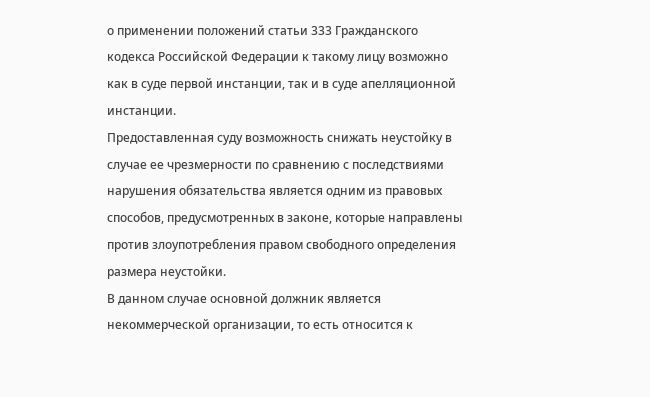о применении положений статьи 333 Гражданского кодекса Российской Федерации к такому лицу возможно как в суде первой инстанции, так и в суде апелляционной инстанции.
Предоставленная суду возможность снижать неустойку в случае ее чрезмерности по сравнению с последствиями нарушения обязательства является одним из правовых способов, предусмотренных в законе, которые направлены против злоупотребления правом свободного определения размера неустойки.
В данном случае основной должник является некоммерческой организации, то есть относится к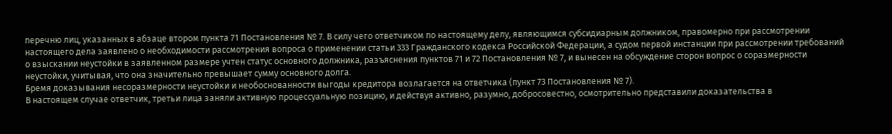перечню лиц, указанных в абзаце втором пункта 71 Постановления № 7. В силу чего ответчиком по настоящему делу, являющимся субсидиарным должником, правомерно при рассмотрении настоящего дела заявлено о необходимости рассмотрения вопроса о применении статьи 333 Гражданского кодекса Российской Федерации, а судом первой инстанции при рассмотрении требований о взыскании неустойки в заявленном размере учтен статус основного должника, разъяснения пунктов 71 и 72 Постановления № 7, и вынесен на обсуждение сторон вопрос о соразмерности неустойки, учитывая, что она значительно превышает сумму основного долга.
Бремя доказывания несоразмерности неустойки и необоснованности выгоды кредитора возлагается на ответчика (пункт 73 Постановления № 7).
В настоящем случае ответчик, третьи лица заняли активную процессуальную позицию, и действуя активно, разумно, добросовестно, осмотрительно представили доказательства в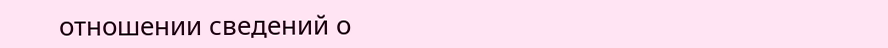отношении сведений о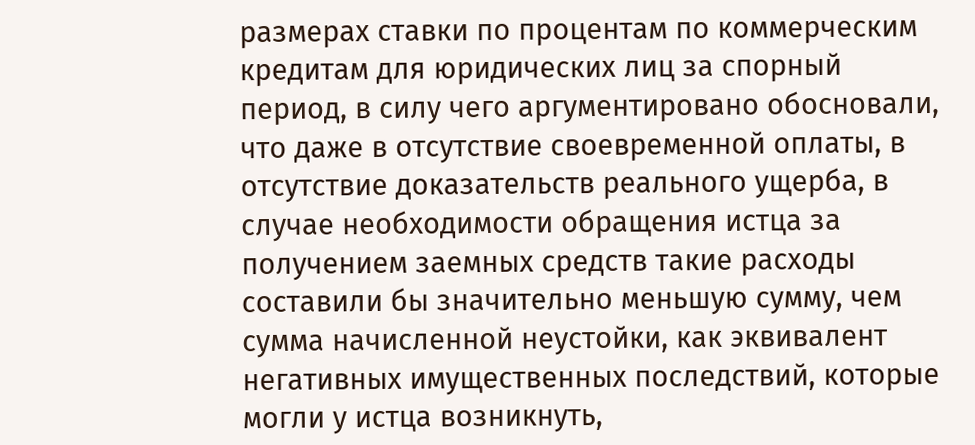размерах ставки по процентам по коммерческим кредитам для юридических лиц за спорный период, в силу чего аргументировано обосновали, что даже в отсутствие своевременной оплаты, в отсутствие доказательств реального ущерба, в случае необходимости обращения истца за получением заемных средств такие расходы составили бы значительно меньшую сумму, чем сумма начисленной неустойки, как эквивалент негативных имущественных последствий, которые могли у истца возникнуть,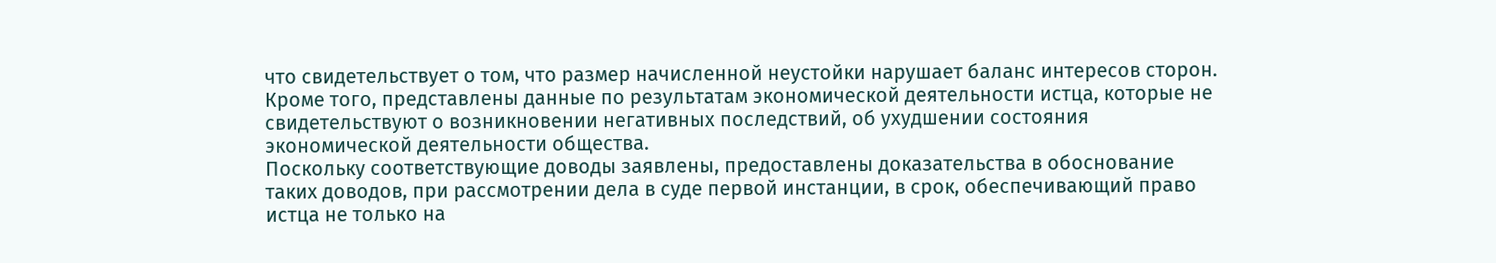что свидетельствует о том, что размер начисленной неустойки нарушает баланс интересов сторон.
Кроме того, представлены данные по результатам экономической деятельности истца, которые не свидетельствуют о возникновении негативных последствий, об ухудшении состояния экономической деятельности общества.
Поскольку соответствующие доводы заявлены, предоставлены доказательства в обоснование таких доводов, при рассмотрении дела в суде первой инстанции, в срок, обеспечивающий право истца не только на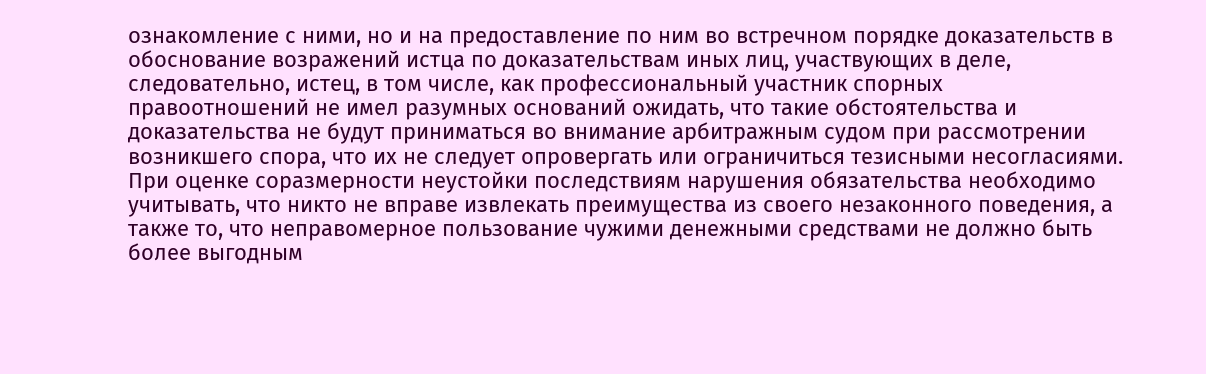ознакомление с ними, но и на предоставление по ним во встречном порядке доказательств в обоснование возражений истца по доказательствам иных лиц, участвующих в деле, следовательно, истец, в том числе, как профессиональный участник спорных правоотношений не имел разумных оснований ожидать, что такие обстоятельства и доказательства не будут приниматься во внимание арбитражным судом при рассмотрении возникшего спора, что их не следует опровергать или ограничиться тезисными несогласиями.
При оценке соразмерности неустойки последствиям нарушения обязательства необходимо учитывать, что никто не вправе извлекать преимущества из своего незаконного поведения, а также то, что неправомерное пользование чужими денежными средствами не должно быть более выгодным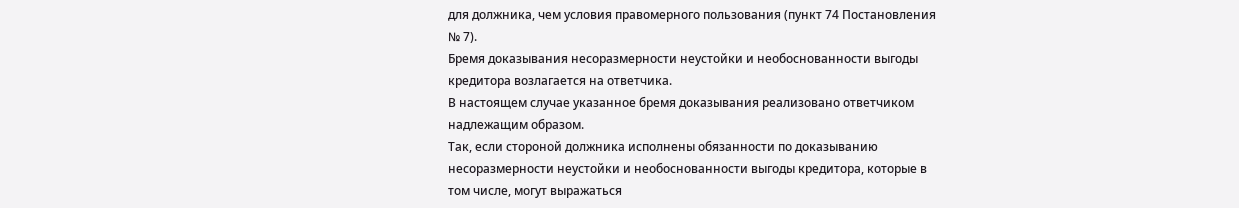для должника, чем условия правомерного пользования (пункт 74 Постановления № 7).
Бремя доказывания несоразмерности неустойки и необоснованности выгоды кредитора возлагается на ответчика.
В настоящем случае указанное бремя доказывания реализовано ответчиком надлежащим образом.
Так, если стороной должника исполнены обязанности по доказыванию несоразмерности неустойки и необоснованности выгоды кредитора, которые в том числе, могут выражаться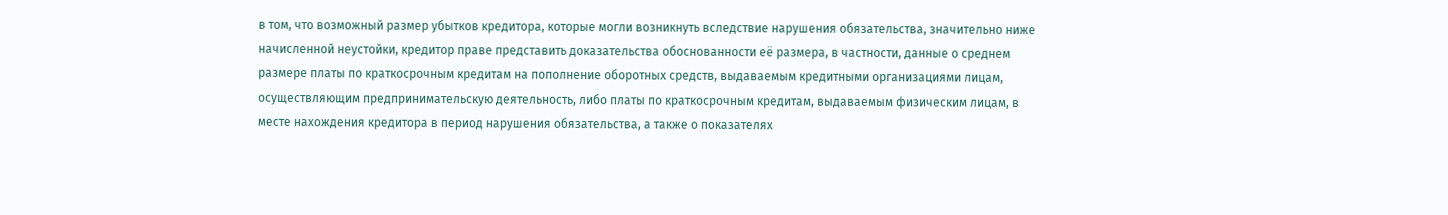в том, что возможный размер убытков кредитора, которые могли возникнуть вследствие нарушения обязательства, значительно ниже начисленной неустойки, кредитор праве представить доказательства обоснованности её размера, в частности, данные о среднем размере платы по краткосрочным кредитам на пополнение оборотных средств, выдаваемым кредитными организациями лицам, осуществляющим предпринимательскую деятельность, либо платы по краткосрочным кредитам, выдаваемым физическим лицам, в месте нахождения кредитора в период нарушения обязательства, а также о показателях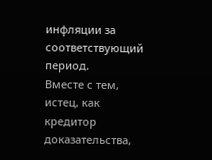инфляции за соответствующий период.
Вместе с тем, истец, как кредитор доказательства,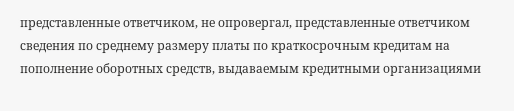представленные ответчиком, не опровергал, представленные ответчиком сведения по среднему размеру платы по краткосрочным кредитам на пополнение оборотных средств, выдаваемым кредитными организациями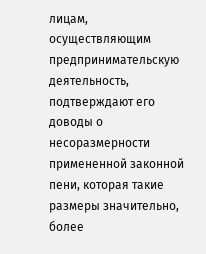лицам, осуществляющим предпринимательскую деятельность, подтверждают его доводы о несоразмерности примененной законной пени, которая такие размеры значительно, более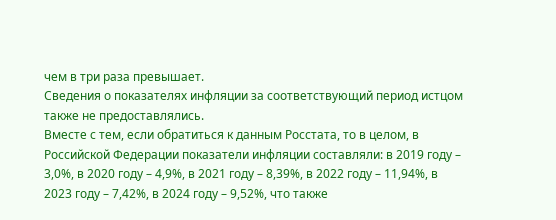чем в три раза превышает.
Сведения о показателях инфляции за соответствующий период истцом также не предоставлялись.
Вместе с тем, если обратиться к данным Росстата, то в целом, в Российской Федерации показатели инфляции составляли: в 2019 году – 3,0%, в 2020 году – 4,9%, в 2021 году – 8,39%, в 2022 году – 11,94%, в 2023 году – 7,42%, в 2024 году – 9,52%, что также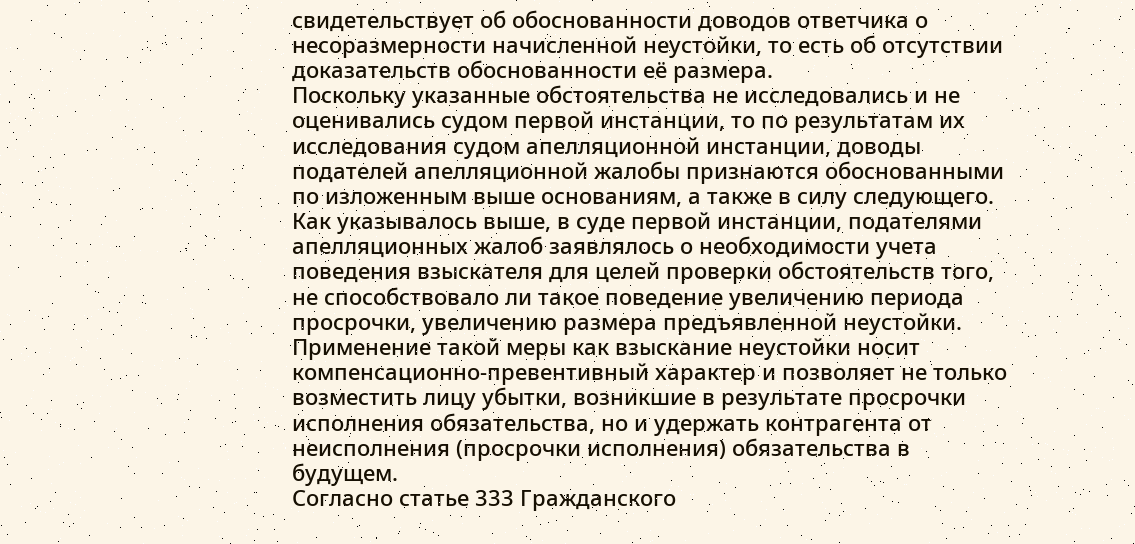свидетельствует об обоснованности доводов ответчика о несоразмерности начисленной неустойки, то есть об отсутствии доказательств обоснованности её размера.
Поскольку указанные обстоятельства не исследовались и не оценивались судом первой инстанции, то по результатам их исследования судом апелляционной инстанции, доводы подателей апелляционной жалобы признаются обоснованными по изложенным выше основаниям, а также в силу следующего.
Как указывалось выше, в суде первой инстанции, подателями апелляционных жалоб заявлялось о необходимости учета поведения взыскателя для целей проверки обстоятельств того, не способствовало ли такое поведение увеличению периода просрочки, увеличению размера предъявленной неустойки.
Применение такой меры как взыскание неустойки носит компенсационно-превентивный характер и позволяет не только возместить лицу убытки, возникшие в результате просрочки исполнения обязательства, но и удержать контрагента от неисполнения (просрочки исполнения) обязательства в будущем.
Согласно статье 333 Гражданского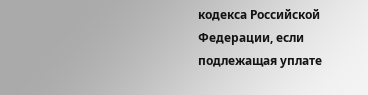кодекса Российской Федерации, если подлежащая уплате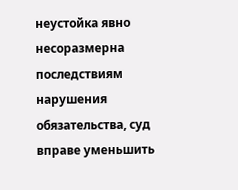неустойка явно несоразмерна последствиям нарушения обязательства, суд вправе уменьшить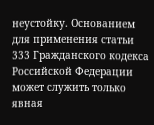неустойку. Основанием для применения статьи 333 Гражданского кодекса Российской Федерации может служить только явная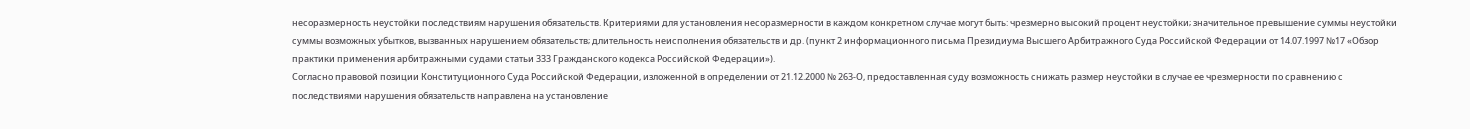несоразмерность неустойки последствиям нарушения обязательств. Критериями для установления несоразмерности в каждом конкретном случае могут быть: чрезмерно высокий процент неустойки; значительное превышение суммы неустойки суммы возможных убытков, вызванных нарушением обязательств; длительность неисполнения обязательств и др. (пункт 2 информационного письма Президиума Высшего Арбитражного Суда Российской Федерации от 14.07.1997 №17 «Обзор практики применения арбитражными судами статьи 333 Гражданского кодекса Российской Федерации»).
Согласно правовой позиции Конституционного Суда Российской Федерации, изложенной в определении от 21.12.2000 № 263-О, предоставленная суду возможность снижать размер неустойки в случае ее чрезмерности по сравнению с последствиями нарушения обязательств направлена на установление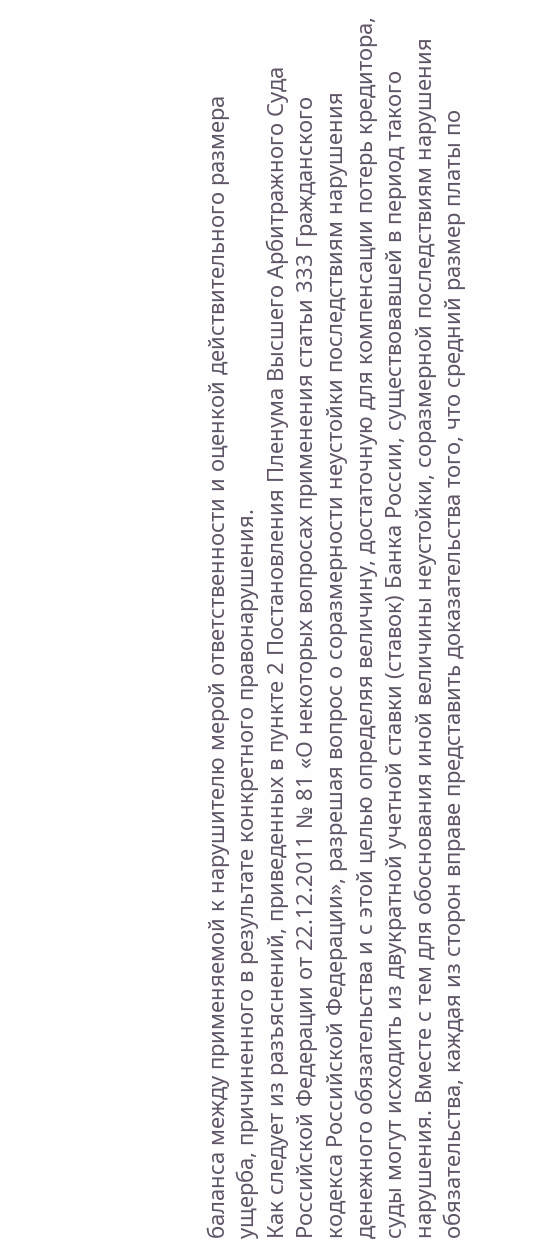баланса между применяемой к нарушителю мерой ответственности и оценкой действительного размера ущерба, причиненного в результате конкретного правонарушения.
Как следует из разъяснений, приведенных в пункте 2 Постановления Пленума Высшего Арбитражного Суда Российской Федерации от 22.12.2011 № 81 «О некоторых вопросах применения статьи 333 Гражданского кодекса Российской Федерации», разрешая вопрос о соразмерности неустойки последствиям нарушения денежного обязательства и с этой целью определяя величину, достаточную для компенсации потерь кредитора, суды могут исходить из двукратной учетной ставки (ставок) Банка России, существовавшей в период такого нарушения. Вместе с тем для обоснования иной величины неустойки, соразмерной последствиям нарушения обязательства, каждая из сторон вправе представить доказательства того, что средний размер платы по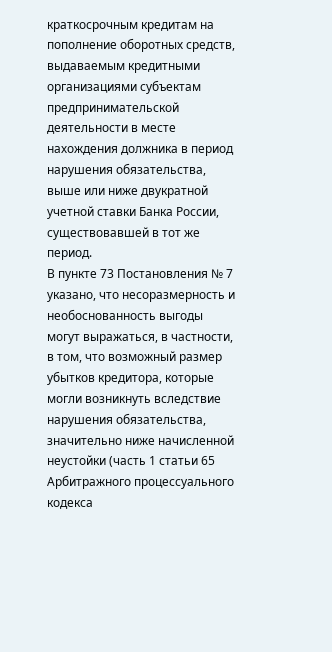краткосрочным кредитам на пополнение оборотных средств, выдаваемым кредитными организациями субъектам предпринимательской деятельности в месте нахождения должника в период нарушения обязательства, выше или ниже двукратной учетной ставки Банка России, существовавшей в тот же период.
В пункте 73 Постановления № 7 указано, что несоразмерность и необоснованность выгоды могут выражаться, в частности, в том, что возможный размер убытков кредитора, которые могли возникнуть вследствие нарушения обязательства, значительно ниже начисленной неустойки (часть 1 статьи 65 Арбитражного процессуального кодекса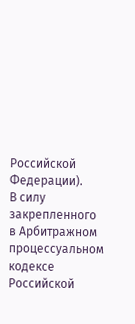Российской Федерации).
В силу закрепленного в Арбитражном процессуальном кодексе Российской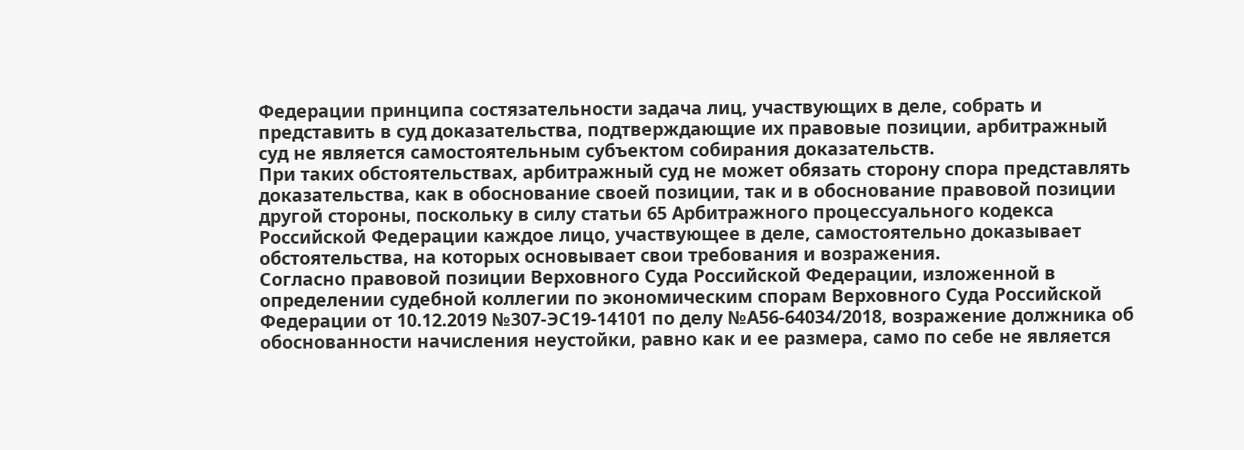Федерации принципа состязательности задача лиц, участвующих в деле, собрать и представить в суд доказательства, подтверждающие их правовые позиции, арбитражный суд не является самостоятельным субъектом собирания доказательств.
При таких обстоятельствах, арбитражный суд не может обязать сторону спора представлять доказательства, как в обоснование своей позиции, так и в обоснование правовой позиции другой стороны, поскольку в силу статьи 65 Арбитражного процессуального кодекса Российской Федерации каждое лицо, участвующее в деле, самостоятельно доказывает обстоятельства, на которых основывает свои требования и возражения.
Согласно правовой позиции Верховного Суда Российской Федерации, изложенной в определении судебной коллегии по экономическим спорам Верховного Суда Российской Федерации от 10.12.2019 №307-ЭС19-14101 по делу №А56-64034/2018, возражение должника об обоснованности начисления неустойки, равно как и ее размера, само по себе не является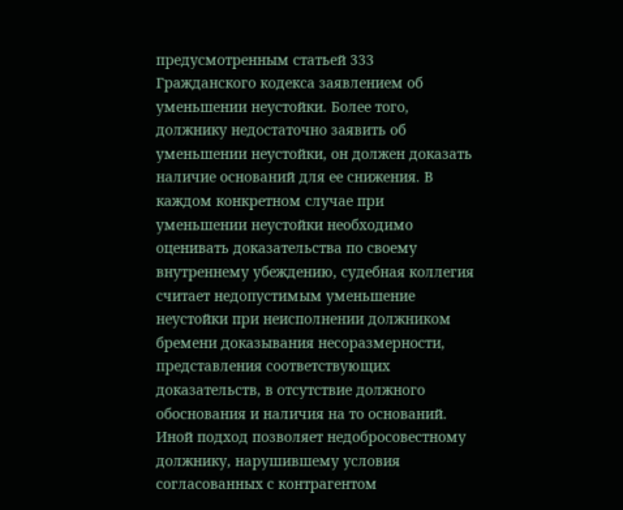предусмотренным статьей 333 Гражданского кодекса заявлением об уменьшении неустойки. Более того, должнику недостаточно заявить об уменьшении неустойки, он должен доказать наличие оснований для ее снижения. В каждом конкретном случае при уменьшении неустойки необходимо оценивать доказательства по своему внутреннему убеждению, судебная коллегия считает недопустимым уменьшение неустойки при неисполнении должником бремени доказывания несоразмерности, представления соответствующих доказательств, в отсутствие должного обоснования и наличия на то оснований. Иной подход позволяет недобросовестному должнику, нарушившему условия согласованных с контрагентом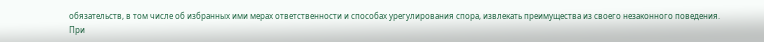обязательств, в том числе об избранных ими мерах ответственности и способах урегулирования спора, извлекать преимущества из своего незаконного поведения.
При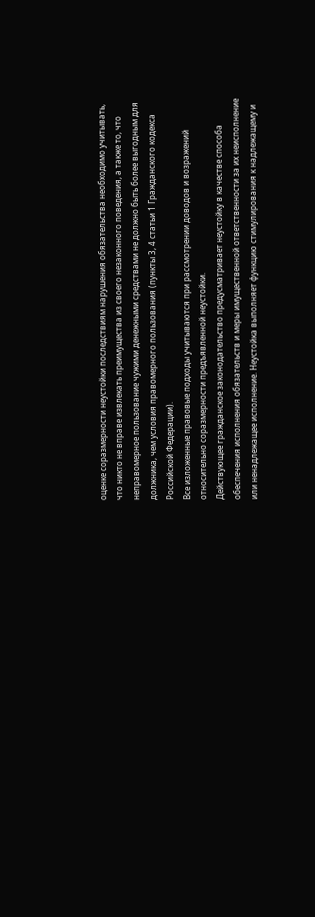оценке соразмерности неустойки последствиям нарушения обязательства необходимо учитывать, что никто не вправе извлекать преимущества из своего незаконного поведения, а также то, что неправомерное пользование чужими денежными средствами не должно быть более выгодным для должника, чем условия правомерного пользования (пункты 3, 4 статьи 1 Гражданского кодекса Российской Федерации).
Все изложенные правовые подходы учитываются при рассмотрении доводов и возражений относительно соразмерности предъявленной неустойки.
Действующее гражданское законодательство предусматривает неустойку в качестве способа обеспечения исполнения обязательств и меры имущественной ответственности за их неисполнение или ненадлежащее исполнение. Неустойка выполняет функцию стимулирования к надлежащему и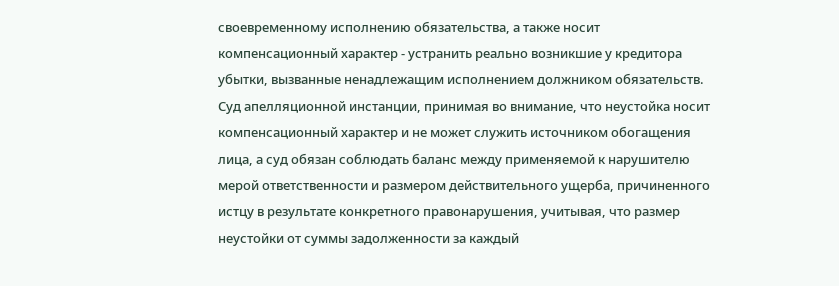своевременному исполнению обязательства, а также носит компенсационный характер - устранить реально возникшие у кредитора убытки, вызванные ненадлежащим исполнением должником обязательств. Суд апелляционной инстанции, принимая во внимание, что неустойка носит компенсационный характер и не может служить источником обогащения лица, а суд обязан соблюдать баланс между применяемой к нарушителю мерой ответственности и размером действительного ущерба, причиненного истцу в результате конкретного правонарушения, учитывая, что размер неустойки от суммы задолженности за каждый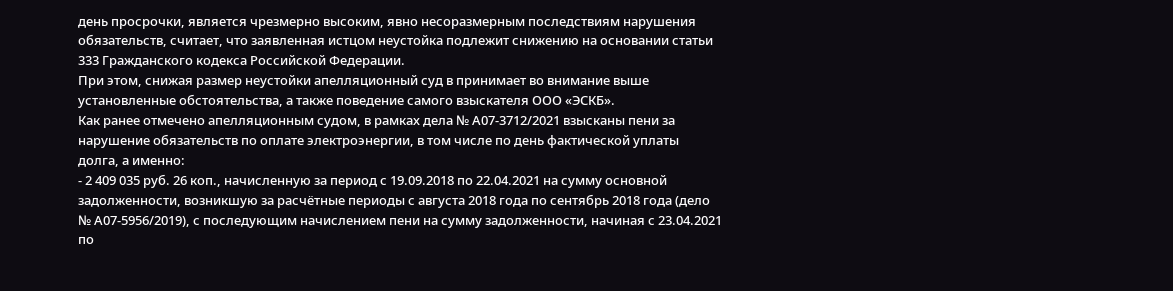день просрочки, является чрезмерно высоким, явно несоразмерным последствиям нарушения обязательств, считает, что заявленная истцом неустойка подлежит снижению на основании статьи 333 Гражданского кодекса Российской Федерации.
При этом, снижая размер неустойки апелляционный суд в принимает во внимание выше установленные обстоятельства, а также поведение самого взыскателя ООО «ЭСКБ».
Как ранее отмечено апелляционным судом, в рамках дела № А07-3712/2021 взысканы пени за нарушение обязательств по оплате электроэнергии, в том числе по день фактической уплаты долга, а именно:
- 2 409 035 руб. 26 коп., начисленную за период с 19.09.2018 по 22.04.2021 на сумму основной задолженности, возникшую за расчётные периоды с августа 2018 года по сентябрь 2018 года (дело № А07-5956/2019), с последующим начислением пени на сумму задолженности, начиная с 23.04.2021 по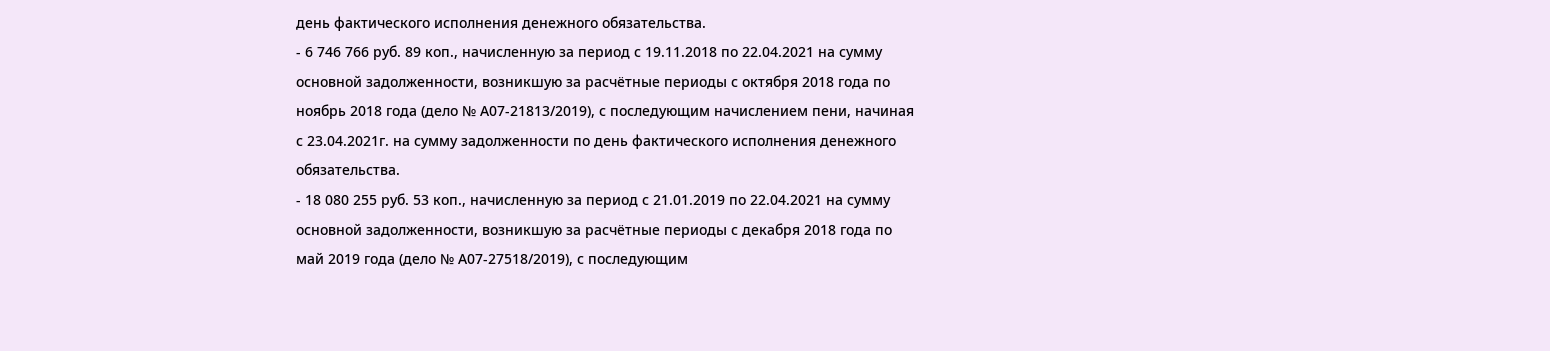день фактического исполнения денежного обязательства.
- 6 746 766 руб. 89 коп., начисленную за период с 19.11.2018 по 22.04.2021 на сумму основной задолженности, возникшую за расчётные периоды с октября 2018 года по ноябрь 2018 года (дело № А07-21813/2019), с последующим начислением пени, начиная с 23.04.2021г. на сумму задолженности по день фактического исполнения денежного обязательства.
- 18 080 255 руб. 53 коп., начисленную за период с 21.01.2019 по 22.04.2021 на сумму основной задолженности, возникшую за расчётные периоды с декабря 2018 года по май 2019 года (дело № А07-27518/2019), с последующим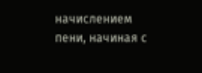начислением пени, начиная с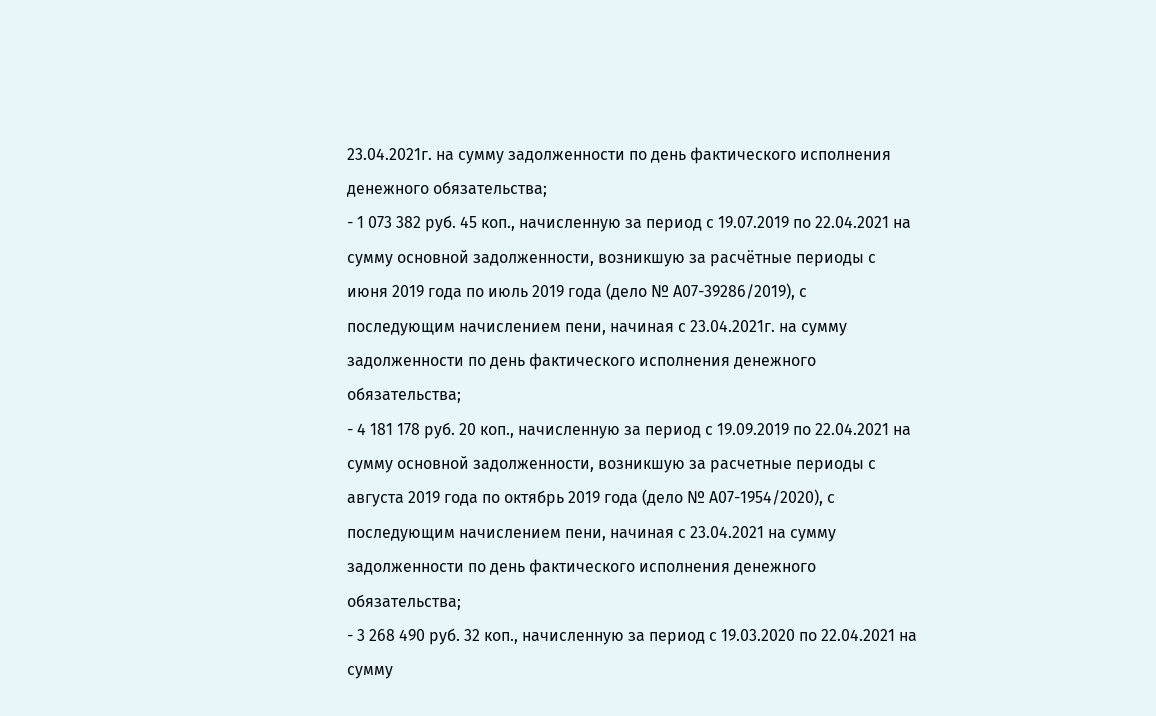23.04.2021г. на сумму задолженности по день фактического исполнения денежного обязательства;
- 1 073 382 руб. 45 коп., начисленную за период с 19.07.2019 по 22.04.2021 на сумму основной задолженности, возникшую за расчётные периоды с июня 2019 года по июль 2019 года (дело № А07-39286/2019), с последующим начислением пени, начиная с 23.04.2021г. на сумму задолженности по день фактического исполнения денежного обязательства;
- 4 181 178 руб. 20 коп., начисленную за период с 19.09.2019 по 22.04.2021 на сумму основной задолженности, возникшую за расчетные периоды с августа 2019 года по октябрь 2019 года (дело № А07-1954/2020), с последующим начислением пени, начиная с 23.04.2021 на сумму задолженности по день фактического исполнения денежного обязательства;
- 3 268 490 руб. 32 коп., начисленную за период с 19.03.2020 по 22.04.2021 на сумму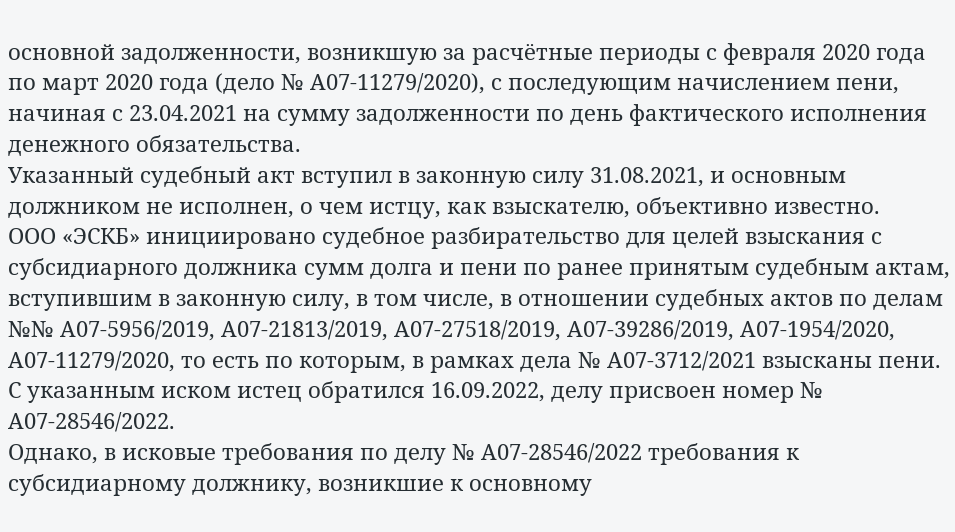основной задолженности, возникшую за расчётные периоды с февраля 2020 года по март 2020 года (дело № А07-11279/2020), с последующим начислением пени, начиная с 23.04.2021 на сумму задолженности по день фактического исполнения денежного обязательства.
Указанный судебный акт вступил в законную силу 31.08.2021, и основным должником не исполнен, о чем истцу, как взыскателю, объективно известно.
ООО «ЭСКБ» инициировано судебное разбирательство для целей взыскания с субсидиарного должника сумм долга и пени по ранее принятым судебным актам, вступившим в законную силу, в том числе, в отношении судебных актов по делам №№ А07-5956/2019, А07-21813/2019, А07-27518/2019, А07-39286/2019, А07-1954/2020, А07-11279/2020, то есть по которым, в рамках дела № А07-3712/2021 взысканы пени.
С указанным иском истец обратился 16.09.2022, делу присвоен номер № А07-28546/2022.
Однако, в исковые требования по делу № А07-28546/2022 требования к субсидиарному должнику, возникшие к основному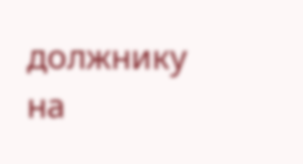должнику на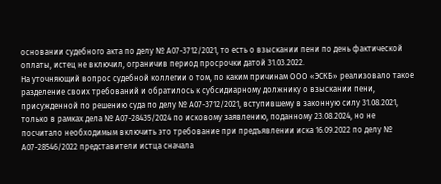основании судебного акта по делу № А07-3712/2021, то есть о взыскании пени по день фактической оплаты, истец не включил, ограничив период просрочки датой 31.03.2022.
На уточняющий вопрос судебной коллегии о том, по каким причинам ООО «ЭСКБ» реализовало такое разделение своих требований и обратилось к субсидиарному должнику о взыскании пени, присужденной по решению суда по делу № А07-3712/2021, вступившему в законную силу 31.08.2021, только в рамках дела № А07-28435/2024 по исковому заявлению, поданному 23.08.2024, но не посчитало необходимым включить это требование при предъявлении иска 16.09.2022 по делу № А07-28546/2022 представители истца сначала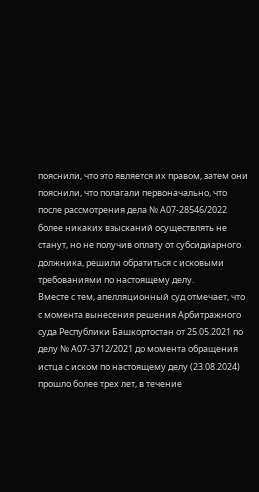пояснили, что это является их правом, затем они пояснили, что полагали первоначально, что после рассмотрения дела № А07-28546/2022 более никаких взысканий осуществлять не станут, но не получив оплату от субсидиарного должника, решили обратиться с исковыми требованиями по настоящему делу.
Вместе с тем, апелляционный суд отмечает, что с момента вынесения решения Арбитражного суда Республики Башкортостан от 25.05.2021 по делу № А07-3712/2021 до момента обращения истца с иском по настоящему делу (23.08.2024) прошло более трех лет, в течение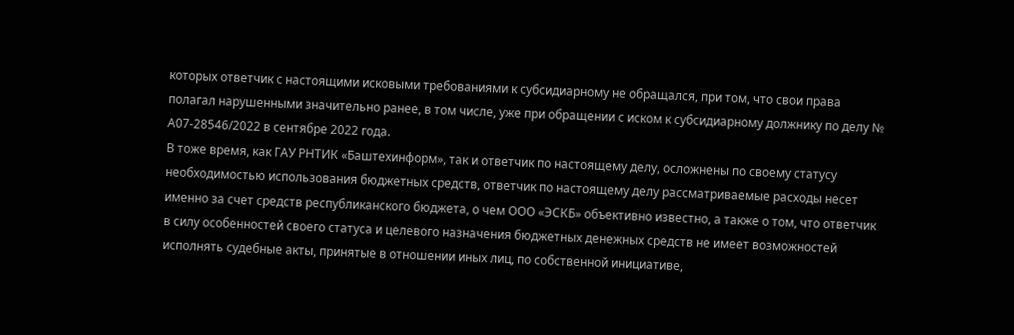которых ответчик с настоящими исковыми требованиями к субсидиарному не обращался, при том, что свои права полагал нарушенными значительно ранее, в том числе, уже при обращении с иском к субсидиарному должнику по делу № А07-28546/2022 в сентябре 2022 года.
В тоже время, как ГАУ РНТИК «Баштехинформ», так и ответчик по настоящему делу, осложнены по своему статусу необходимостью использования бюджетных средств, ответчик по настоящему делу рассматриваемые расходы несет именно за счет средств республиканского бюджета, о чем ООО «ЭСКБ» объективно известно, а также о том, что ответчик в силу особенностей своего статуса и целевого назначения бюджетных денежных средств не имеет возможностей исполнять судебные акты, принятые в отношении иных лиц, по собственной инициативе,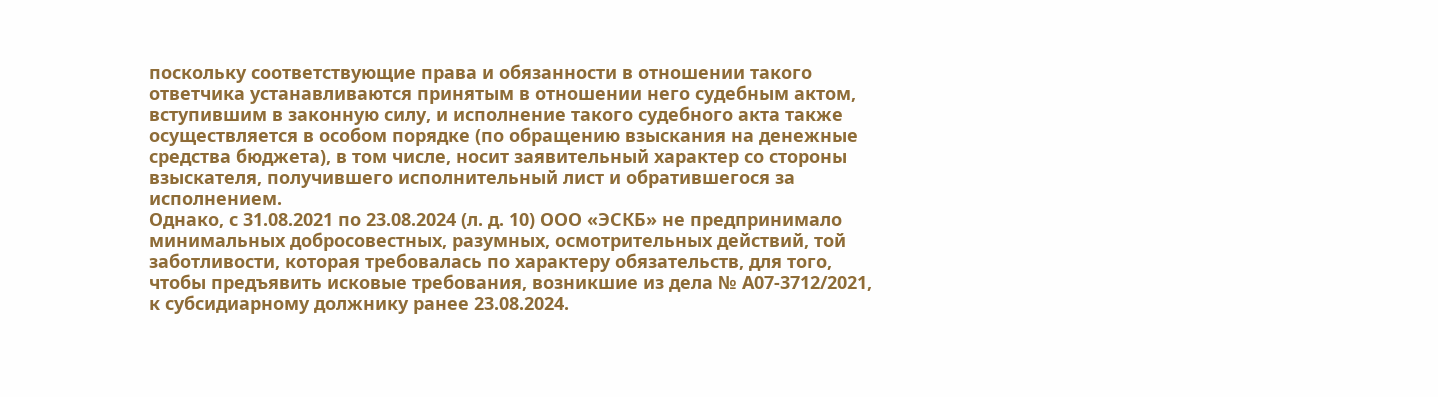поскольку соответствующие права и обязанности в отношении такого ответчика устанавливаются принятым в отношении него судебным актом, вступившим в законную силу, и исполнение такого судебного акта также осуществляется в особом порядке (по обращению взыскания на денежные средства бюджета), в том числе, носит заявительный характер со стороны взыскателя, получившего исполнительный лист и обратившегося за исполнением.
Однако, с 31.08.2021 по 23.08.2024 (л. д. 10) ООО «ЭСКБ» не предпринимало минимальных добросовестных, разумных, осмотрительных действий, той заботливости, которая требовалась по характеру обязательств, для того, чтобы предъявить исковые требования, возникшие из дела № А07-3712/2021, к субсидиарному должнику ранее 23.08.2024.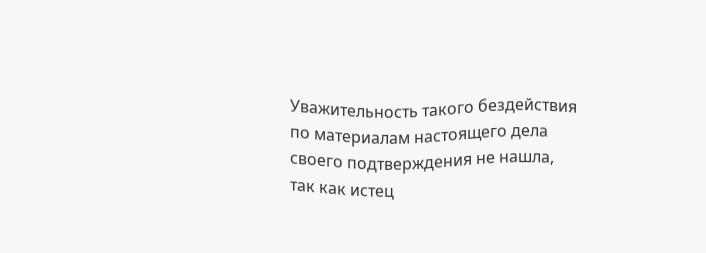Уважительность такого бездействия по материалам настоящего дела своего подтверждения не нашла, так как истец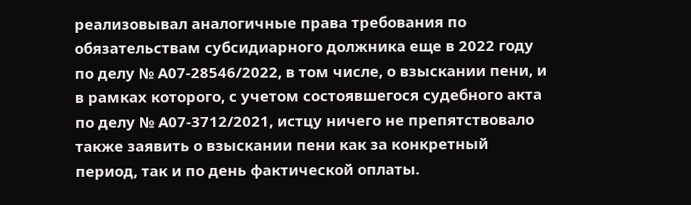реализовывал аналогичные права требования по обязательствам субсидиарного должника еще в 2022 году по делу № А07-28546/2022, в том числе, о взыскании пени, и в рамках которого, с учетом состоявшегося судебного акта по делу № А07-3712/2021, истцу ничего не препятствовало также заявить о взыскании пени как за конкретный период, так и по день фактической оплаты.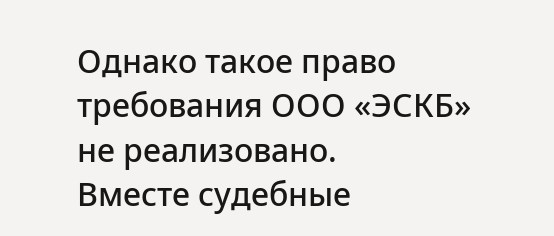Однако такое право требования ООО «ЭСКБ» не реализовано.
Вместе судебные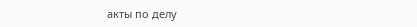акты по делу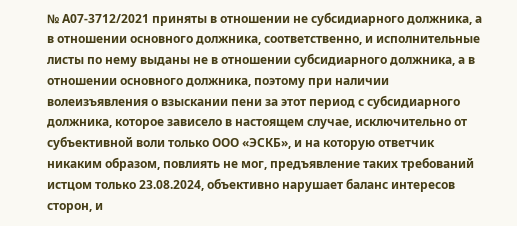№ А07-3712/2021 приняты в отношении не субсидиарного должника, а в отношении основного должника, соответственно, и исполнительные листы по нему выданы не в отношении субсидиарного должника, а в отношении основного должника, поэтому при наличии волеизъявления о взыскании пени за этот период с субсидиарного должника, которое зависело в настоящем случае, исключительно от субъективной воли только ООО «ЭСКБ», и на которую ответчик никаким образом, повлиять не мог, предъявление таких требований истцом только 23.08.2024, объективно нарушает баланс интересов сторон, и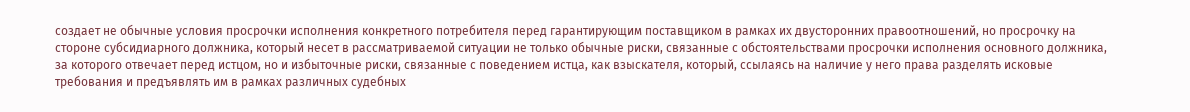создает не обычные условия просрочки исполнения конкретного потребителя перед гарантирующим поставщиком в рамках их двусторонних правоотношений, но просрочку на стороне субсидиарного должника, который несет в рассматриваемой ситуации не только обычные риски, связанные с обстоятельствами просрочки исполнения основного должника, за которого отвечает перед истцом, но и избыточные риски, связанные с поведением истца, как взыскателя, который, ссылаясь на наличие у него права разделять исковые требования и предъявлять им в рамках различных судебных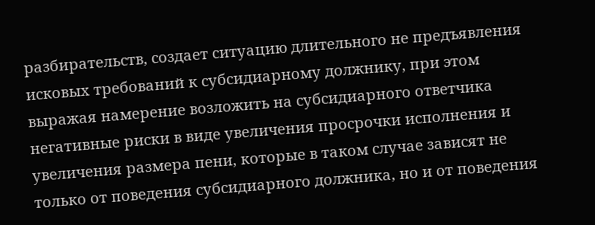разбирательств, создает ситуацию длительного не предъявления исковых требований к субсидиарному должнику, при этом выражая намерение возложить на субсидиарного ответчика негативные риски в виде увеличения просрочки исполнения и увеличения размера пени, которые в таком случае зависят не только от поведения субсидиарного должника, но и от поведения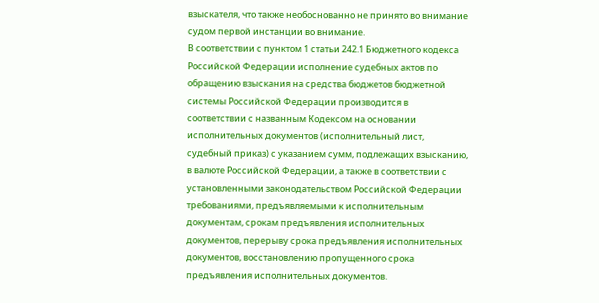взыскателя, что также необоснованно не принято во внимание судом первой инстанции во внимание.
В соответствии с пунктом 1 статьи 242.1 Бюджетного кодекса Российской Федерации исполнение судебных актов по обращению взыскания на средства бюджетов бюджетной системы Российской Федерации производится в соответствии с названным Кодексом на основании исполнительных документов (исполнительный лист, судебный приказ) с указанием сумм, подлежащих взысканию, в валюте Российской Федерации, а также в соответствии с установленными законодательством Российской Федерации требованиями, предъявляемыми к исполнительным документам, срокам предъявления исполнительных документов, перерыву срока предъявления исполнительных документов, восстановлению пропущенного срока предъявления исполнительных документов.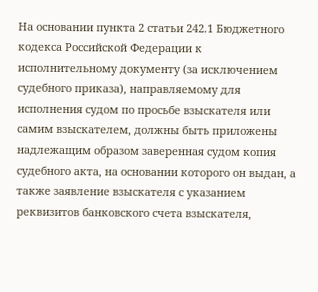На основании пункта 2 статьи 242.1 Бюджетного кодекса Российской Федерации к исполнительному документу (за исключением судебного приказа), направляемому для исполнения судом по просьбе взыскателя или самим взыскателем, должны быть приложены надлежащим образом заверенная судом копия судебного акта, на основании которого он выдан, а также заявление взыскателя с указанием реквизитов банковского счета взыскателя,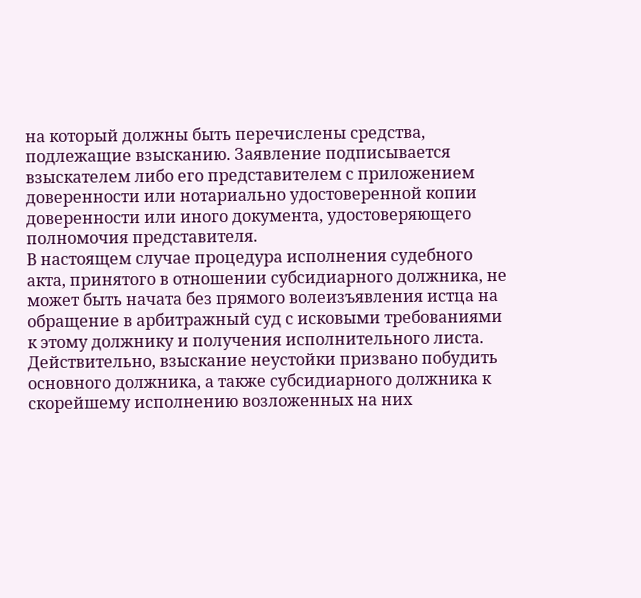на который должны быть перечислены средства, подлежащие взысканию. Заявление подписывается взыскателем либо его представителем с приложением доверенности или нотариально удостоверенной копии доверенности или иного документа, удостоверяющего полномочия представителя.
В настоящем случае процедура исполнения судебного акта, принятого в отношении субсидиарного должника, не может быть начата без прямого волеизъявления истца на обращение в арбитражный суд с исковыми требованиями к этому должнику и получения исполнительного листа.
Действительно, взыскание неустойки призвано побудить основного должника, а также субсидиарного должника к скорейшему исполнению возложенных на них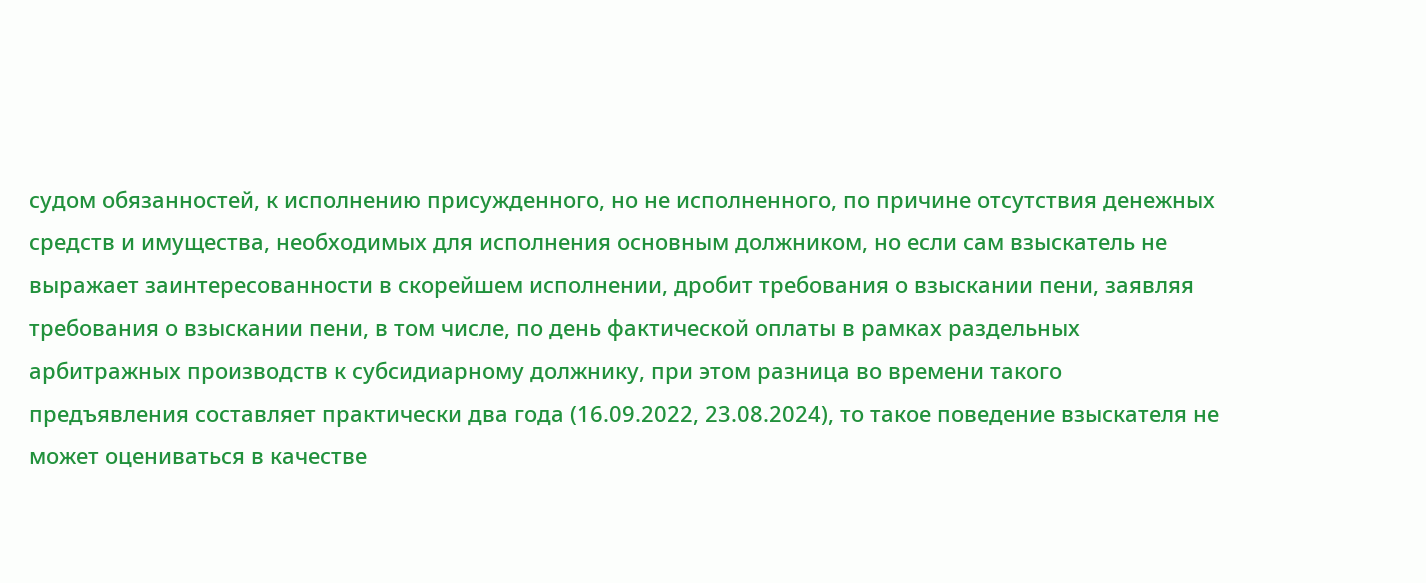судом обязанностей, к исполнению присужденного, но не исполненного, по причине отсутствия денежных средств и имущества, необходимых для исполнения основным должником, но если сам взыскатель не выражает заинтересованности в скорейшем исполнении, дробит требования о взыскании пени, заявляя требования о взыскании пени, в том числе, по день фактической оплаты в рамках раздельных арбитражных производств к субсидиарному должнику, при этом разница во времени такого предъявления составляет практически два года (16.09.2022, 23.08.2024), то такое поведение взыскателя не может оцениваться в качестве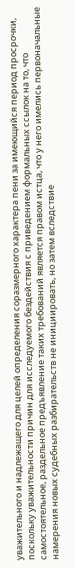уважительного и надлежащего для целей определения соразмерного характера пени за имеющийся период просрочки, поскольку уважительности причин для исследуемого бездействия с приведением формальных ссылок на то, что самостоятельное, раздельное предъявление таких требований является правом истца, что у него имелись первоначальные намерения новых судебных разбирательств не инициировать, но затем вследствие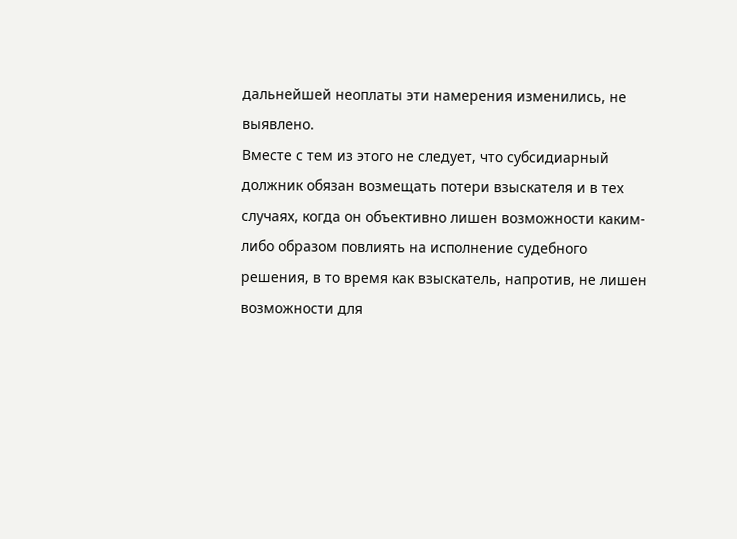дальнейшей неоплаты эти намерения изменились, не выявлено.
Вместе с тем из этого не следует, что субсидиарный должник обязан возмещать потери взыскателя и в тех случаях, когда он объективно лишен возможности каким-либо образом повлиять на исполнение судебного решения, в то время как взыскатель, напротив, не лишен возможности для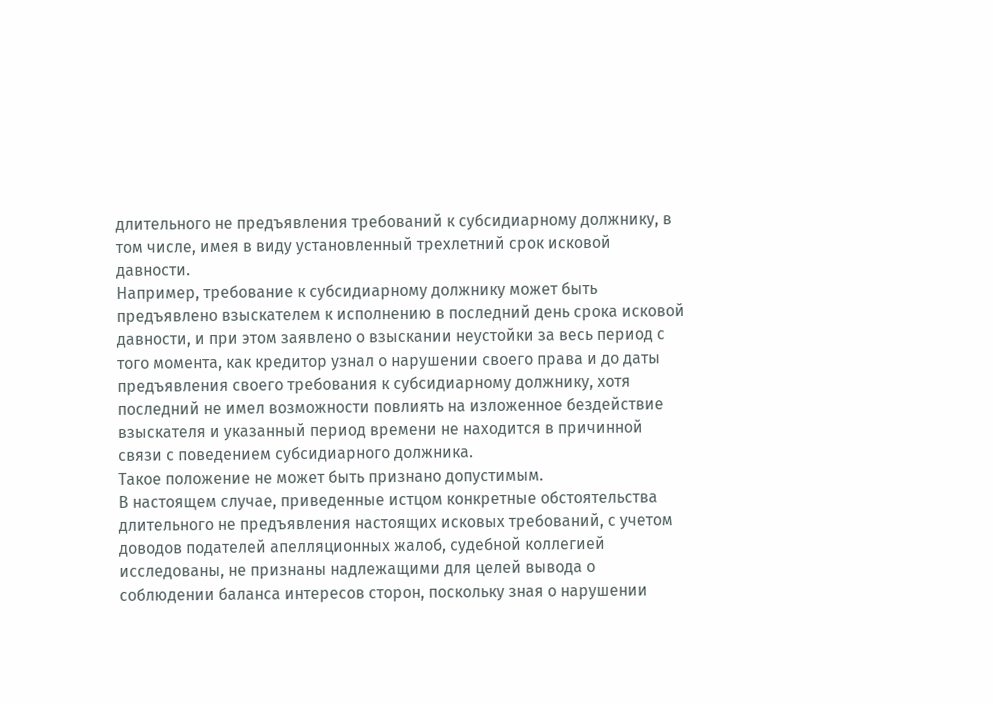длительного не предъявления требований к субсидиарному должнику, в том числе, имея в виду установленный трехлетний срок исковой давности.
Например, требование к субсидиарному должнику может быть предъявлено взыскателем к исполнению в последний день срока исковой давности, и при этом заявлено о взыскании неустойки за весь период с того момента, как кредитор узнал о нарушении своего права и до даты предъявления своего требования к субсидиарному должнику, хотя последний не имел возможности повлиять на изложенное бездействие взыскателя и указанный период времени не находится в причинной связи с поведением субсидиарного должника.
Такое положение не может быть признано допустимым.
В настоящем случае, приведенные истцом конкретные обстоятельства длительного не предъявления настоящих исковых требований, с учетом доводов подателей апелляционных жалоб, судебной коллегией исследованы, не признаны надлежащими для целей вывода о соблюдении баланса интересов сторон, поскольку зная о нарушении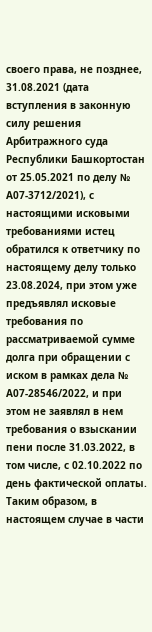своего права, не позднее, 31.08.2021 (дата вступления в законную силу решения Арбитражного суда Республики Башкортостан от 25.05.2021 по делу № А07-3712/2021), с настоящими исковыми требованиями истец обратился к ответчику по настоящему делу только 23.08.2024, при этом уже предъявлял исковые требования по рассматриваемой сумме долга при обращении с иском в рамках дела № А07-28546/2022, и при этом не заявлял в нем требования о взыскании пени после 31.03.2022, в том числе, с 02.10.2022 по день фактической оплаты.
Таким образом, в настоящем случае в части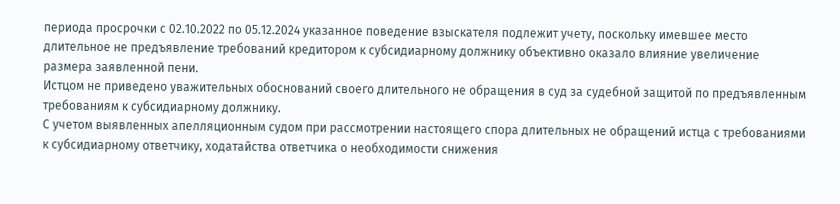периода просрочки с 02.10.2022 по 05.12.2024 указанное поведение взыскателя подлежит учету, поскольку имевшее место длительное не предъявление требований кредитором к субсидиарному должнику объективно оказало влияние увеличение размера заявленной пени.
Истцом не приведено уважительных обоснований своего длительного не обращения в суд за судебной защитой по предъявленным требованиям к субсидиарному должнику.
С учетом выявленных апелляционным судом при рассмотрении настоящего спора длительных не обращений истца с требованиями к субсидиарному ответчику, ходатайства ответчика о необходимости снижения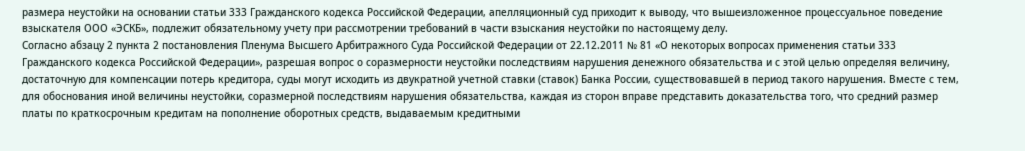размера неустойки на основании статьи 333 Гражданского кодекса Российской Федерации, апелляционный суд приходит к выводу, что вышеизложенное процессуальное поведение взыскателя ООО «ЭСКБ», подлежит обязательному учету при рассмотрении требований в части взыскания неустойки по настоящему делу.
Согласно абзацу 2 пункта 2 постановления Пленума Высшего Арбитражного Суда Российской Федерации от 22.12.2011 № 81 «О некоторых вопросах применения статьи 333 Гражданского кодекса Российской Федерации», разрешая вопрос о соразмерности неустойки последствиям нарушения денежного обязательства и с этой целью определяя величину, достаточную для компенсации потерь кредитора, суды могут исходить из двукратной учетной ставки (ставок) Банка России, существовавшей в период такого нарушения. Вместе с тем, для обоснования иной величины неустойки, соразмерной последствиям нарушения обязательства, каждая из сторон вправе представить доказательства того, что средний размер платы по краткосрочным кредитам на пополнение оборотных средств, выдаваемым кредитными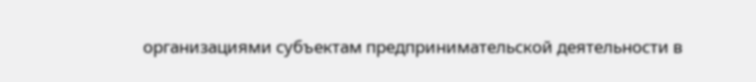организациями субъектам предпринимательской деятельности в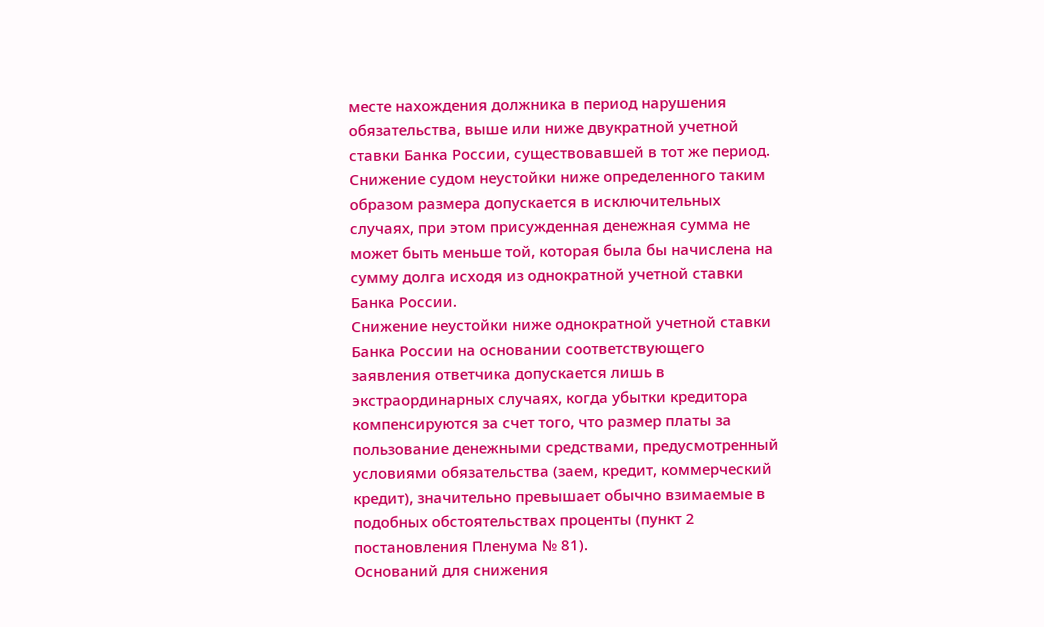месте нахождения должника в период нарушения обязательства, выше или ниже двукратной учетной ставки Банка России, существовавшей в тот же период. Снижение судом неустойки ниже определенного таким образом размера допускается в исключительных случаях, при этом присужденная денежная сумма не может быть меньше той, которая была бы начислена на сумму долга исходя из однократной учетной ставки Банка России.
Снижение неустойки ниже однократной учетной ставки Банка России на основании соответствующего заявления ответчика допускается лишь в экстраординарных случаях, когда убытки кредитора компенсируются за счет того, что размер платы за пользование денежными средствами, предусмотренный условиями обязательства (заем, кредит, коммерческий кредит), значительно превышает обычно взимаемые в подобных обстоятельствах проценты (пункт 2 постановления Пленума № 81).
Оснований для снижения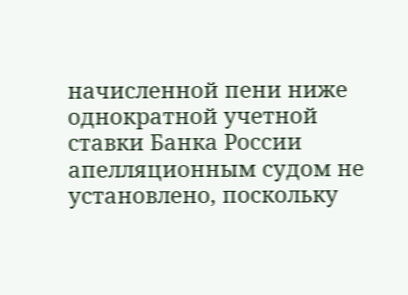начисленной пени ниже однократной учетной ставки Банка России апелляционным судом не установлено, поскольку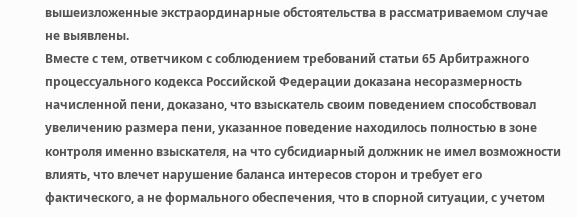вышеизложенные экстраординарные обстоятельства в рассматриваемом случае не выявлены.
Вместе с тем, ответчиком с соблюдением требований статьи 65 Арбитражного процессуального кодекса Российской Федерации доказана несоразмерность начисленной пени, доказано, что взыскатель своим поведением способствовал увеличению размера пени, указанное поведение находилось полностью в зоне контроля именно взыскателя, на что субсидиарный должник не имел возможности влиять, что влечет нарушение баланса интересов сторон и требует его фактического, а не формального обеспечения, что в спорной ситуации, с учетом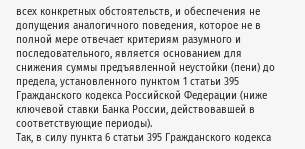всех конкретных обстоятельств, и обеспечения не допущения аналогичного поведения, которое не в полной мере отвечает критериям разумного и последовательного, является основанием для снижения суммы предъявленной неустойки (пени) до предела, установленного пунктом 1 статьи 395 Гражданского кодекса Российской Федерации (ниже ключевой ставки Банка России, действовавшей в соответствующие периоды).
Так, в силу пункта 6 статьи 395 Гражданского кодекса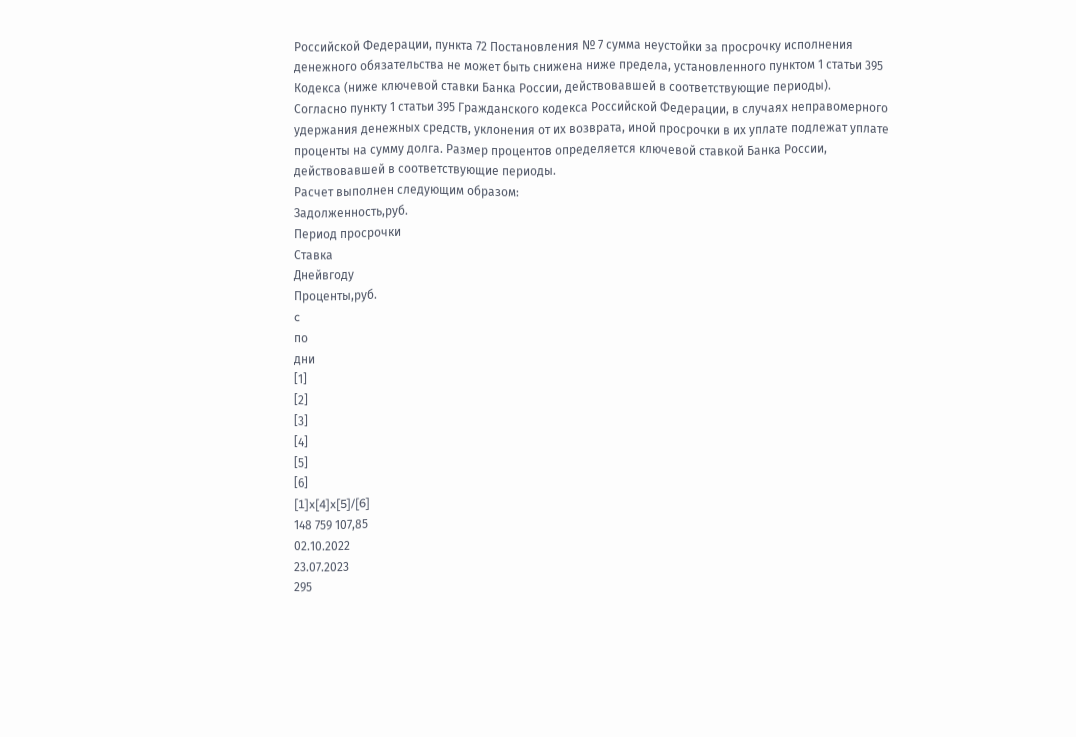Российской Федерации, пункта 72 Постановления № 7 сумма неустойки за просрочку исполнения денежного обязательства не может быть снижена ниже предела, установленного пунктом 1 статьи 395 Кодекса (ниже ключевой ставки Банка России, действовавшей в соответствующие периоды).
Согласно пункту 1 статьи 395 Гражданского кодекса Российской Федерации, в случаях неправомерного удержания денежных средств, уклонения от их возврата, иной просрочки в их уплате подлежат уплате проценты на сумму долга. Размер процентов определяется ключевой ставкой Банка России, действовавшей в соответствующие периоды.
Расчет выполнен следующим образом:
Задолженность,руб.
Период просрочки
Ставка
Днейвгоду
Проценты,руб.
c
по
дни
[1]
[2]
[3]
[4]
[5]
[6]
[1]x[4]x[5]/[6]
148 759 107,85
02.10.2022
23.07.2023
295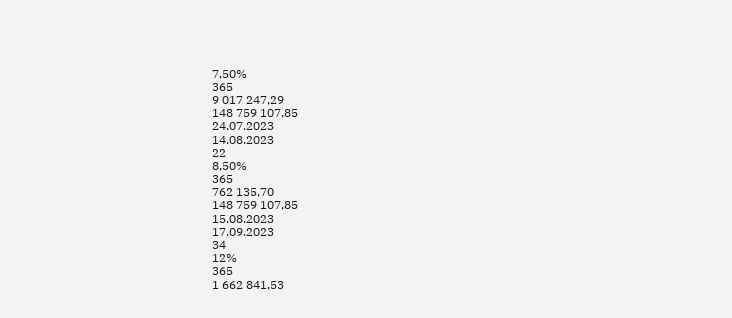7,50%
365
9 017 247,29
148 759 107,85
24.07.2023
14.08.2023
22
8,50%
365
762 135,70
148 759 107,85
15.08.2023
17.09.2023
34
12%
365
1 662 841,53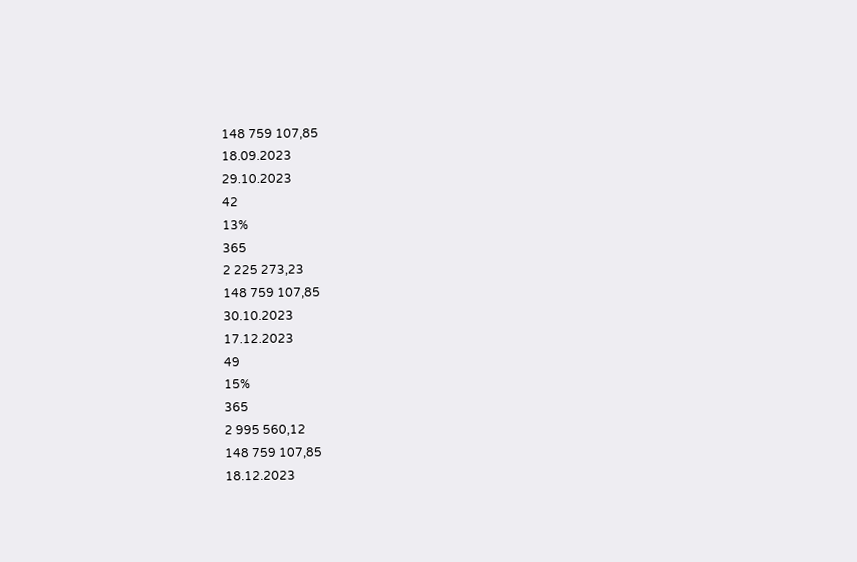148 759 107,85
18.09.2023
29.10.2023
42
13%
365
2 225 273,23
148 759 107,85
30.10.2023
17.12.2023
49
15%
365
2 995 560,12
148 759 107,85
18.12.2023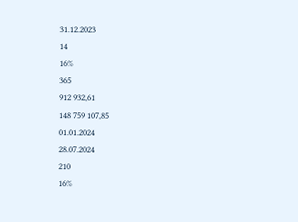31.12.2023
14
16%
365
912 932,61
148 759 107,85
01.01.2024
28.07.2024
210
16%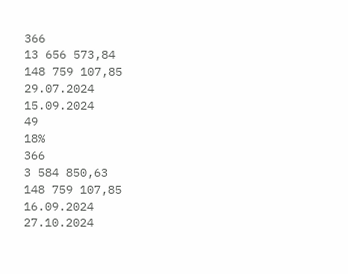366
13 656 573,84
148 759 107,85
29.07.2024
15.09.2024
49
18%
366
3 584 850,63
148 759 107,85
16.09.2024
27.10.2024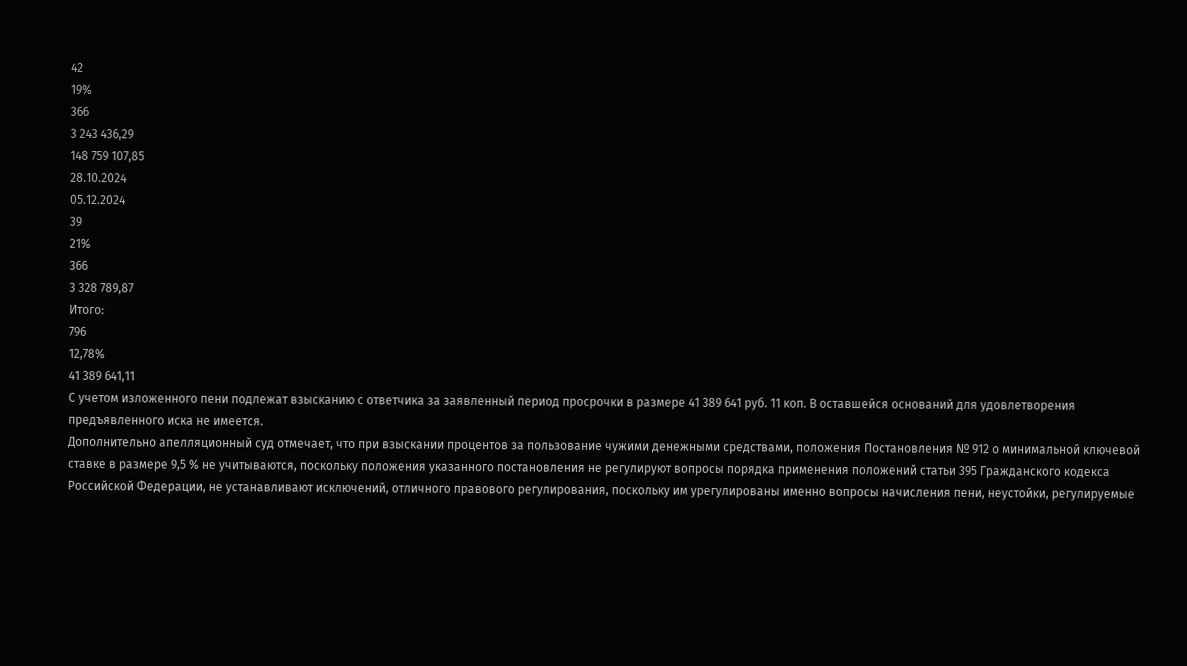42
19%
366
3 243 436,29
148 759 107,85
28.10.2024
05.12.2024
39
21%
366
3 328 789,87
Итого:
796
12,78%
41 389 641,11
С учетом изложенного пени подлежат взысканию с ответчика за заявленный период просрочки в размере 41 389 641 руб. 11 коп. В оставшейся оснований для удовлетворения предъявленного иска не имеется.
Дополнительно апелляционный суд отмечает, что при взыскании процентов за пользование чужими денежными средствами, положения Постановления № 912 о минимальной ключевой ставке в размере 9,5 % не учитываются, поскольку положения указанного постановления не регулируют вопросы порядка применения положений статьи 395 Гражданского кодекса Российской Федерации, не устанавливают исключений, отличного правового регулирования, поскольку им урегулированы именно вопросы начисления пени, неустойки, регулируемые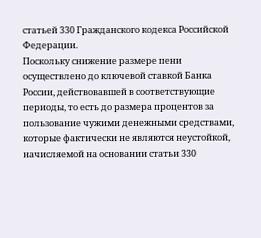статьей 330 Гражданского кодекса Российской Федерации.
Поскольку снижение размере пени осуществлено до ключевой ставкой Банка России, действовавшей в соответствующие периоды, то есть до размера процентов за пользование чужими денежными средствами, которые фактически не являются неустойкой, начисляемой на основании статьи 330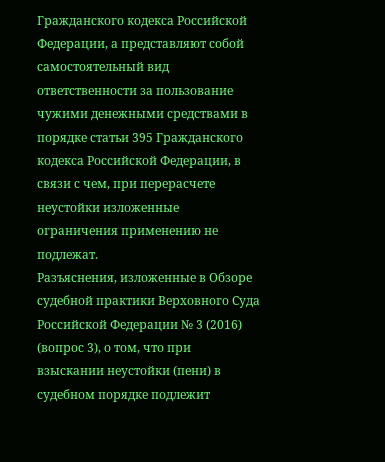Гражданского кодекса Российской Федерации, а представляют собой самостоятельный вид ответственности за пользование чужими денежными средствами в порядке статьи 395 Гражданского кодекса Российской Федерации, в связи с чем, при перерасчете неустойки изложенные ограничения применению не подлежат.
Разъяснения, изложенные в Обзоре судебной практики Верховного Суда Российской Федерации № 3 (2016) (вопрос 3), о том, что при взыскании неустойки (пени) в судебном порядке подлежит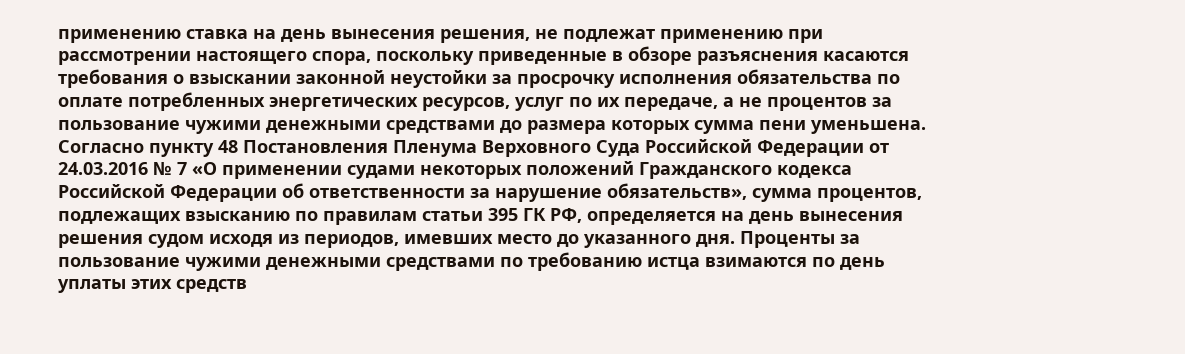применению ставка на день вынесения решения, не подлежат применению при рассмотрении настоящего спора, поскольку приведенные в обзоре разъяснения касаются требования о взыскании законной неустойки за просрочку исполнения обязательства по оплате потребленных энергетических ресурсов, услуг по их передаче, а не процентов за пользование чужими денежными средствами до размера которых сумма пени уменьшена.
Согласно пункту 48 Постановления Пленума Верховного Суда Российской Федерации от 24.03.2016 № 7 «О применении судами некоторых положений Гражданского кодекса Российской Федерации об ответственности за нарушение обязательств», сумма процентов, подлежащих взысканию по правилам статьи 395 ГК РФ, определяется на день вынесения решения судом исходя из периодов, имевших место до указанного дня. Проценты за пользование чужими денежными средствами по требованию истца взимаются по день уплаты этих средств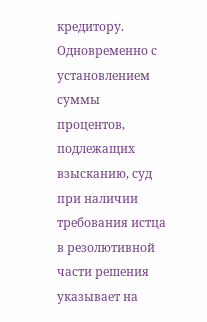кредитору. Одновременно с установлением суммы процентов, подлежащих взысканию, суд при наличии требования истца в резолютивной части решения указывает на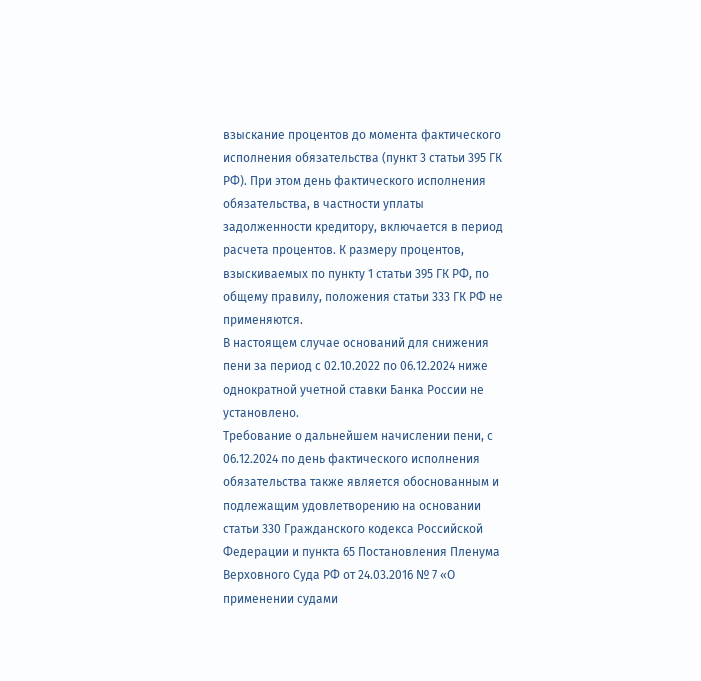взыскание процентов до момента фактического исполнения обязательства (пункт 3 статьи 395 ГК РФ). При этом день фактического исполнения обязательства, в частности уплаты задолженности кредитору, включается в период расчета процентов. К размеру процентов, взыскиваемых по пункту 1 статьи 395 ГК РФ, по общему правилу, положения статьи 333 ГК РФ не применяются.
В настоящем случае оснований для снижения пени за период с 02.10.2022 по 06.12.2024 ниже однократной учетной ставки Банка России не установлено.
Требование о дальнейшем начислении пени, с 06.12.2024 по день фактического исполнения обязательства также является обоснованным и подлежащим удовлетворению на основании статьи 330 Гражданского кодекса Российской Федерации и пункта 65 Постановления Пленума Верховного Суда РФ от 24.03.2016 № 7 «О применении судами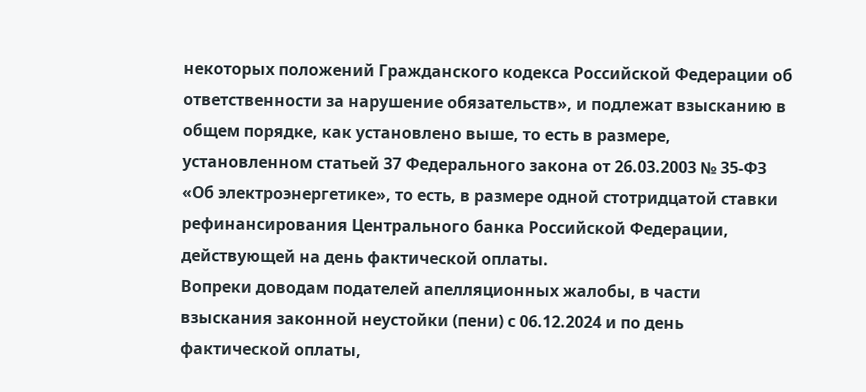некоторых положений Гражданского кодекса Российской Федерации об ответственности за нарушение обязательств», и подлежат взысканию в общем порядке, как установлено выше, то есть в размере, установленном статьей 37 Федерального закона от 26.03.2003 № 35-ФЗ «Об электроэнергетике», то есть, в размере одной стотридцатой ставки рефинансирования Центрального банка Российской Федерации, действующей на день фактической оплаты.
Вопреки доводам подателей апелляционных жалобы, в части взыскания законной неустойки (пени) с 06.12.2024 и по день фактической оплаты,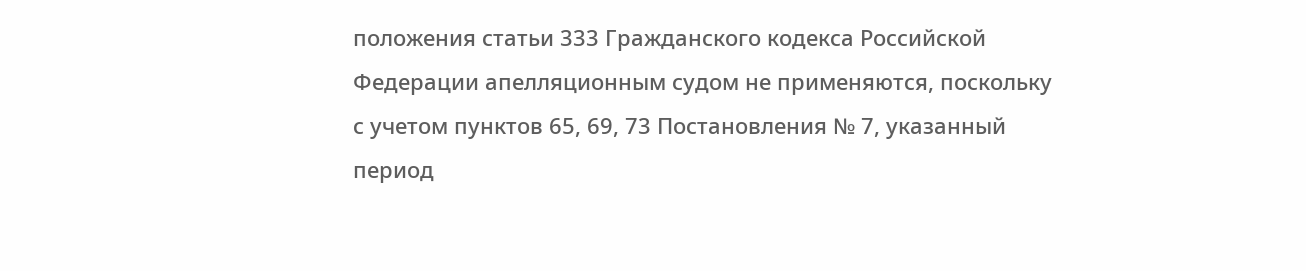положения статьи 333 Гражданского кодекса Российской Федерации апелляционным судом не применяются, поскольку с учетом пунктов 65, 69, 73 Постановления № 7, указанный период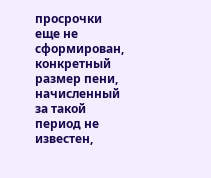просрочки еще не сформирован, конкретный размер пени, начисленный за такой период не известен,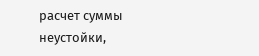расчет суммы неустойки,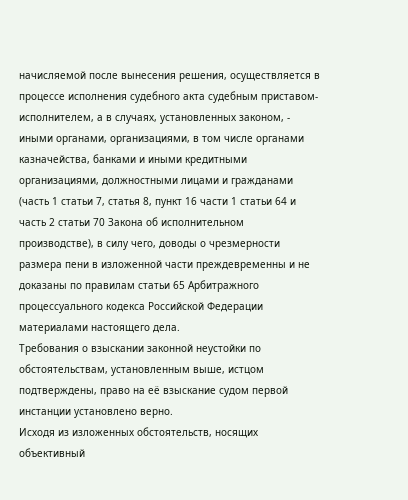начисляемой после вынесения решения, осуществляется в процессе исполнения судебного акта судебным приставом-исполнителем, а в случаях, установленных законом, - иными органами, организациями, в том числе органами казначейства, банками и иными кредитными организациями, должностными лицами и гражданами (часть 1 статьи 7, статья 8, пункт 16 части 1 статьи 64 и часть 2 статьи 70 Закона об исполнительном производстве), в силу чего, доводы о чрезмерности размера пени в изложенной части преждевременны и не доказаны по правилам статьи 65 Арбитражного процессуального кодекса Российской Федерации материалами настоящего дела.
Требования о взыскании законной неустойки по обстоятельствам, установленным выше, истцом подтверждены, право на её взыскание судом первой инстанции установлено верно.
Исходя из изложенных обстоятельств, носящих объективный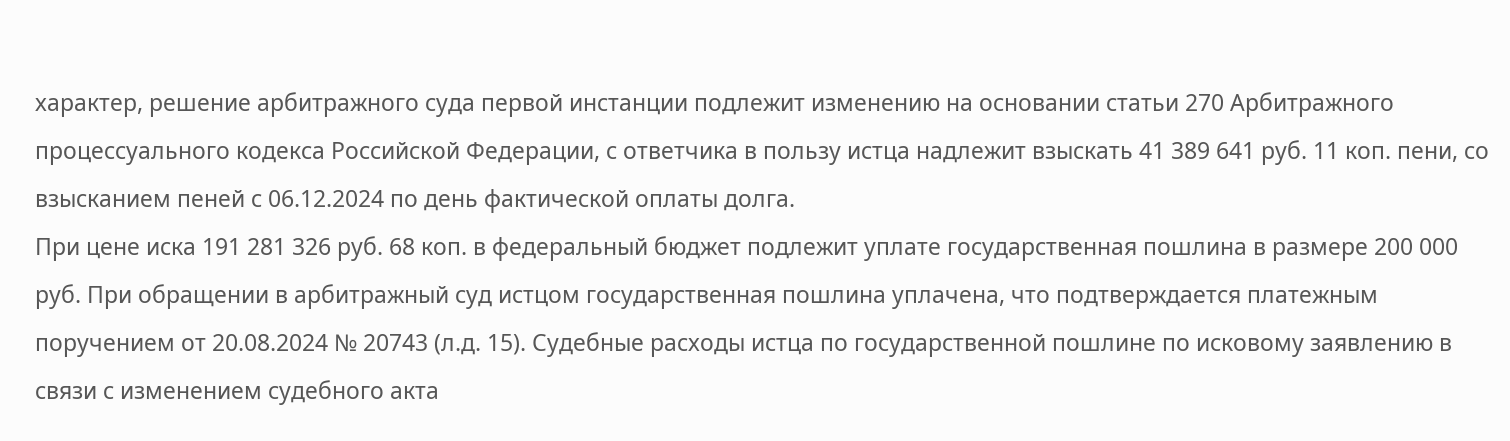характер, решение арбитражного суда первой инстанции подлежит изменению на основании статьи 270 Арбитражного процессуального кодекса Российской Федерации, с ответчика в пользу истца надлежит взыскать 41 389 641 руб. 11 коп. пени, со взысканием пеней с 06.12.2024 по день фактической оплаты долга.
При цене иска 191 281 326 руб. 68 коп. в федеральный бюджет подлежит уплате государственная пошлина в размере 200 000 руб. При обращении в арбитражный суд истцом государственная пошлина уплачена, что подтверждается платежным поручением от 20.08.2024 № 20743 (л.д. 15). Судебные расходы истца по государственной пошлине по исковому заявлению в связи с изменением судебного акта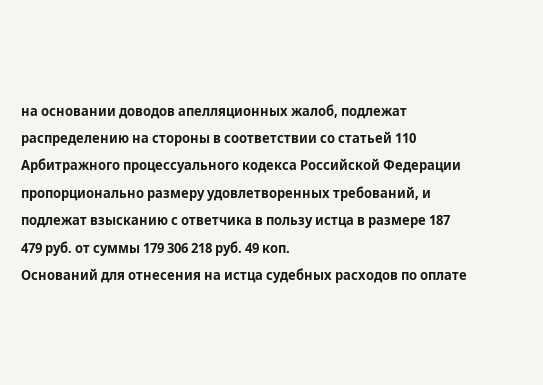на основании доводов апелляционных жалоб, подлежат распределению на стороны в соответствии со статьей 110 Арбитражного процессуального кодекса Российской Федерации пропорционально размеру удовлетворенных требований, и подлежат взысканию с ответчика в пользу истца в размере 187 479 руб. от суммы 179 306 218 руб. 49 коп.
Оснований для отнесения на истца судебных расходов по оплате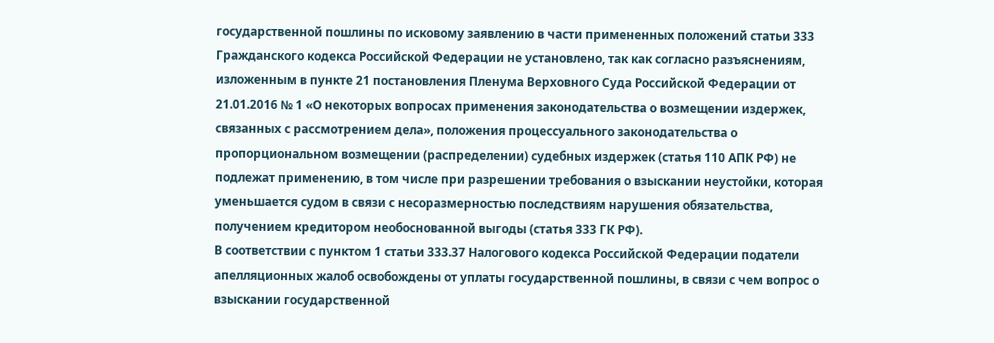государственной пошлины по исковому заявлению в части примененных положений статьи 333 Гражданского кодекса Российской Федерации не установлено, так как согласно разъяснениям, изложенным в пункте 21 постановления Пленума Верховного Суда Российской Федерации от 21.01.2016 № 1 «О некоторых вопросах применения законодательства о возмещении издержек, связанных с рассмотрением дела», положения процессуального законодательства о пропорциональном возмещении (распределении) судебных издержек (статья 110 АПК РФ) не подлежат применению, в том числе при разрешении требования о взыскании неустойки, которая уменьшается судом в связи с несоразмерностью последствиям нарушения обязательства, получением кредитором необоснованной выгоды (статья 333 ГК РФ).
В соответствии с пунктом 1 статьи 333.37 Налогового кодекса Российской Федерации податели апелляционных жалоб освобождены от уплаты государственной пошлины, в связи с чем вопрос о взыскании государственной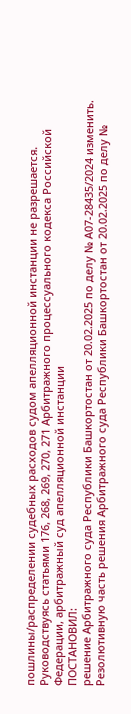пошлины/распределении судебных расходов судом апелляционной инстанции не разрешается.
Руководствуясь статьями 176, 268, 269, 270, 271 Арбитражного процессуального кодекса Российской Федерации, арбитражный суд апелляционной инстанции
ПОСТАНОВИЛ:
решение Арбитражного суда Республики Башкортостан от 20.02.2025 по делу № А07-28435/2024 изменить.
Резолютивную часть решения Арбитражного суда Республики Башкортостан от 20.02.2025 по делу №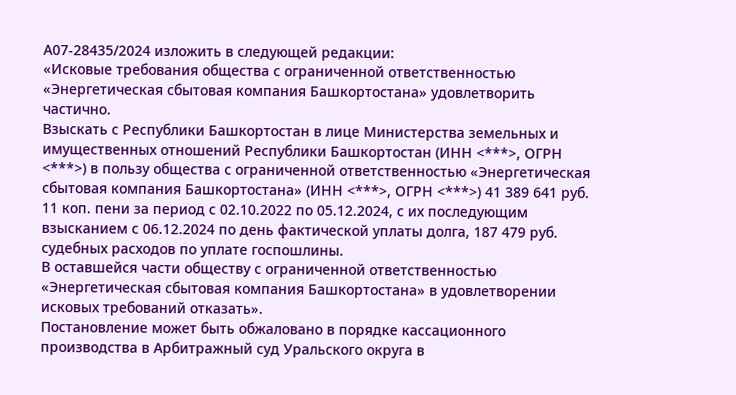А07-28435/2024 изложить в следующей редакции:
«Исковые требования общества с ограниченной ответственностью «Энергетическая сбытовая компания Башкортостана» удовлетворить частично.
Взыскать с Республики Башкортостан в лице Министерства земельных и имущественных отношений Республики Башкортостан (ИНН <***>, ОГРН <***>) в пользу общества с ограниченной ответственностью «Энергетическая сбытовая компания Башкортостана» (ИНН <***>, ОГРН <***>) 41 389 641 руб. 11 коп. пени за период с 02.10.2022 по 05.12.2024, с их последующим взысканием с 06.12.2024 по день фактической уплаты долга, 187 479 руб. судебных расходов по уплате госпошлины.
В оставшейся части обществу с ограниченной ответственностью «Энергетическая сбытовая компания Башкортостана» в удовлетворении исковых требований отказать».
Постановление может быть обжаловано в порядке кассационного производства в Арбитражный суд Уральского округа в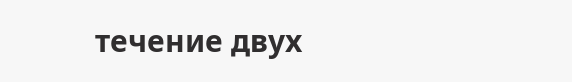течение двух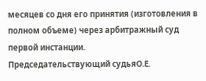месяцев со дня его принятия (изготовления в полном объеме) через арбитражный суд первой инстанции.
Председательствующий судьяО.Е.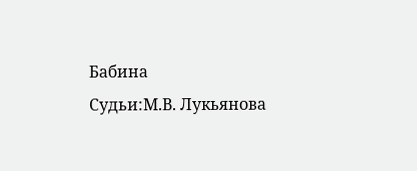Бабина
Судьи:М.В. Лукьянова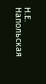Н.Е. Напольская